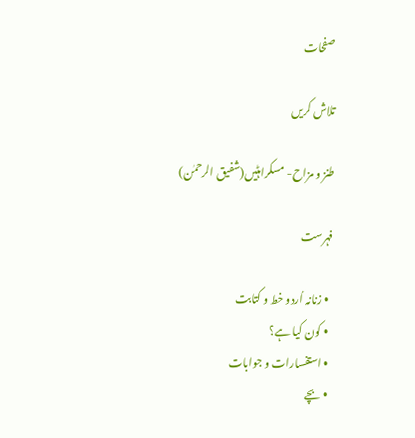صفحات

تلاش کریں

طنز و مزاح- مسکراہٹیں(شفیق الرحمٰن)

فہرست

  • زنانہ اُردو خط و کتابت
  • کون کیا ہے؟
  • استفسارات و جوابات
  • بچے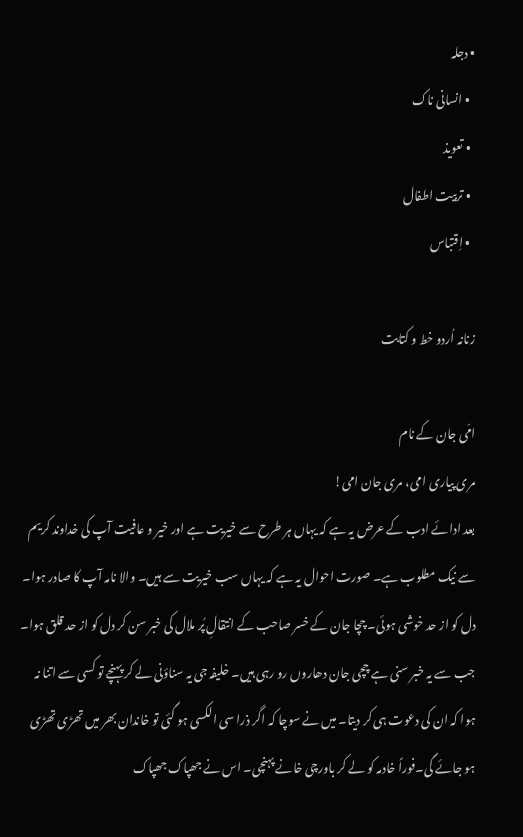• دجلہ
  • انسانی ناک
  • تعویذ
  • تربیت اطفال
  • اِقتباس

زنانہ اُردو خط و کتابت

امّی جان کے نام
مری پیاری امی، مری جان امی!
بعد ادائے ادب کے عرض یہ ہے کہ یہاں ہر طرح سے خیریت ہے اور خیر و عافیت آپ کی خداوند کریم سے نیک مطلوب ہے۔ صورت احوال یہ ہے کہ یہاں سب خیریت سے ہیں۔ والا نامہ آپ کا صادر ہوا۔ دل کو از حد خوشی ہوئی۔ چچا جان کے خسر صاحب کے انتقالِ پُر ملال کی خبر سن کر دل کو از حد قلق ہوا۔ جب سے یہ خبر سنی ہے چچی جان دھاروں رو رہی ہیں۔ خلیفہ جی یہ سناؤنی لے کر پہنچے تو کسی سے اتنا نہ ہوا کہ ان کی دعوت ہی کر دیتا۔ میں نے سوچا کہ اگر ذرا سی الکسی ہو گئی تو خاندان بھر میں تھڑی تھڑی ہو جائے گی۔فوراً خادمہ کو لے کر باورچی خانے پہنچی۔ اس نے جھپاک جھپاک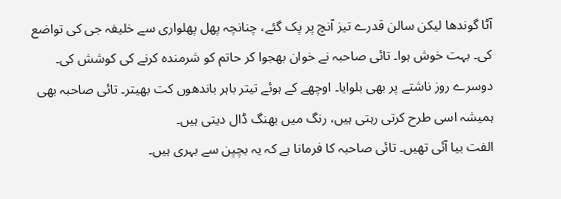آٹا گوندھا لیکن سالن قدرے تیز آنچ پر پک گئے، چنانچہ پھل پھلواری سے خلیفہ جی کی تواضع کی۔ بہت خوش ہوا۔ تائی صاحبہ نے خوان بھجوا کر حاتم کو شرمندہ کرنے کی کوشش کی۔ دوسرے روز ناشتے پر بھی بلوایا۔ اوچھے کے ہوئے تیتر باہر باندھوں کت بھیتر۔ تائی صاحبہ بھی ہمیشہ اسی طرح کرتی رہتی ہیں، رنگ میں بھنگ ڈال دیتی ہیں۔
الفت بیا آئی تھیں۔ تائی صاحبہ کا فرمانا ہے کہ یہ بچپن سے بہری ہیں۔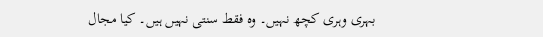بہری وہری کچھ نہیں۔ وہ فقط سنتی نہیں ہیں۔ کیا مجال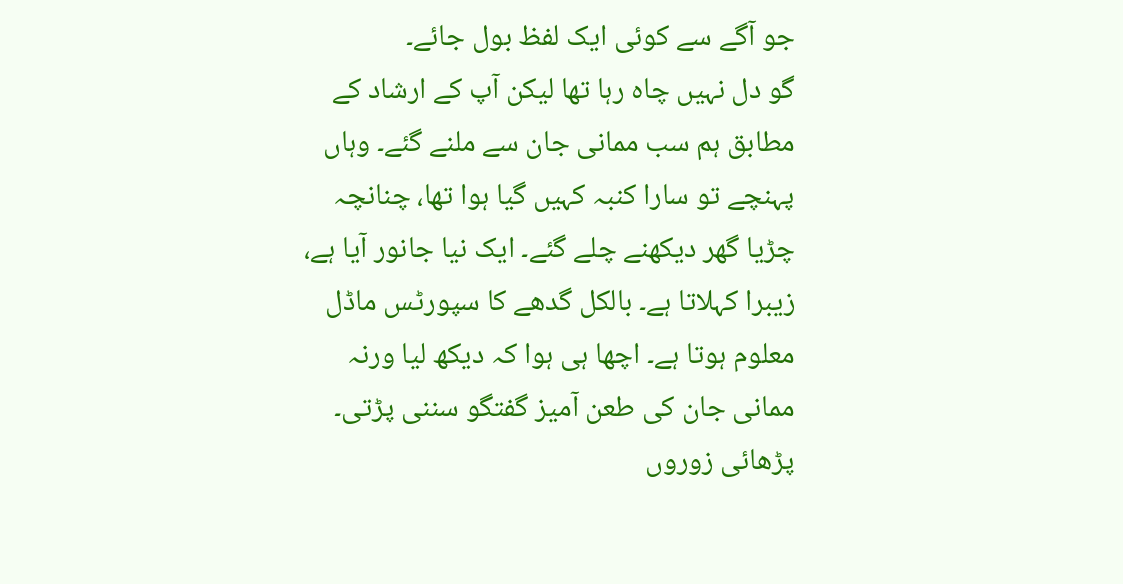جو آگے سے کوئی ایک لفظ بول جائے۔
گو دل نہیں چاہ رہا تھا لیکن آپ کے ارشاد کے مطابق ہم سب ممانی جان سے ملنے گئے۔ وہاں پہنچے تو سارا کنبہ کہیں گیا ہوا تھا، چنانچہ چڑیا گھر دیکھنے چلے گئے۔ ایک نیا جانور آیا ہے، زیبرا کہلاتا ہے۔ بالکل گدھے کا سپورٹس ماڈل معلوم ہوتا ہے۔ اچھا ہی ہوا کہ دیکھ لیا ورنہ ممانی جان کی طعن آمیز گفتگو سننی پڑتی۔
پڑھائی زوروں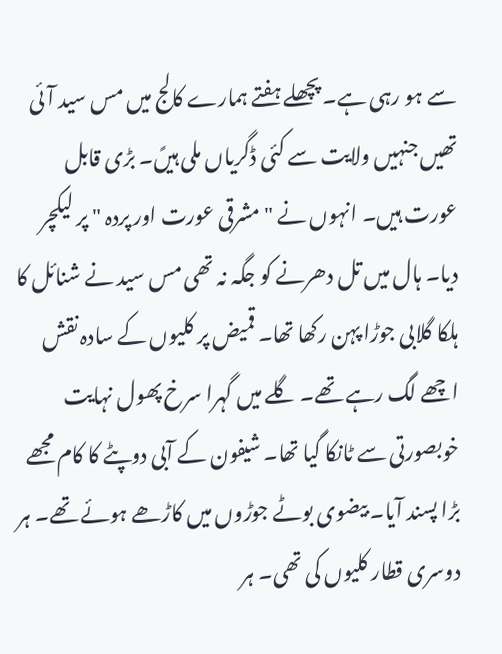سے ہو رہی ہے۔ پچھلے ہفتے ہمارے کالج میں مس سید آئی تھیں جنہیں ولایت سے کئی ڈگریاں ملی ہیںً۔ بڑی قابل عورت ہیں۔ انہوں نے " مشرقی عورت اور پردہ " پر لیکچر دیا۔ ہال میں تل دھرنے کو جگہ نہ تھی مس سید نے شنائل کا ہلکا گلابی جوڑا پہن رکھا تھا۔ قمیض پر کلیوں کے سادہ نقش اچھے لگ رہے تھے۔ گلے میں گہرا سرخ پھول نہایت خوبصورتی سے ٹانکا گیا تھا۔ شیفون کے آبی دوپٹے کا کام مجھے بڑا پسند آیا۔ بیضوی بوٹے جوڑوں میں کاڑھے ہوئے تھے۔ ہر دوسری قطار کلیوں کی تھی۔ ہر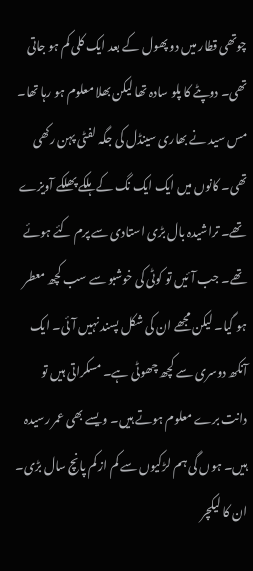چوتھی قطار میں دو پھول کے بعد ایک کلی کم ہو جاتی تھی۔ دوپٹے کا پلو سادہ تھا لیکن بھلا معلوم ہو رہا تھا۔ مس سید نے بھاری سینڈل کی جگہ لفٹی پہن رکھی تھی۔ کانوں میں ایک ایک نگ کے ہلکے پھلکے آویزے تھے۔ تراشیدہ بال بڑی استادی سے پرم کئے ہوئے تھے۔ جب آئیں تو کوٹی کی خوشبو سے سب کچھ معطر ہو گیا۔ لیکن مجھے ان کی شکل پسند نہیں آئی۔ ایک آنکھ دوسری سے کچھ چھوٹی ہے۔ مسکراتی ہیں تو دانت برے معلوم ہوتے ہیں۔ ویسے بھی عمر رسیدہ ہیں۔ ہوں گی ہم لڑکیوں سے کم از کم پانچ سال بڑی۔ ان کا لیکچر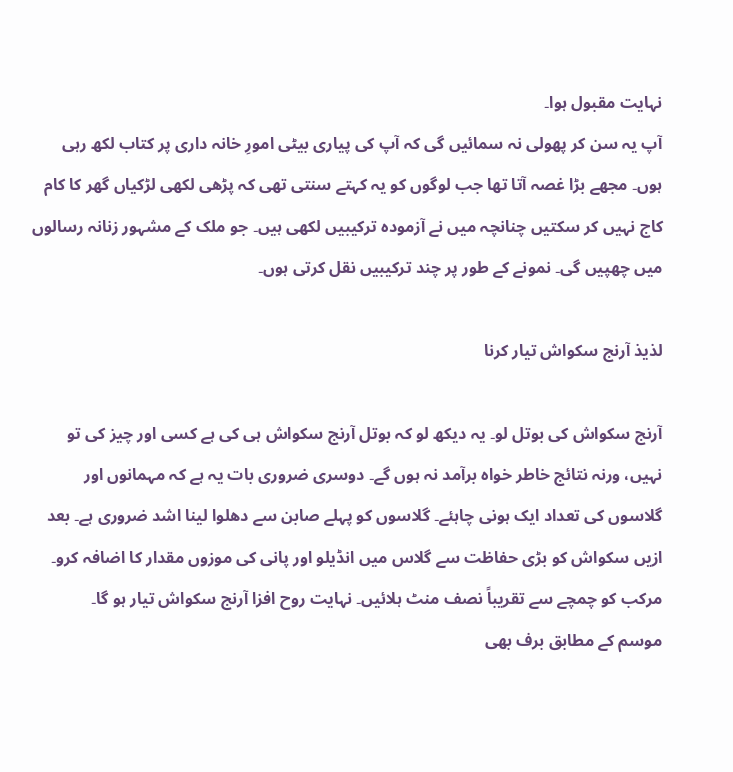نہایت مقبول ہوا۔
آپ یہ سن کر پھولی نہ سمائیں گی کہ آپ کی پیاری بیٹی امورِ خانہ داری پر کتاب لکھ رہی ہوں۔ مجھے بڑا غصہ آتا تھا جب لوگوں کو یہ کہتے سنتی تھی کہ پڑھی لکھی لڑکیاں گھر کا کام کاج نہیں کر سکتیں چنانچہ میں نے آزمودہ ترکیبیں لکھی ہیں۔ جو ملک کے مشہور زنانہ رسالوں میں چھپیں گی۔ نمونے کے طور پر چند ترکیبیں نقل کرتی ہوں۔

لذیذ آرنج سکواش تیار کرنا

آرنج سکواش کی بوتل لو۔ یہ دیکھ لو کہ بوتل آرنج سکواش ہی کی ہے کسی اور چیز کی تو نہیں، ورنہ نتائج خاطر خواہ برآمد نہ ہوں گے۔ دوسری ضروری بات یہ ہے کہ مہمانوں اور گلاسوں کی تعداد ایک ہونی چاہئے۔ گلاسوں کو پہلے صابن سے دھلوا لینا اشد ضروری ہے۔ بعد ازیں سکواش کو بڑی حفاظت سے گلاس میں انڈیلو اور پانی کی موزوں مقدار کا اضافہ کرو۔ مرکب کو چمچے سے تقریباً نصف منٹ ہلائیں۔ نہایت روح افزا آرنج سکواش تیار ہو گا۔
موسم کے مطابق برف بھی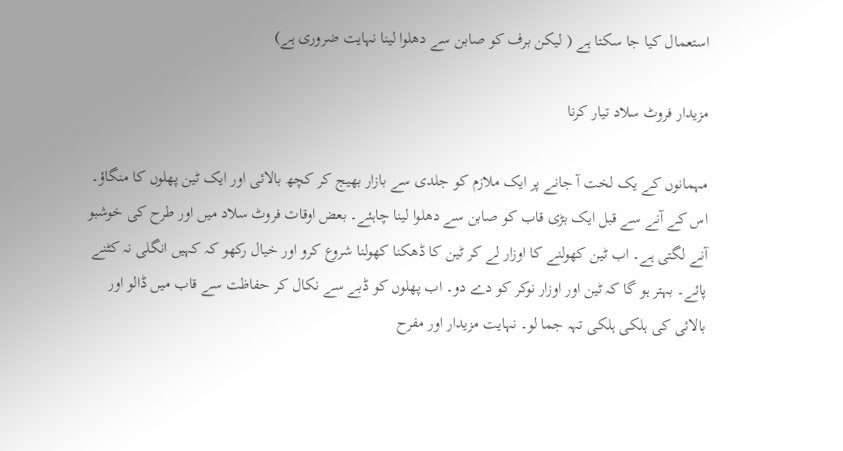استعمال کیا جا سکتا ہے ( لیکن برف کو صابن سے دھلوا لینا نہایت ضروری ہے)

مزیدار فروٹ سلاد تیار کرنا

مہمانوں کے یک لخت آ جانے پر ایک ملازم کو جلدی سے بازار بھیج کر کچھ بالائی اور ایک ٹین پھلوں کا منگاؤ۔ اس کے آنے سے قبل ایک بڑی قاب کو صابن سے دھلوا لینا چاہئے۔ بعض اوقات فروٹ سلاد میں اور طرح کی خوشبو آنے لگتی ہے۔ اب ٹین کھولنے کا اوزار لے کر ٹین کا ڈھکنا کھولنا شروع کرو اور خیال رکھو کہ کہیں انگلی نہ کٹنے پائے۔ بہتر ہو گا کہ ٹین اور اوزار نوکر کو دے دو۔ اب پھلوں کو ڈبے سے نکال کر حفاظت سے قاب میں ڈالو اور بالائی کی ہلکی ہلکی تہہ جما لو۔ نہایت مزیدار اور مفرح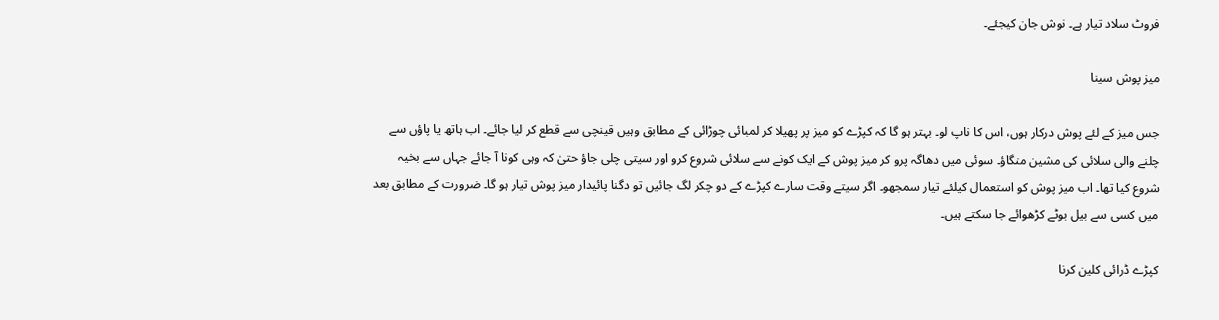فروٹ سلاد تیار ہے۔ نوش جان کیجئے۔

میز پوش سینا

جس میز کے لئے پوش درکار ہوں، اس کا ناپ لو۔ بہتر ہو گا کہ کپڑے کو میز پر پھیلا کر لمبائی چوڑائی کے مطابق وہیں قینچی سے قطع کر لیا جائے۔ اب ہاتھ یا پاؤں سے چلنے والی سلائی کی مشین منگاؤ۔ سوئی میں دھاگہ پرو کر میز پوش کے ایک کونے سے سلائی شروع کرو اور سیتی چلی جاؤ حتیٰ کہ وہی کونا آ جائے جہاں سے بخیہ شروع کیا تھا۔ اب میز پوش کو استعمال کیلئے تیار سمجھو۔ اگر سیتے وقت سارے کپڑے کے دو چکر لگ جائیں تو دگنا پائیدار میز پوش تیار ہو گا۔ ضرورت کے مطابق بعد میں کسی سے بیل بوٹے کڑھوائے جا سکتے ہیں۔

کپڑے ڈرائی کلین کرنا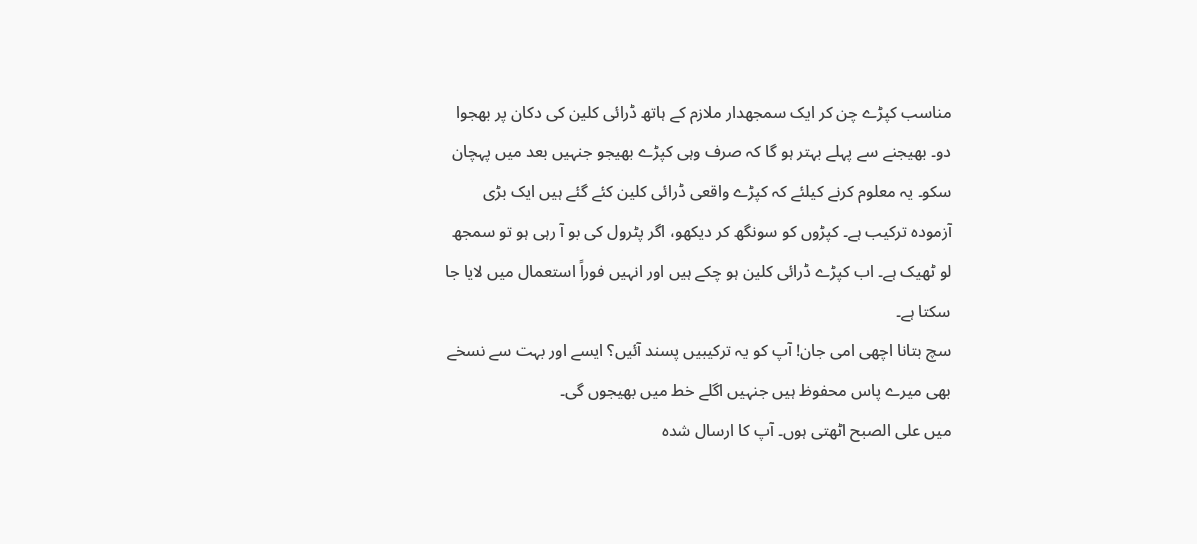مناسب کپڑے چن کر ایک سمجھدار ملازم کے ہاتھ ڈرائی کلین کی دکان پر بھجوا دو۔ بھیجنے سے پہلے بہتر ہو گا کہ صرف وہی کپڑے بھیجو جنہیں بعد میں پہچان سکو۔ یہ معلوم کرنے کیلئے کہ کپڑے واقعی ڈرائی کلین کئے گئے ہیں ایک بڑی آزمودہ ترکیب ہے۔ کپڑوں کو سونگھ کر دیکھو، اگر پٹرول کی بو آ رہی ہو تو سمجھ لو ٹھیک ہے۔ اب کپڑے ڈرائی کلین ہو چکے ہیں اور انہیں فوراً استعمال میں لایا جا سکتا ہے۔
سچ بتانا اچھی امی جان! آپ کو یہ ترکیبیں پسند آئیں؟ ایسے اور بہت سے نسخے بھی میرے پاس محفوظ ہیں جنہیں اگلے خط میں بھیجوں گی۔
میں علی الصبح اٹھتی ہوں۔ آپ کا ارسال شدہ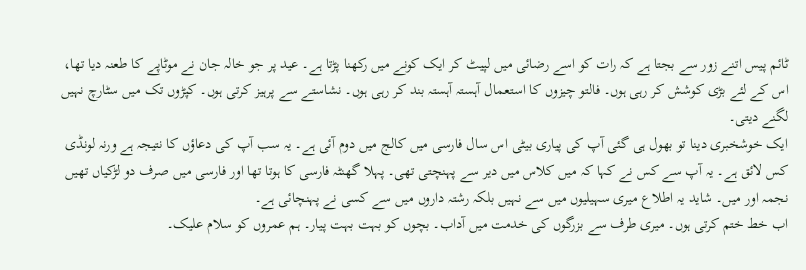ٹائم پیس اتنے زور سے بجتا ہے کہ رات کو اسے رضائی میں لپیٹ کر ایک کونے میں رکھنا پڑتا ہے۔ عید پر جو خالہ جان نے موٹاپے کا طعنہ دیا تھا، اس کے لئے بڑی کوشش کر رہی ہوں۔ فالتو چیزوں کا استعمال آہستہ آہستہ بند کر رہی ہوں۔ نشاستے سے پرہیز کرتی ہوں۔ کپڑوں تک میں سٹارچ نہیں لگنے دیتی۔
ایک خوشخبری دینا تو بھول ہی گئی آپ کی پیاری بیٹی اس سال فارسی میں کالج میں دوم آئی ہے۔ یہ سب آپ کی دعاؤں کا نتیجہ ہے ورنہ لونڈی کس لائق ہے۔ یہ آپ سے کس نے کہا کہ میں کلاس میں دیر سے پہنچتی تھی۔ پہلا گھنٹہ فارسی کا ہوتا تھا اور فارسی میں صرف دو لڑکیاں تھیں نجمہ اور میں۔ شاید یہ اطلاع میری سہیلیوں میں سے نہیں بلکہ رشتہ داروں میں سے کسی نے پہنچائی ہے۔
اب خط ختم کرتی ہوں۔ میری طرف سے بزرگوں کی خدمت میں آداب۔ بچوں کو بہت بہت پیار۔ ہم عمروں کو سلام علیک۔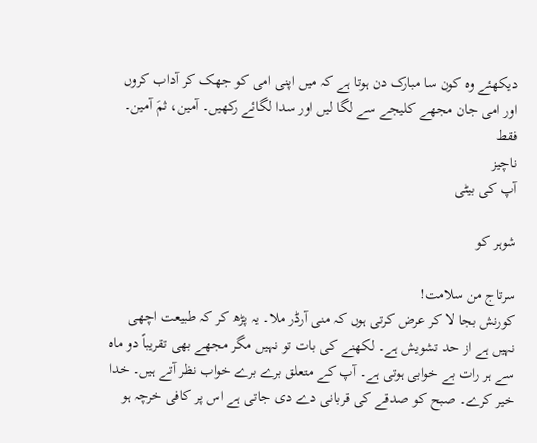دیکھئے وہ کون سا مبارک دن ہوتا ہے کہ میں اپنی امی کو جھک کر آداب کروں اور امی جان مجھے کلیجے سے لگا لیں اور سدا لگائے رکھیں۔ آمین، ثمَ آمین۔ فقط
ناچیز
آپ کی بیٹی

شوہر کو

سرتاج من سلامت!
کورنش بجا لا کر عرض کرتی ہوں کہ منی آرڈر ملا۔ یہ پڑھ کر کہ طبیعت اچھی نہیں ہے از حد تشویش ہے۔ لکھنے کی بات تو نہیں مگر مجھے بھی تقریباً دو ماہ سے ہر رات بے خوابی ہوتی ہے۔ آپ کے متعلق برے برے خواب نظر آتے ہیں۔ خدا خیر کرے۔ صبح کو صدقے کی قربانی دے دی جاتی ہے اس پر کافی خرچہ ہو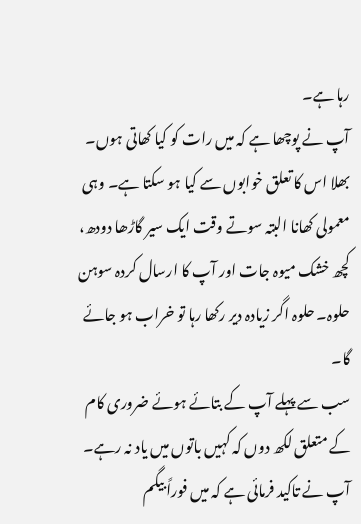رہا ہے۔
آپ نے پوچھا ہے کہ میں رات کو کیا کھاتی ہوں۔ بھلا اس کا تعلق خوابوں سے کیا ہو سکتا ہے۔ وہی معمولی کھانا البتہ سوتے وقت ایک سیر گاڑھا دودھ، کچھ خشک میوہ جات اور آپ کا ارسال کردہ سوہن حلوہ۔ حلوہ اگر زیادہ دیر رکھا رہا تو خراب ہو جائے گا۔
سب سے پہلے آپ کے بتائے ہوئے ضروری کام کے متعلق لکھ دوں کہ کہیں باتوں میں یاد نہ رہے۔ آپ نے تاکید فرمائی ہے کہ میں فوراً بیگم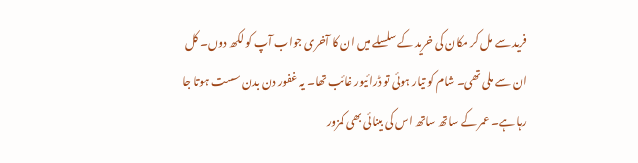فرید سے مل کر مکان کی خرید کے سلسلے میں ان کا آخری جواب آپ کو لکھ دوں۔ کل ان سے ملی تھی۔ شام کو تیار ہوئی تو ڈرائیور غائب تھا۔ یہ غفور دن بدن سست ہوتا جا رہا ہے۔ عمر کے ساتھ ساتھ اس کی بینائی بھی کمزور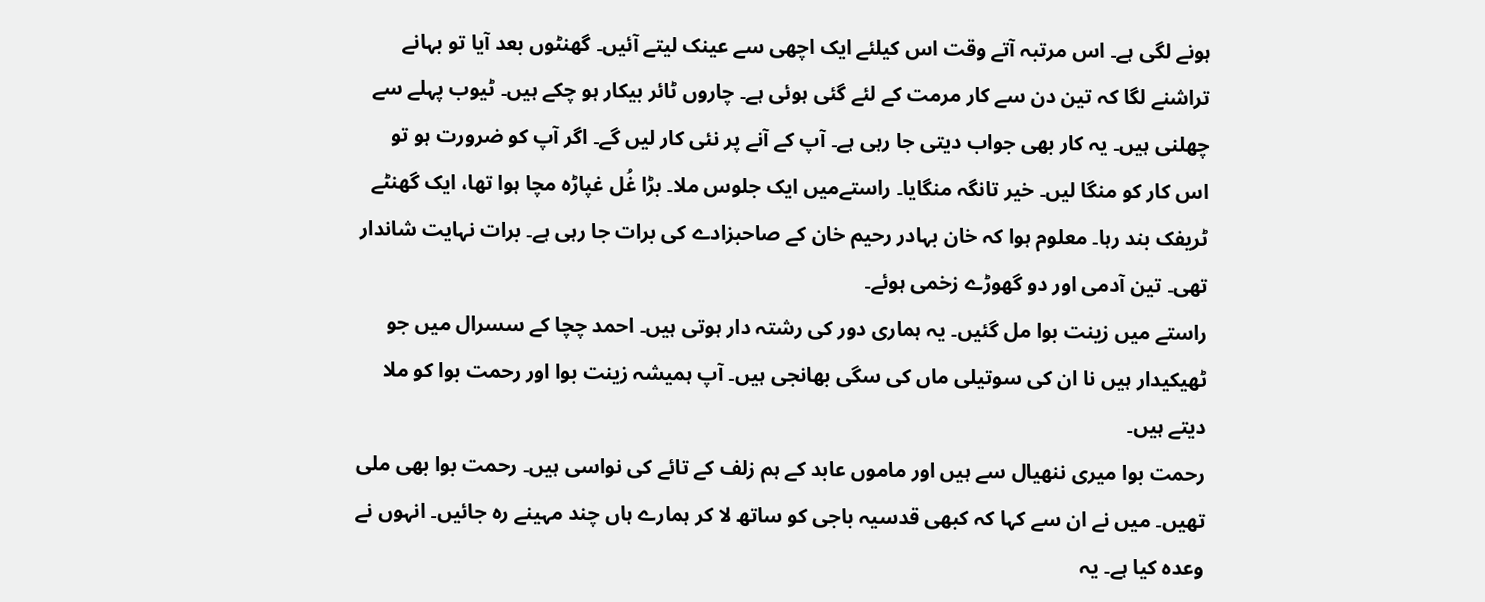ہونے لگی ہے۔ اس مرتبہ آتے وقت اس کیلئے ایک اچھی سے عینک لیتے آئیں۔ گھنٹوں بعد آیا تو بہانے تراشنے لگا کہ تین دن سے کار مرمت کے لئے گئی ہوئی ہے۔ چاروں ٹائر بیکار ہو چکے ہیں۔ ٹیوب پہلے سے چھلنی ہیں۔ یہ کار بھی جواب دیتی جا رہی ہے۔ آپ کے آنے پر نئی کار لیں گے۔ اگر آپ کو ضرورت ہو تو اس کار کو منگا لیں۔ خیر تانگہ منگایا۔ راستےمیں ایک جلوس ملا۔ بڑا غُل غپاڑہ مچا ہوا تھا، ایک گھنٹے ٹریفک بند رہا۔ معلوم ہوا کہ خان بہادر رحیم خان کے صاحبزادے کی برات جا رہی ہے۔ برات نہایت شاندار تھی۔ تین آدمی اور دو گھوڑے زخمی ہوئے۔
راستے میں زینت بوا مل گئیں۔ یہ ہماری دور کی رشتہ دار ہوتی ہیں۔ احمد چچا کے سسرال میں جو ٹھیکیدار ہیں نا ان کی سوتیلی ماں کی سگی بھانجی ہیں۔ آپ ہمیشہ زینت بوا اور رحمت بوا کو ملا دیتے ہیں۔
رحمت بوا میری ننھیال سے ہیں اور ماموں عابد کے ہم زلف کے تائے کی نواسی ہیں۔ رحمت بوا بھی ملی تھیں۔ میں نے ان سے کہا کہ کبھی قدسیہ باجی کو ساتھ لا کر ہمارے ہاں چند مہینے رہ جائیں۔ انہوں نے وعدہ کیا ہے۔ یہ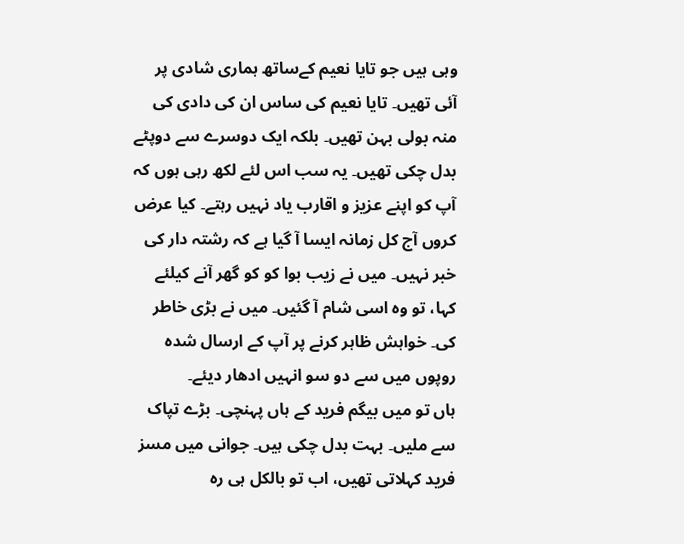وہی ہیں جو تایا نعیم کےساتھ ہماری شادی پر آئی تھیں۔ تایا نعیم کی ساس ان کی دادی کی منہ بولی بہن تھیں۔ بلکہ ایک دوسرے سے دوپٹے بدل چکی تھیں۔ یہ سب اس لئے لکھ رہی ہوں کہ آپ کو اپنے عزیز و اقارب یاد نہیں رہتے۔ کیا عرض کروں آج کل زمانہ ایسا آ گیا ہے کہ رشتہ دار کی خبر نہیں۔ میں نے زیب بوا کو کو گھر آنے کیلئے کہا، تو وہ اسی شام آ گئیں۔ میں نے بڑی خاطر کی۔ خواہش ظاہر کرنے پر آپ کے ارسال شدہ روپوں میں سے دو سو انہیں ادھار دیئے۔
ہاں تو میں بیگم فرید کے ہاں پہنچی۔ بڑے تپاک سے ملیں۔ بہت بدل چکی ہیں۔ جوانی میں مسز فرید کہلاتی تھیں، اب تو بالکل ہی رہ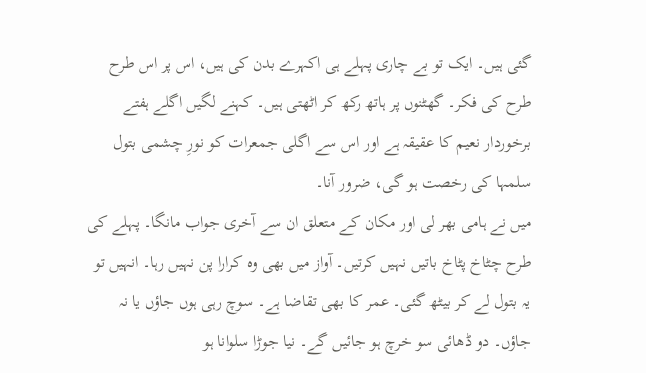گئی ہیں۔ ایک تو بے چاری پہلے ہی اکہرے بدن کی ہیں، اس پر اس طرح طرح کی فکر۔ گھٹنوں پر ہاتھ رکھ کر اٹھتی ہیں۔ کہنے لگیں اگلے ہفتے برخوردار نعیم کا عقیقہ ہے اور اس سے اگلی جمعرات کو نورِ چشمی بتول سلمہا کی رخصت ہو گی، ضرور آنا۔
میں نے ہامی بھر لی اور مکان کے متعلق ان سے آخری جواب مانگا۔ پہلے کی طرح چٹاخ پٹاخ باتیں نہیں کرتیں۔ آواز میں بھی وہ کرارا پن نہیں رہا۔ انہیں تو یہ بتول لے کر بیٹھ گئی۔ عمر کا بھی تقاضا ہے۔ سوچ رہی ہوں جاؤں یا نہ جاؤں۔ دو ڈھائی سو خرچ ہو جائیں گے۔ نیا جوڑا سلوانا ہو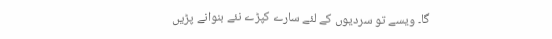گا۔ ویسے تو سردیوں کے لئے سارے کپڑے نئے بنوانے پڑیں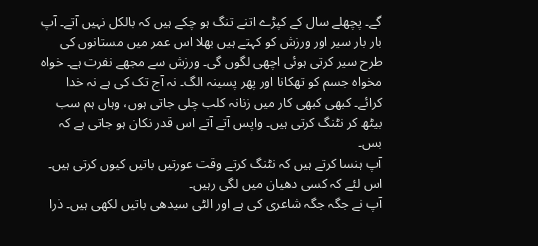گے۔ پچھلے سال کے کپڑے اتنے تنگ ہو چکے ہیں کہ بالکل نہیں آتے۔ آپ بار بار سیر اور ورزش کو کہتے ہیں بھلا اس عمر میں مستانوں کی طرح سیر کرتی ہوئی اچھی لگوں گی۔ ورزش سے مجھے نفرت ہے۔ خواہ مخواہ جسم کو تھکانا اور پھر پسینہ الگ۔ نہ آج تک کی ہے نہ خدا کرائے۔ کبھی کبھی کار میں زنانہ کلب چلی جاتی ہوں، وہاں ہم سب بیٹھ کر نٹنگ کرتی ہیں۔ واپس آتے آتے اس قدر نکان ہو جاتی ہے کہ بس۔
آپ ہنسا کرتے ہیں کہ نٹنگ کرتے وقت عورتیں باتیں کیوں کرتی ہیں۔ اس لئے کہ کسی دھیان میں لگی رہیں۔
آپ نے جگہ جگہ شاعری کی ہے اور الٹی سیدھی باتیں لکھی ہیں۔ ذرا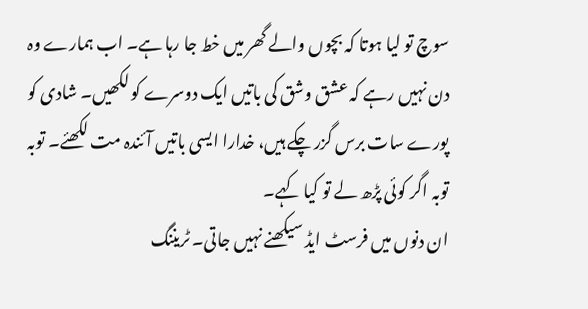سوچ تو لیا ہوتا کہ بچوں والے گھر میں خط جا رہا ہے۔ اب ہمارے وہ دن نہیں رہے کہ عشق وشق کی باتیں ایک دوسرے کو لکھیں۔ شادی کو پورے سات برس گزر چکے ہیں، خدارا ایسی باتیں آئندہ مت لکھئے۔ توبہ توبہ اگر کوئی پڑھ لے تو کیا کہے۔
ان دنوں میں فرسٹ ایڈ سیکھنے نہیں جاتی۔ ٹریننگ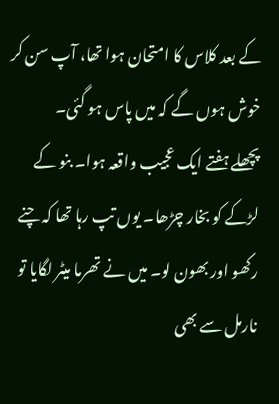کے بعد کلاس کا امتحان ہوا تھا، آپ سن کر خوش ہوں گے کہ میں پاس ہو گئی۔
پچھلے ہفتے ایک عجیب واقعہ ہوا۔ بنو کے لڑکے کو بخار چڑھا۔ یوں تپ رہا تھا کہ چنے رکھو اور بھون لو۔ میں نے تھرما میٹر لگایا تو نارمل سے بھی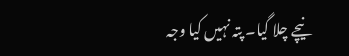نیچے چلا گیا۔ پتہ نہیں کیا وجہ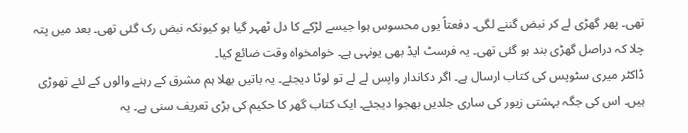تھی۔ پھر گھڑی لے کر نبض گننے لگی۔ دفعتاً یوں محسوس ہوا جیسے لڑکے کا دل ٹھہر گیا ہو کیونکہ نبض رک گئی تھی۔ بعد میں پتہ چلا کہ دراصل گھڑی بند ہو گئی تھی۔ یہ فرسٹ ایڈ بھی یونہی ہے۔ خوامخواہ وقت ضائع کیا۔
ڈاکٹر میری سٹوپس کی کتاب ارسال ہے۔ اگر دکاندار واپس لے لے تو لوٹا دیجئے۔ یہ باتیں بھلا ہم مشرق کے رہنے والوں کے لئے تھوڑی ہیں۔ اس کی جگہ بہشتی زیور کی ساری جلدیں بھجوا دیجئے۔ ایک کتاب گھر کا حکیم کی بڑی تعریف سنی ہے۔ یہ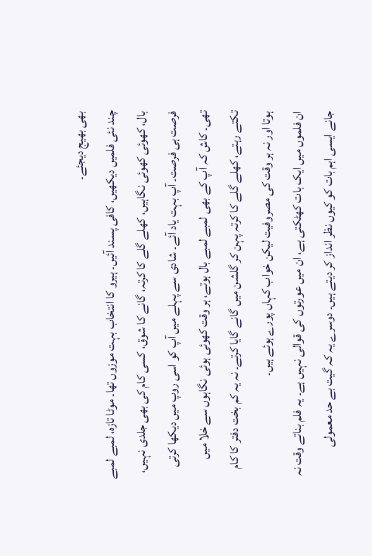بھی بھیج دیجئے۔
چند نئی فلمیں دیکھیں، کافی پسند آئیں۔ ہیرو کا انتخاب بہت موزوں تھا۔ موٹا تازہ، لمبے لمبے بال، کھوئی کھوئی نگاہیں، کھلے گلے کا کرتہ، گانے کا شوق، کسی کام کی بھی جلدی نہیں، فرصت ہی فرصت۔ آپ بہت یاد آئے۔ شادی سے پہلے میں آپ کو اسی روپ میں دیکھا کرتی تھی۔ کاش کہ آپ کے بھی لمبے لمبے بال ہوتے، ہر وقت کھوئی ہوئی نگاہوں سے خلا میں تکتے رہتے، کھلے گلے کا کرتہ پہن کر گلشن میں گانے گایا کرتے۔ نہ یہ کم بخت دفتر کا کام ہوتا اور نہ ہر وقت کی مصروفیت لیکن خواب کہاں پورے ہوئے ہیں۔
ان فلموں میں ایک بات کھٹکتی ہے، ان میں عورتوں کی قوالی نہیں ہے۔ یہ فلم بناتے وقت نہ جانے ایسی اہم بات کو کیوں نظر انداز کر دیتے ہیں۔ دوسرے یہ کہ گیت بے حد معمولی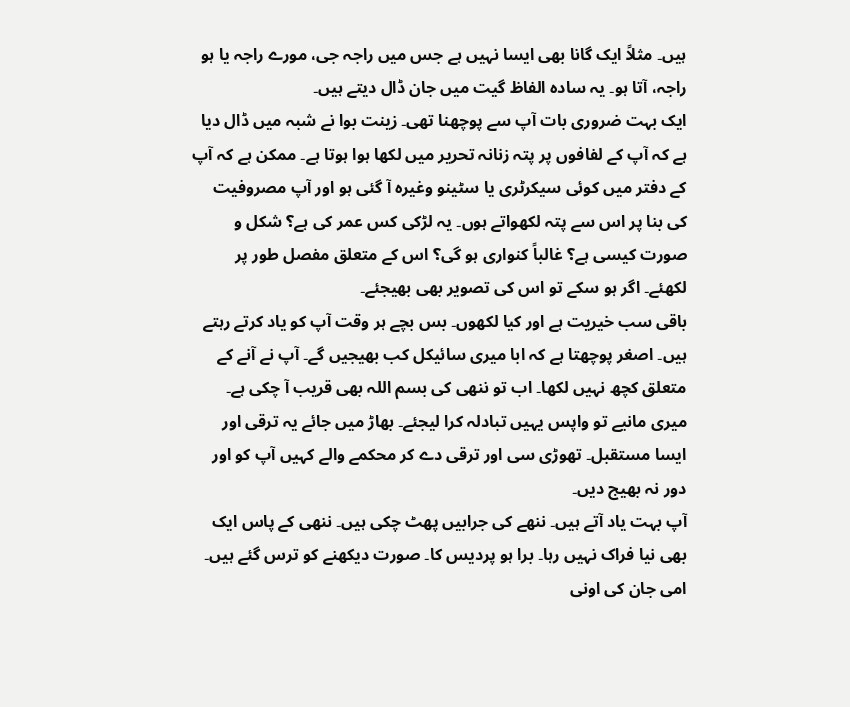ہیں۔ مثلاً ایک گانا بھی ایسا نہیں ہے جس میں راجہ جی، مورے راجہ یا ہو راجہ، آتا ہو۔ یہ سادہ الفاظ گیت میں جان ڈال دیتے ہیں۔
ایک بہت ضروری بات آپ سے پوچھنا تھی۔ زینت بوا نے شبہ میں ڈال دیا ہے کہ آپ کے لفافوں پر پتہ زنانہ تحریر میں لکھا ہوا ہوتا ہے۔ ممکن ہے کہ آپ کے دفتر میں کوئی سیکرٹری یا سٹینو وغیرہ آ گئی ہو اور آپ مصروفیت کی بنا پر اس سے پتہ لکھواتے ہوں۔ یہ لڑکی کس عمر کی ہے؟ شکل و صورت کیسی ہے؟ غالباً کنواری ہو گی؟ اس کے متعلق مفصل طور پر لکھئے۔ اگر ہو سکے تو اس کی تصویر بھی بھیجئے۔
باقی سب خیریت ہے اور کیا لکھوں۔ بس بچے ہر وقت آپ کو یاد کرتے رہتے ہیں۔ اصغر پوچھتا ہے کہ ابا میری سائیکل کب بھیجیں گے۔ آپ نے آنے کے متعلق کچھ نہیں لکھا۔ اب تو ننھی کی بسم اللہ بھی قریب آ چکی ہے۔ میری مانیے تو واپس یہیں تبادلہ کرا لیجئے۔ بھاڑ میں جائے یہ ترقی اور ایسا مستقبل۔ تھوڑی سی اور ترقی دے کر محکمے والے کہیں آپ کو اور دور نہ بھیج دیں۔
آپ بہت یاد آتے ہیں۔ ننھے کی جرابیں پھٹ چکی ہیں۔ ننھی کے پاس ایک بھی نیا فراک نہیں رہا۔ برا ہو پردیس کا۔ صورت دیکھنے کو ترس گئے ہیں۔ امی جان کی اونی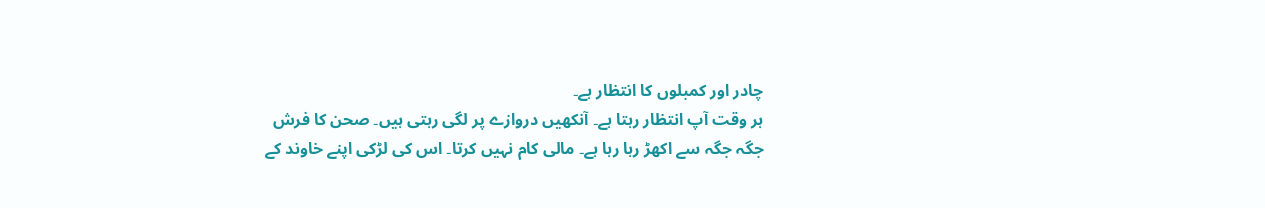چادر اور کمبلوں کا انتظار ہے۔
ہر وقت آپ انتظار رہتا ہے۔ آنکھیں دروازے پر لگی رہتی ہیں۔ صحن کا فرش جگہ جگہ سے اکھڑ رہا رہا ہے۔ مالی کام نہیں کرتا۔ اس کی لڑکی اپنے خاوند کے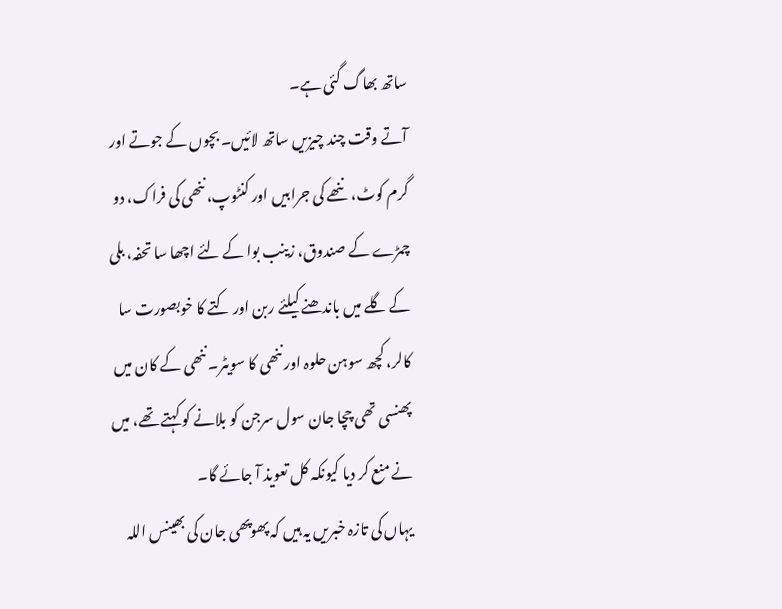ساتھ بھاگ گئی ہے۔
آتے وقت چند چیزیں ساتھ لائیں۔ بچوں کے جوتے اور گرم کوٹ، ننھے کی جرابیں اور کنٹوپ، ننھی کی فراک، دو چمڑے کے صندوق، زینب بوا کے لئے اچھا سا تحفہ، بلی کے گلے میں باندھنے کیلئے ربن اور کتے کا خوبصورت سا کالر، کچھ سوہن حلوہ اور ننھی کا سویٹر۔ ننھی کے کان میں پھنسی تھی چچا جان سول سرجن کو بلانے کو کہتے تھے، میں نے منع کر دیا کیونکہ کل تعویذ آ جائے گا۔
یہاں کی تازہ خبریں یہ ہیں کہ پھوپھی جان کی بھینس اللہ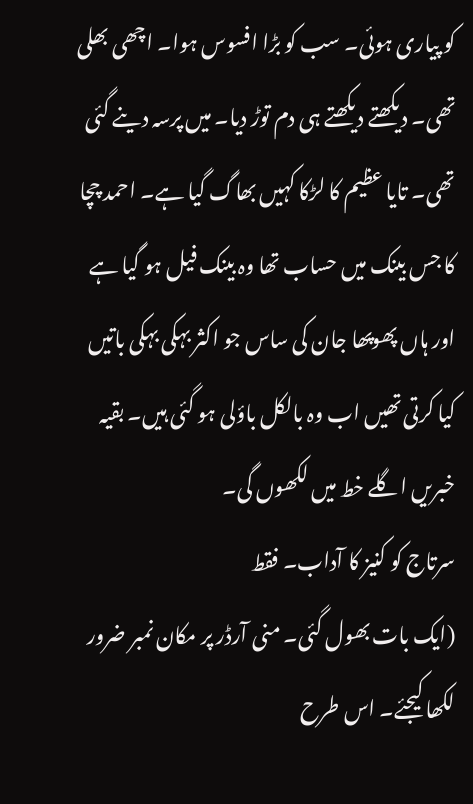کو پیاری ہوئی۔ سب کو بڑا افسوس ہوا۔ اچھی بھلی تھی۔ دیکھتے دیکھتے ہی دم توڑ دیا۔ میں پرسہ دینے گئی تھی۔ تایا عظیم کا لڑکا کہیں بھاگ گیا ہے۔ احمد چچا کا جس بینک میں حساب تھا وہ بینک فیل ہو گیا ہے اور ہاں پھوپھا جان کی ساس جو اکثر بہکی بہکی باتیں کیا کرتی تھیں اب وہ بالکل باؤلی ہو گئی ہیں۔ بقیہ خبریں اگلے خط میں لکھوں گی۔
سرتاج کو کنیز کا آداب۔ فقط
(ایک بات بھول گئی۔ منی آرڈر پر مکان نمبر ضرور لکھا کیجئے۔ اس طرح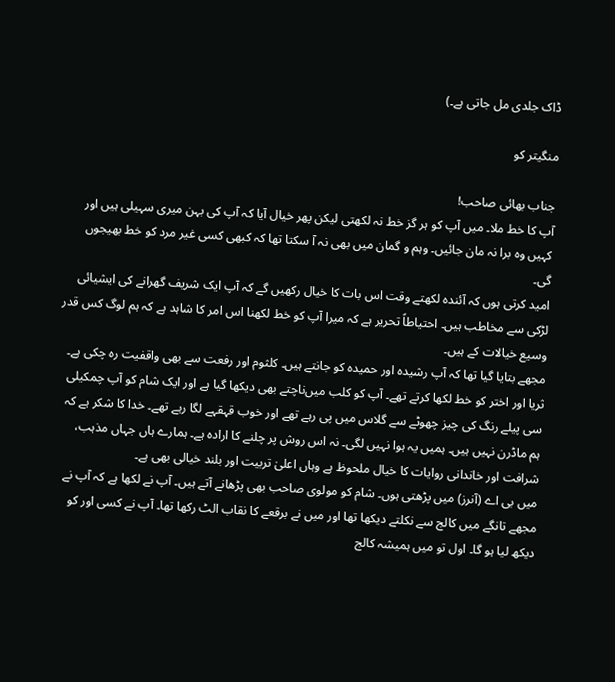ڈاک جلدی مل جاتی ہے۔)

منگیتر کو

جناب بھائی صاحب!
آپ کا خط ملا۔ میں آپ کو ہر گز خط نہ لکھتی لیکن پھر خیال آیا کہ آپ کی بہن میری سہیلی ہیں اور کہیں وہ برا نہ مان جائیں۔ وہم و گمان میں بھی نہ آ سکتا تھا کہ کبھی کسی غیر مرد کو خط بھیجوں گی۔
امید کرتی ہوں کہ آئندہ لکھتے وقت اس بات کا خیال رکھیں گے کہ آپ ایک شریف گھرانے کی ایشیائی لڑکی سے مخاطب ہیں۔ احتیاطاً تحریر ہے کہ میرا آپ کو خط لکھنا اس امر کا شاہد ہے کہ ہم لوگ کس قدر وسیع خیالات کے ہیں۔
مجھے بتایا گیا تھا کہ آپ رشیدہ اور حمیدہ کو جانتے ہیں۔ کلثوم اور رفعت سے بھی واقفیت رہ چکی ہے۔ ثریا اور اختر کو خط لکھا کرتے تھے۔ آپ کو کلب میں‌ناچتے بھی دیکھا گیا ہے اور ایک شام کو آپ چمکیلی سی پیلے رنگ کی چیز چھوٹے سے گلاس میں پی رہے تھے اور خوب قہقہے لگا رہے تھے۔ خدا کا شکر ہے کہ ہم ماڈرن نہیں ہیں۔ ہمیں یہ ہوا نہیں لگی۔ نہ اس روش پر چلنے کا ارادہ ہے۔ ہمارے ہاں جہاں مذہب، شرافت اور خاندانی روایات کا خیال ملحوظ ہے وہاں اعلیٰ تربیت اور بلند خیالی بھی ہے۔
میں بی اے (آنرز) میں پڑھتی ہوں۔ شام کو مولوی صاحب بھی پڑھانے آتے ہیں۔ آپ نے لکھا ہے کہ آپ نے مجھے تانگے میں کالج سے نکلتے دیکھا تھا اور میں نے برقعے کا نقاب الٹ رکھا تھا۔ آپ نے کسی اور کو دیکھ لیا ہو گا۔ اول تو میں ہمیشہ کالج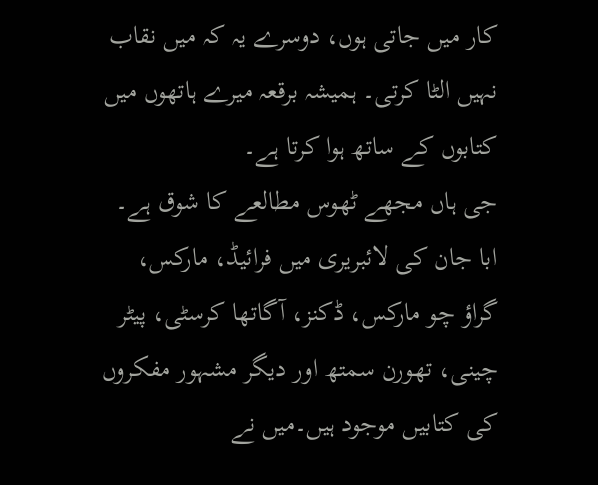کار میں جاتی ہوں، دوسرے یہ کہ میں نقاب نہیں الٹا کرتی۔ ہمیشہ برقعہ میرے ہاتھوں میں کتابوں کے ساتھ ہوا کرتا ہے۔
جی ہاں مجھے ٹھوس مطالعے کا شوق ہے۔ ابا جان کی لائبریری میں فرائیڈ، مارکس، گراؤ چو مارکس، ڈکنز، آگاتھا کرسٹی، پیٹر چینی، تھورن سمتھ اور دیگر مشہور مفکروں کی کتابیں موجود ہیں۔میں نے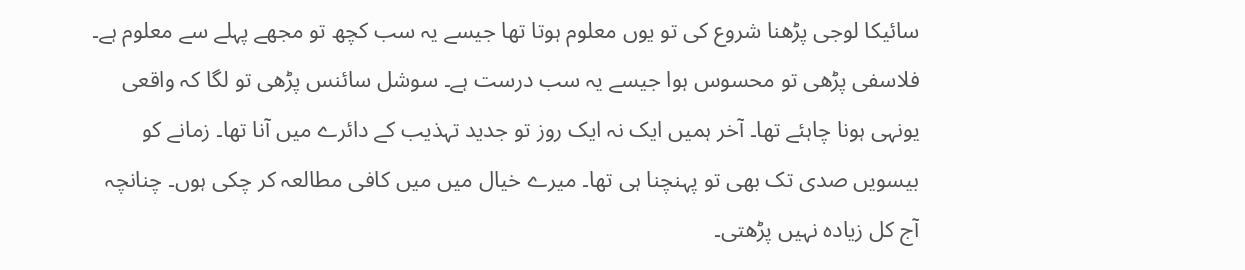سائیکا لوجی پڑھنا شروع کی تو یوں معلوم ہوتا تھا جیسے یہ سب کچھ تو مجھے پہلے سے معلوم ہے۔ فلاسفی پڑھی تو محسوس ہوا جیسے یہ سب درست ہے۔ سوشل سائنس پڑھی تو لگا کہ واقعی یونہی ہونا چاہئے تھا۔ آخر ہمیں ایک نہ ایک روز تو جدید تہذیب کے دائرے میں آنا تھا۔ زمانے کو بیسویں صدی تک بھی تو پہنچنا ہی تھا۔ میرے خیال میں میں کافی مطالعہ کر چکی ہوں۔ چنانچہ آج کل زیادہ نہیں پڑھتی۔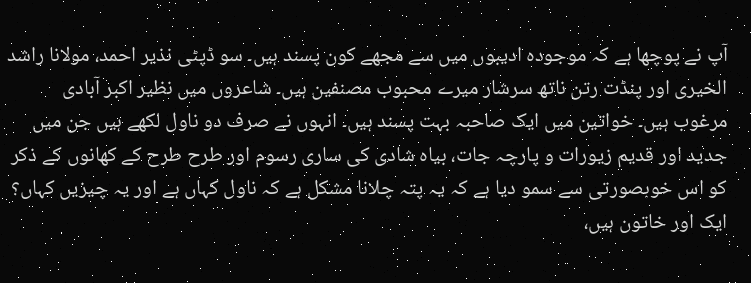آپ نے پوچھا ہے کہ موجودہ ادیبوں میں سے مجھے کون پسند ہیں۔ سو ڈپٹی نذیر احمد، مولانا راشد الخیری اور پنڈت رتن ناتھ سرشار میرے محبوب مصنفین ہیں۔ شاعروں میں نظیر اکبر آبادی مرغوب ہیں۔ خواتین میں ایک صاحبہ بہت پسند ہیں۔ انہوں نے صرف دو ناول لکھے ہیں جن میں جدید اور قدیم زیورات و پارچہ جات، بیاہ شادی کی ساری رسوم اور طرح طرح کے کھانوں کے ذکر کو اس خوبصورتی سے سمو دیا ہے کہ یہ پتہ چلانا مشکل ہے کہ ناول کہاں ہے اور یہ چیزیں کہاں؟
ایک اور خاتون ہیں،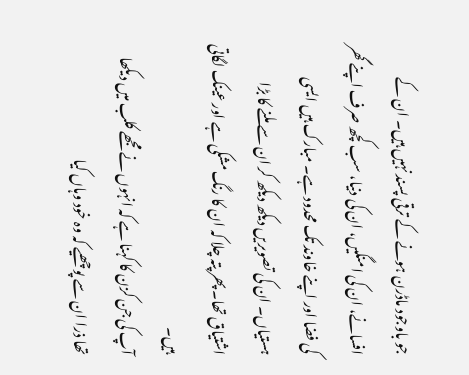جو باوجود ماڈرن ہونے کے ترقی پسند نہیں ہیں۔ ان کے افسانے، ان کی امنگیں، ان کی دنیا، سب کچھ صرف اپنے گھر کی فضا اور اپنے خاوند تک محدود ہے۔ مبارک ہیں ایسی ہستیاں۔ ان کی تصویریں دیکھ دیکھ کر ان سے ملنے کا بڑا اشتیاق تھا۔ پھر پتہ چلا کہ ان کا رنگ مشکی ہے اور عینک لگاتی ہیں۔
آپ کی جن کزن کا کہنا ہے کہ انہوں نے مجھے کلب میں دیکھا تھا ذرا ان سے پوچھیے کہ وہ خود وہاں کیا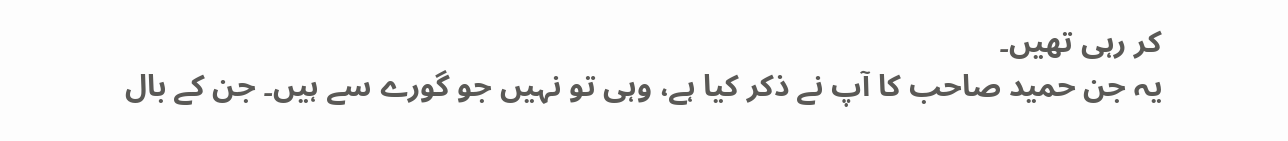کر رہی تھیں۔
یہ جن حمید صاحب کا آپ نے ذکر کیا ہے، وہی تو نہیں جو گورے سے ہیں۔ جن کے بال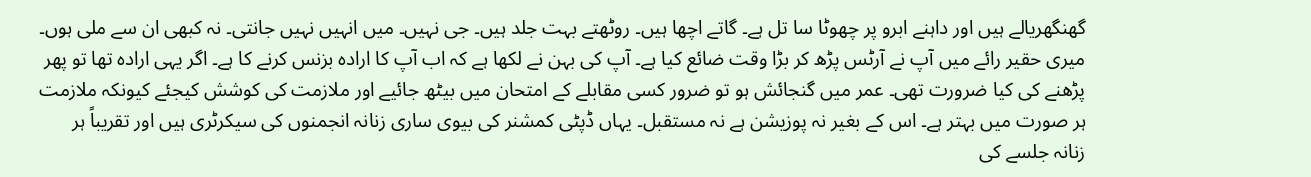گھنگھریالے ہیں اور داہنے ابرو پر چھوٹا سا تل ہے۔ گاتے اچھا ہیں۔ روٹھتے بہت جلد ہیں۔ جی نہیں۔ میں انہیں نہیں جانتی۔ نہ کبھی ان سے ملی ہوں۔
میری حقیر رائے میں آپ نے آرٹس پڑھ کر بڑا وقت ضائع کیا ہے۔ آپ کی بہن نے لکھا ہے کہ اب آپ کا ارادہ بزنس کرنے کا ہے۔ اگر یہی ارادہ تھا تو پھر پڑھنے کی کیا ضرورت تھی۔ عمر میں گنجائش ہو تو ضرور کسی مقابلے کے امتحان میں بیٹھ جائیے اور ملازمت کی کوشش کیجئے کیونکہ ملازمت ہر صورت میں بہتر ہے۔ اس کے بغیر نہ پوزیشن ہے نہ مستقبل۔ یہاں ڈپٹی کمشنر کی بیوی ساری زنانہ انجمنوں کی سیکرٹری ہیں اور تقریباً ہر زنانہ جلسے کی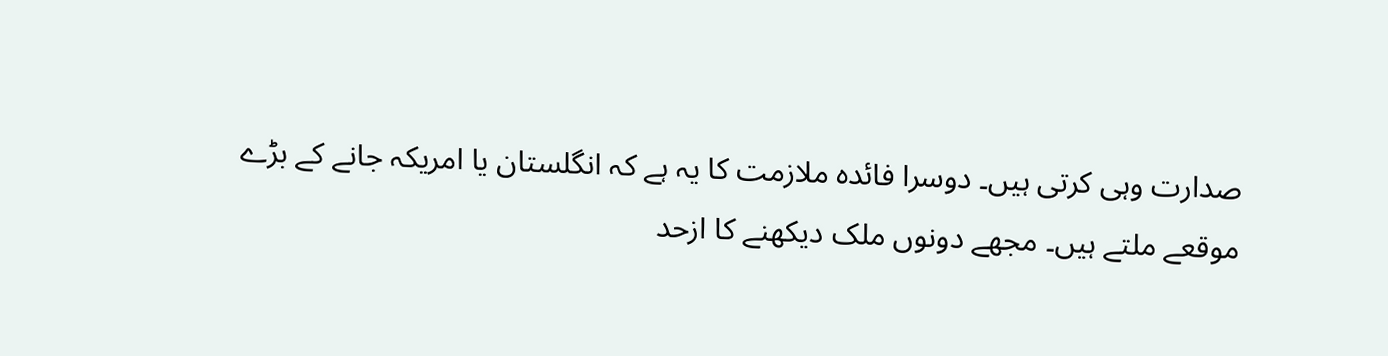صدارت وہی کرتی ہیں۔ دوسرا فائدہ ملازمت کا یہ ہے کہ انگلستان یا امریکہ جانے کے بڑے موقعے ملتے ہیں۔ مجھے دونوں ملک دیکھنے کا ازحد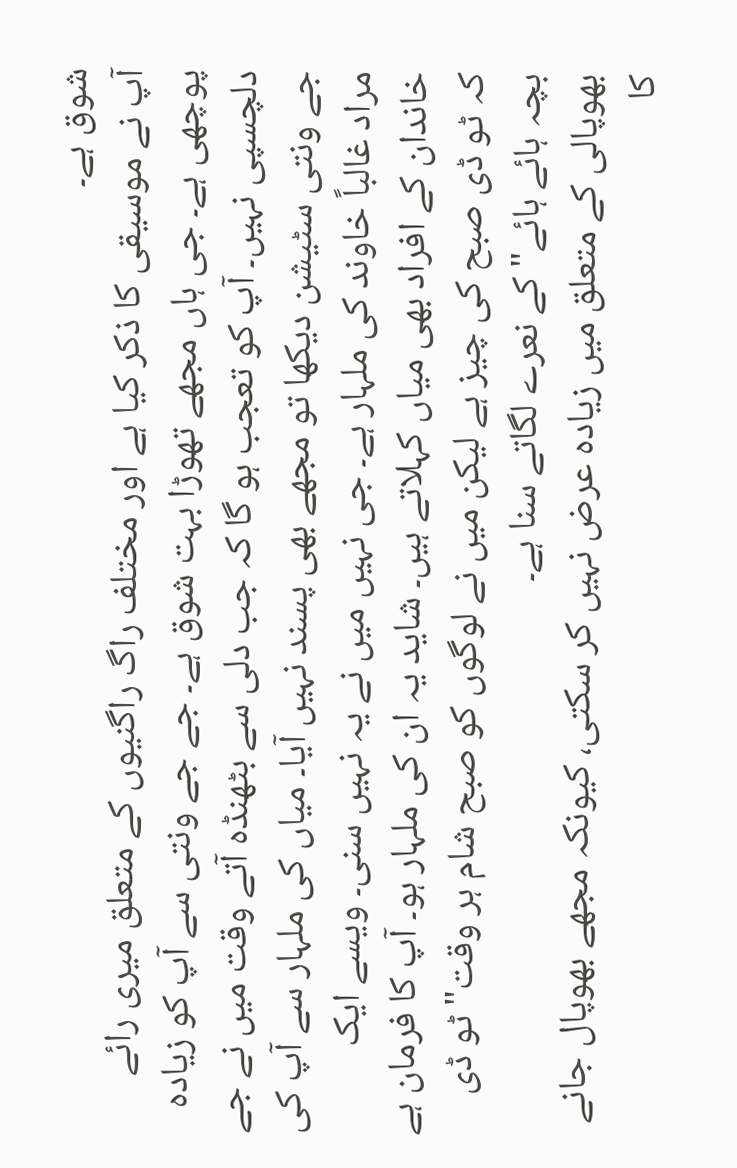شوق ہے۔
آپ نے موسیقی کا ذکر کیا ہے اور مختلف راگ راگنیوں کے متعلق میری رائے پوچھی ہے۔ جی ہاں مجھے تھوڑا بہت شوق ہے۔ جے جے ونتی سے آپ کو زیادہ دلچسپی نہیں۔ آپ کو تعجب ہو گا کہ جب دلی سے بٹھنڈہ آتے وقت میں نے جے جے ونتی سٹیشن دیکھا تو مجھے بھی پسند نہیں آیا۔ میاں کی ملہار سے آپ کی مراد غالباً خاوند کی ملہار ہے۔ جی نہیں میں نے یہ نہیں سنی۔ ویسے ایک خاندان کے افراد بھی میاں کہلاتے ہیں۔ شاید یہ ان کی ملہار ہو۔ آپ کا فرمان ہے کہ ٹو ڈی صبح کی چیز ہے لیکن میں نے لوگوں کو صبح شام ہر وقت" ٹو ڈی بچہ ہائے ہائے" کے نعرے لگاتے سنا ہے۔
بھوپالی کے متعلق میں زیادہ عرض نہیں کر سکتی، کیونکہ مجھے بھوپال جانے کا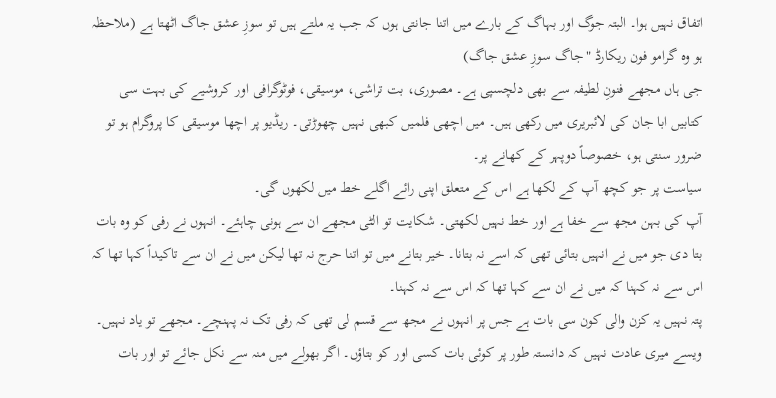اتفاق نہیں ہوا۔ البتہ جوگ اور بہاگ کے بارے میں اتنا جانتی ہوں کہ جب یہ ملتے ہیں تو سوزِ عشق جاگ اٹھتا ہے (ملاحظہ ہو وہ گرامو فون ریکارڈ "جاگ سوزِ عشق جاگ)
جی ہاں مجھے فنونِ لطیفہ سے بھی دلچسپی ہے۔ مصوری، بت تراشی، موسیقی، فوٹوگرافی اور کروشیے کی بہت سی کتابیں ابا جان کی لائبریری میں رکھی ہیں۔ میں اچھی فلمیں کبھی نہیں چھوڑتی۔ ریڈیو پر اچھا موسیقی کا پروگرام ہو تو ضرور سنتی ہو، خصوصاً دوپہر کے کھانے پر۔
سیاست پر جو کچھ آپ کے لکھا ہے اس کے متعلق اپنی رائے اگلے خط میں لکھوں گی۔
آپ کی بہن مجھ سے خفا ہے اور خط نہیں لکھتی۔ شکایت تو الٹی مجھے ان سے ہونی چاہئے۔ انہوں نے رفی کو وہ بات بتا دی جو میں نے انہیں بتائی تھی کہ اسے نہ بتانا۔ خیر بتانے میں تو اتنا حرج نہ تھا لیکن میں نے ان سے تاکیداً کہا تھا کہ اس سے نہ کہنا کہ میں نے ان سے کہا تھا کہ اس سے نہ کہنا۔
پتہ نہیں یہ کزن والی کون سی بات ہے جس پر انہوں نے مجھ سے قسم لی تھی کہ رفی تک نہ پہنچے۔ مجھے تو یاد نہیں۔ ویسے میری عادت نہیں کہ دانستہ طور پر کوئی بات کسی اور کو بتاؤں۔ اگر بھولے میں منہ سے نکل جائے تو اور بات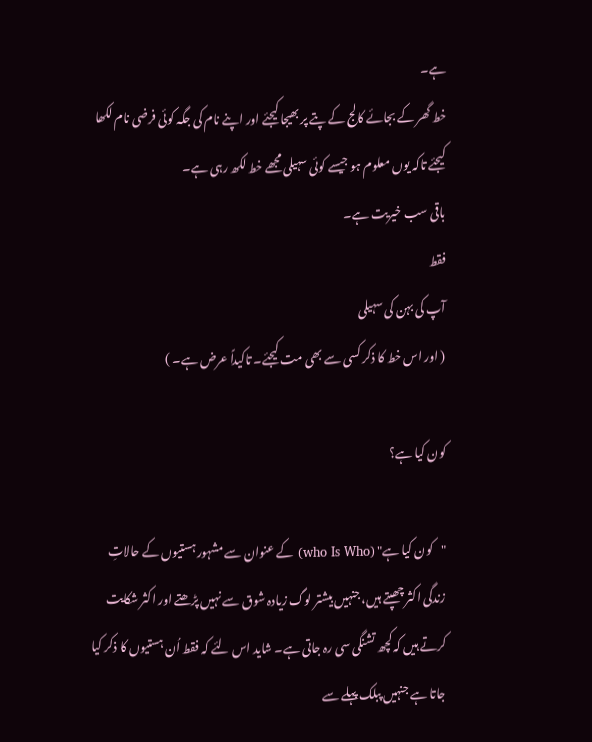ہے۔
خط گھر کے بجائے کالج کے پتے پر بھیجا کیجئے اور اپنے نام کی جگہ کوئی فرضی نام لکھا کیجئے تاکہ یوں معلوم ہو جیسے کوئی سہیلی مجھے خط لکھ رہی ہے۔
باقی سب خیریت ہے۔
فقط
آپ کی بہن کی سہیلی
( اور اس خط کا ذکر کسی سے بھی مت کیجئے۔ تاکیداً عرض ہے۔ )

کون کیا ہے؟

"کون کیا ہے" (who Is Who) کے عنوان سے مشہور ہستیوں کے حالاتِ زندگی اکثر چھپتے ہیں، جنہیں بیشتر لوگ زیادہ شوق سے نہیں پڑھتے اور اکثر شکایت کرتے ہیں کہ کچھ تشنگی سی رہ جاتی ہے۔ شاید اس لئے کہ فقط اُن ہستیوں کا ذکر کیا جاتا ہے جنہیں پبلک پہلے سے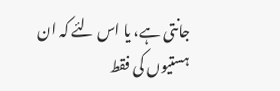جانتی ہے، یا اس لئے کہ ان ہستیوں کی فقط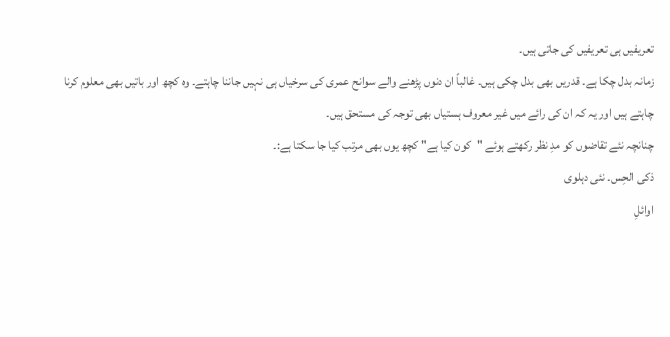تعریفیں ہی تعریفیں کی جاتی ہیں۔
زمانہ بدل چکا ہے۔ قدریں بھی بدل چکی ہیں۔ غالباً ان دنوں پڑھنے والے سوانح عمری کی سرخیاں ہی نہیں جاننا چاہتے۔ وہ کچھ اور باتیں بھی معلوم کرنا چاہتے ہیں اور یہ کہ ان کی رائے میں غیر معروف ہستیاں بھی توجہ کی مستحق ہیں۔
چنانچہ نئے تقاضوں کو مدِ نظر رکھتے ہوئے "کون کیا ہے" کچھ یوں بھی مرتب کیا جا سکتا ہے:۔
ذکی الحِس۔ نئی دہلوی
اوائلِ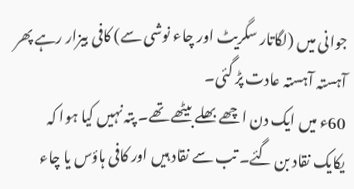جوانی میں (لگاتار سگریٹ اور چاء نوشی سے) کافی بیزار رہے پھر آہستہ آہستہ عادت پڑ گئی۔
60ء میں ایک دن اچھے بھلے بیٹھے تھے۔ پتہ نہیں کیا ہوا کہ یکایک نقاد بن گئے۔ تب سے نقاد ہیں اور کافی ہاؤس یا چاء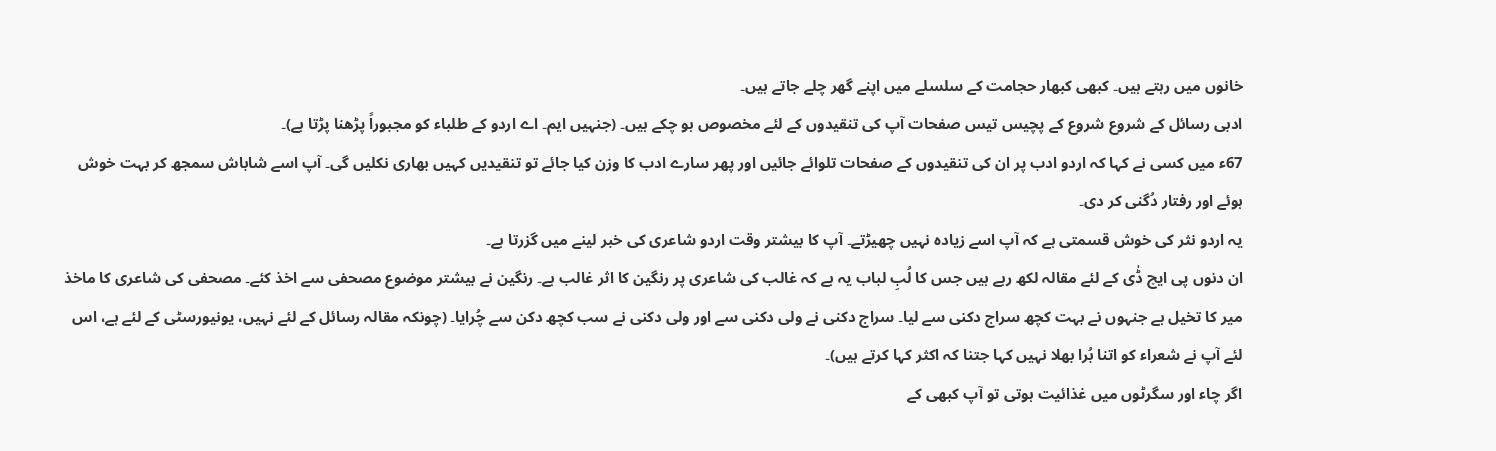خانوں میں رہتے ہیں۔ کبھی کبھار حجامت کے سلسلے میں اپنے گھر چلے جاتے ہیں۔
ادبی رسائل کے شروع شروع کے پچیس تیس صفحات آپ کی تنقیدوں کے لئے مخصوص ہو چکے ہیں۔ (جنہیں ایم۔ اے اردو کے طلباء کو مجبوراً پڑھنا پڑتا ہے)۔
67ء میں کسی نے کہا کہ اردو ادب پر ان کی تنقیدوں کے صفحات تلوائے جائیں اور پھر سارے ادب کا وزن کیا جائے تو تنقیدیں کہیں بھاری نکلیں گی۔ آپ اسے شاباش سمجھ کر بہت خوش ہوئے اور رفتار دُگنی کر دی۔
یہ اردو نثر کی خوش قسمتی ہے کہ آپ اسے زیادہ نہیں چھیڑتے۔ آپ کا بیشتر وقت اردو شاعری کی خبر لینے میں گزرتا ہے۔
ان دنوں پی ایچ ڈٰی کے لئے مقالہ لکھ رہے ہیں جس کا لُبِ لباب یہ ہے کہ غالب کی شاعری پر رنگین کا اثر غالب ہے۔ رنگین نے بیشتر موضوع مصحفی سے اخذ کئے۔ مصحفی کی شاعری کا ماخذ میر کا تخیل ہے جنہوں نے بہت کچھ سراج دکنی سے لیا۔ سراج دکنی نے ولی دکنی سے اور ولی دکنی نے سب کچھ دکن سے چُرایا۔ (چونکہ مقالہ رسائل کے لئے نہیں، یونیورسٹی کے لئے ہے، اس لئے آپ نے شعراء کو اتنا بُرا بھلا نہیں کہا جتنا کہ اکثر کہا کرتے ہیں)۔
اگر چاء اور سگرٹوں میں غذائیت ہوتی تو آپ کبھی کے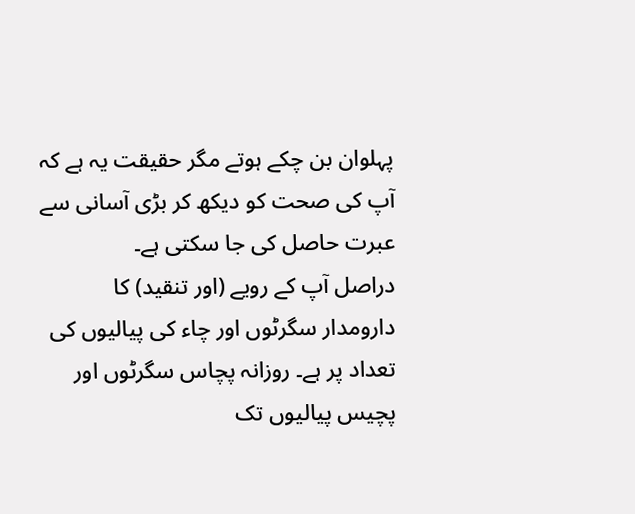پہلوان بن چکے ہوتے مگر حقیقت یہ ہے کہ آپ کی صحت کو دیکھ کر بڑی آسانی سے عبرت حاصل کی جا سکتی ہے۔
دراصل آپ کے رویے (اور تنقید) کا دارومدار سگرٹوں اور چاء کی پیالیوں کی تعداد پر ہے۔ روزانہ پچاس سگرٹوں اور پچیس پیالیوں تک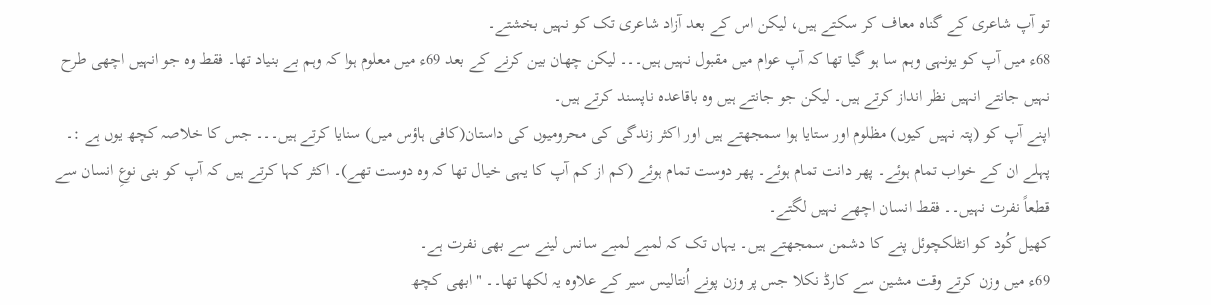تو آپ شاعری کے گناہ معاف کر سکتے ہیں، لیکن اس کے بعد آزاد شاعری تک کو نہیں بخشتے۔
68ء میں آپ کو یونہی وہم سا ہو گیا تھا کہ آپ عوام میں مقبول نہیں ہیں۔۔۔ لیکن چھان بین کرنے کے بعد 69ء میں معلوم ہوا کہ وہم بے بنیاد تھا۔ فقط وہ جو انہیں اچھی طرح نہیں جانتے انہیں نظر انداز کرتے ہیں۔ لیکن جو جانتے ہیں وہ باقاعدہ ناپسند کرتے ہیں۔
اپنے آپ کو (پتہ نہیں کیوں) مظلوم اور ستایا ہوا سمجھتے ہیں اور اکثر زندگی کی محرومیوں کی داستان(کافی ہاؤس میں) سنایا کرتے ہیں۔۔۔ جس کا خلاصہ کچھ یوں ہے :۔ پہلے ان کے خواب تمام ہوئے۔ پھر دانت تمام ہوئے۔ پھر دوست تمام ہوئے (کم از کم آپ کا یہی خیال تھا کہ وہ دوست تھے)۔ اکثر کہا کرتے ہیں کہ آپ کو بنی نوعِ انسان سے قطعاً نفرت نہیں۔۔ فقط انسان اچھے نہیں لگتے۔
کھیل کُود کو انٹلکچوئل پنے کا دشمن سمجھتے ہیں۔ یہاں تک کہ لمبے لمبے سانس لینے سے بھی نفرت ہے۔
69ء میں وزن کرتے وقت مشین سے کارڈ نکلا جس پر وزن پونے اُنتالیس سیر کے علاوہ یہ لکھا تھا۔۔ " ابھی کچھ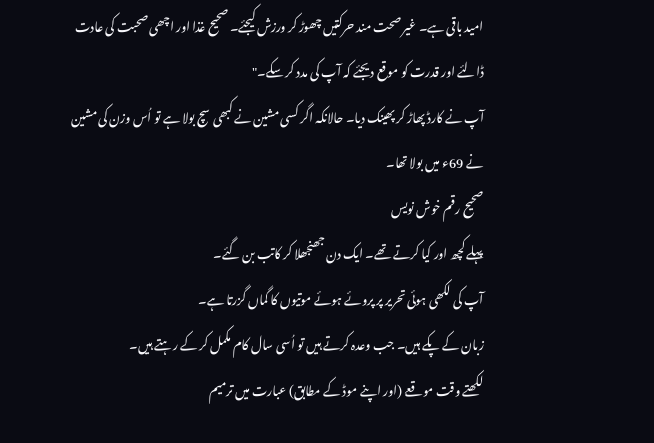امید باقی ہے۔ غیر صحت مند حرکتیں چھوڑ کر ورزش کیجئے۔ صحیح غذا اور اچھی صحبت کی عادت ڈالئے اور قدرت کو موقع دیجئے کہ آپ کی مدد کر سکے۔"
آپ نے کارڈ پھاڑ کر پھینک دیا۔ حالانکہ اگر کسی مشین نے کبھی سچ بولا ہے تو اُس وزن کی مشین نے 69ء میں بولا تھا۔
صحیح رقم خوش نویس
پہلے کچھ اور کیا کرتے تھے۔ ایک دن جھنجھلا کر کاتب بن گئے۔
آپ کی لکھی ہوئی تحریر پر پروئے ہوئے موتیوں کا گماں گزرتا ہے۔
زبان کے پکے ہیں۔ جب وعدہ کرتے ہیں تو اُسی سال کام مکمل کر کے رہتے ہیں۔
لکھتے وقت موقعے (اور اپنے موڈ کے مطابق) عبارت میں ترمیم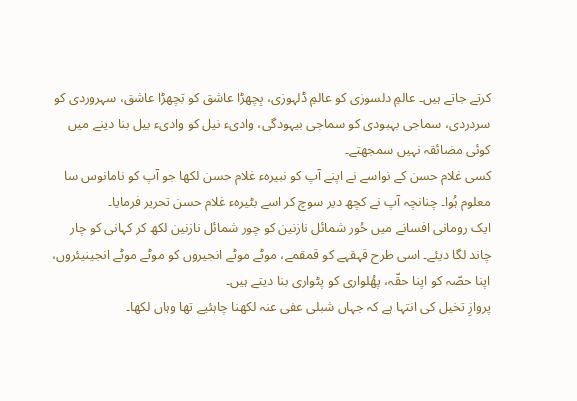کرتے جاتے ہیں۔ عالمِ دلسوزی کو عالمِ ڈلہوزی، بِچھڑا عاشق کو بَچھڑا عاشق، سہروردی کو سردردی، سماجی بہبودی کو سماجی بیہودگی، وادیء نیل کو وادیء بیل بنا دینے میں کوئی مضائقہ نہیں سمجھتے۔
کسی غلام حسن کے نواسے نے اپنے آپ کو نبیرہء غلام حسن لکھا جو آپ کو نامانوس سا معلوم ہُوا۔ چنانچہ آپ نے کچھ دیر سوچ کر اسے بٹیرہء غلام حسن تحریر فرمایا۔
ایک رومانی افسانے میں حُور شمائل نازنین کو چور شمائل نازنین لکھ کر کہانی کو چار چاند لگا دیئے۔ اسی طرح قہقہے کو قمقمے، موٹے موٹے انجیروں کو موٹے موٹے انجینیئروں، اپنا حصّہ کو اپنا حقّہ، پھُلواری کو پٹواری بنا دیتے ہیں۔
پروازِ تخیل کی انتہا ہے کہ جہاں شبلی عفی عنہ لکھنا چاہئیے تھا وہاں لکھا۔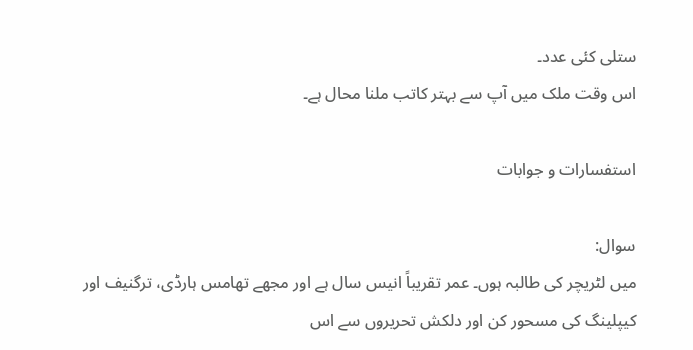ستلی کئی عدد۔
اس وقت ملک میں آپ سے بہتر کاتب ملنا محال ہے۔

استفسارات و جوابات

سوال:
میں لٹریچر کی طالبہ ہوں۔ عمر تقریباً انیس سال ہے اور مجھے تھامس ہارڈی، ترگنیف اور کیپلینگ کی مسحور کن اور دلکش تحریروں سے اس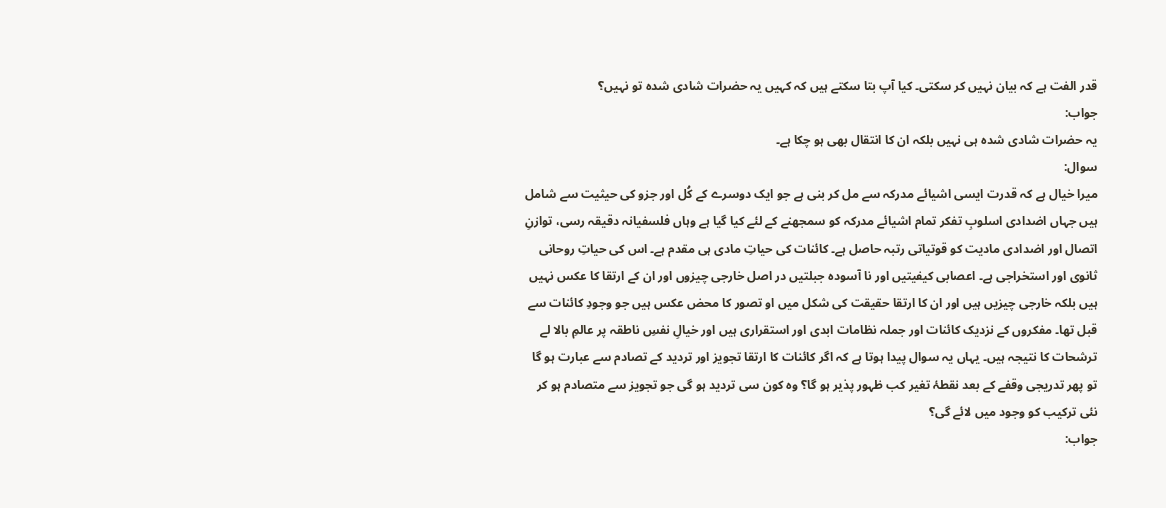قدر الفت ہے کہ بیان نہیں کر سکتی۔ کیا آپ بتا سکتے ہیں کہ کہیں یہ حضرات شادی شدہ تو نہیں؟
جواب:
یہ حضرات شادی شدہ ہی نہیں بلکہ ان کا انتقال بھی ہو چکا ہے۔
سوال:
میرا خیال ہے کہ قدرت ایسی اشیائے مدرکہ سے مل کر بنی ہے جو ایک دوسرے کے کُل اور جزو کی حیثیت سے شامل ہیں جہاں اضدادی اسلوبِ تفکر تمام اشیائے مدرکہ کو سمجھنے کے لئے کیا گیا ہے وہاں فلسفیانہ دقیقہ رسی، توازنِ اتصال اور اضدادی مادیت کو قوتیاتی رتبہ حاصل ہے۔ کائنات کی حیاتِ مادی ہی مقدم ہے۔ اس کی حیاتِ روحانی ثانوی اور استخراجی ہے۔ اعصابی کیفیتیں اور نا آسودہ جبلتیں در اصل خارجی چیزوں اور ان کے ارتقا کا عکس نہیں ہیں بلکہ خارجی چیزیں ہیں اور ان کا ارتقا حقیقت کی شکل میں او تصور کا محض عکس ہیں جو وجودِ کائنات سے قبل تھا۔ مفکروں کے نزدیک کائنات اور جملہ نظامات ابدی اور استقراری ہیں اور خیالِ نفسِ ناطقہ پر عالمِ بالا لے ترشحات کا نتیجہ ہیں۔ یہاں یہ سوال پیدا ہوتا ہے کہ اگر کائنات کا ارتقا تجویز اور تردید کے تصادم سے عبارت ہو گا تو پھر تدریجی وقفے کے بعد نقطۂ تغیر کب ظہور پذیر ہو گا؟ وہ کون سی تردید ہو گی جو تجویز سے متصادم ہو کر نئی ترکیب کو وجود میں لائے گی؟
جواب: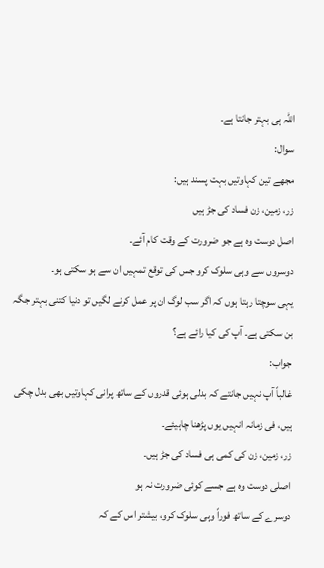اللہ ہی بہتر جانتا ہے۔
سوال:
مجھے تین کہاوتیں بہت پسند ہیں:
زر، زمین، زن فساد کی جڑ ہیں
اصل دوست وہ ہے جو ضرورت کے وقت کام آئے۔
دوسروں سے وہی سلوک کرو جس کی توقع تمہیں ان سے ہو سکتی ہو۔
یہی سوچتا رہتا ہوں کہ اگر سب لوگ ان پر عمل کرنے لگیں تو دنیا کتنی بہتر جگہ بن سکتی ہے۔ آپ کی کیا رائے ہے؟
جواب:
غالباً آپ نہیں جانتے کہ بدلی ہوئی قدروں کے ساتھ پرانی کہاوتیں بھی بدل چکی ہیں، فی زمانہ انہیں یوں پڑھنا چاہیئے۔
زر، زمین، زن کی کمی ہی فساد کی جڑ ہیں۔
اصلی دوست وہ ہے جسے کوئی ضرورت نہ ہو
دوسرے کے ساتھ فوراً وہی سلوک کرو، بیشتر اس کے کہ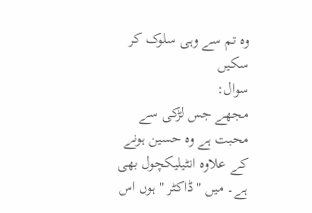وہ تم سے وہی سلوک کر سکیں
سوال:
مجھے جس لڑکی سے محبت ہے وہ حسین ہونے کے علاوہ انٹیلیکچول بھی ہے۔ میں "ڈاکٹر " ہوں اس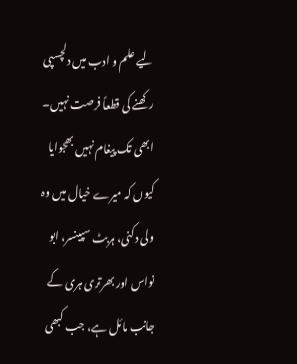لیے علم و ادب میں دلچسپی رکھنے کی قطعاً فرصت نہیں۔ ابھی تک پیغام نہیں بھجوایا کیوں کہ میرے خیال میں وہ ولی دکنی، ہربٹ سپینسر، ابو نواس اور بھرتری ہری کے جانب مائل ہے، جب کبھی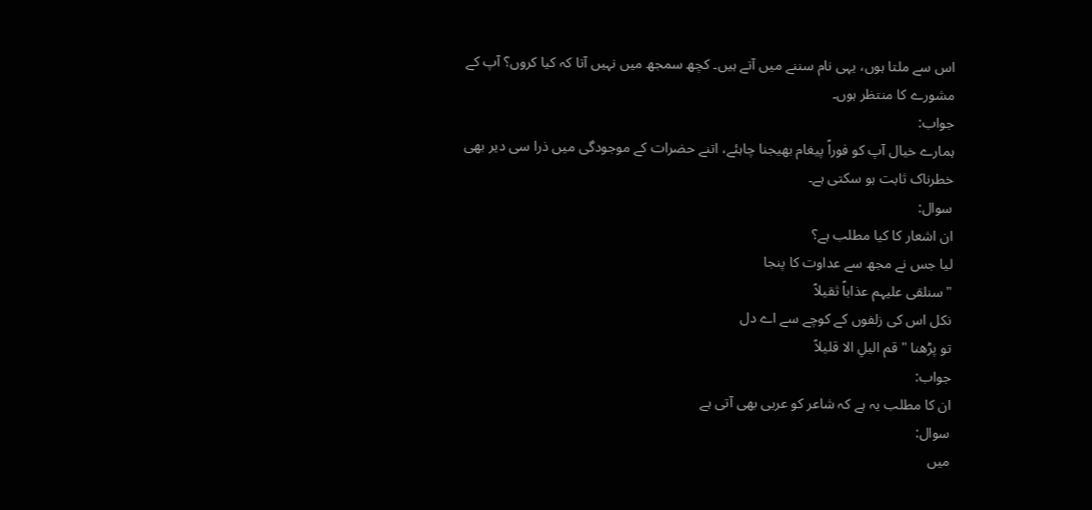اس سے ملتا ہوں، یہی نام سننے میں آتے ہیں۔ کچھ سمجھ میں نہیں آتا کہ کیا کروں؟ آپ کے مشورے کا منتظر ہوں۔
جواب:
ہمارے خیال آپ کو فوراً پیغام بھیجنا چاہئے، اتنے حضرات کے موجودگی میں ذرا سی دیر بھی خطرناک ثابت ہو سکتی ہے۔
سوال:
ان اشعار کا کیا مطلب ہے؟
لیا جس نے مجھ سے عداوت کا پنجا
"سنلقی علیہم عذاباً ثقیلاً
نکل اس کی زلفوں کے کوچے سے اے دل
تو پڑھنا " قم الیلِ الا قلیلاً
جواب:
ان کا مطلب یہ ہے کہ شاعر کو عربی بھی آتی ہے
سوال:
میں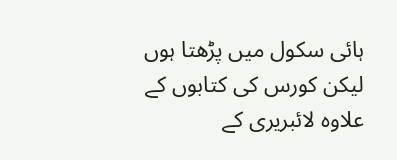ہائی سکول میں پڑھتا ہوں لیکن کورس کی کتابوں کے علاوہ لائبریری کے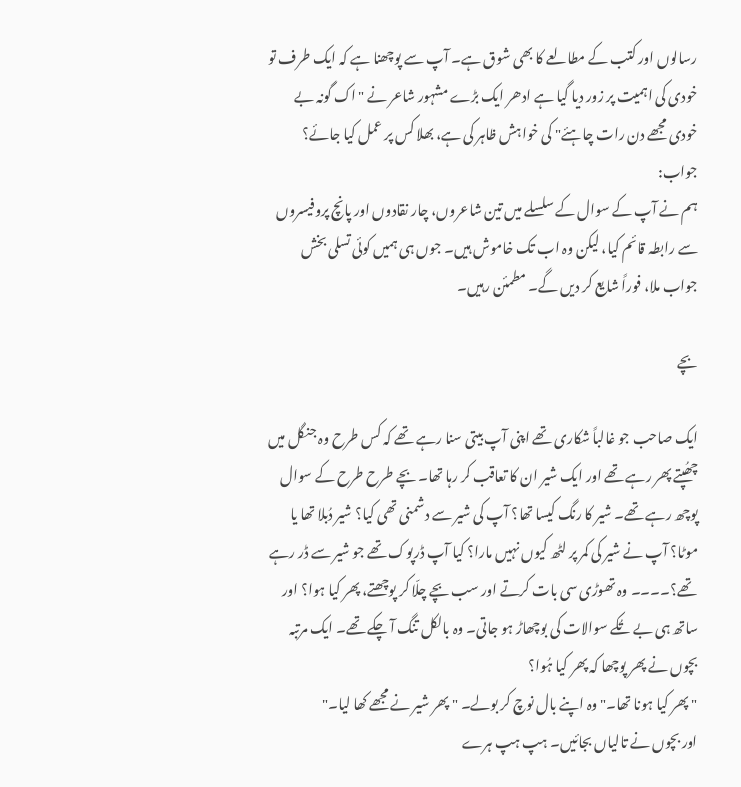رسالوں اور کتب کے مطالعے کا بھی شوق ہے۔ آپ سے پوچھنا ہے کہ ایک طرف تو خودی کی اہمیت پر زور دیا گیا ہے ادھر ایک بڑے مشہور شاعر نے "اک گونہ بے خودی مجھے دن رات چاہئے" کی خواہش ظاہر کی ہے، بھلا کس پر عمل کیا جائے؟
جواب:
ہم نے آپ کے سوال کے سلسلے میں تین شاعروں، چار نقادوں اور پانچ پروفیسروں سے رابطہ قائم کیا، لیکن وہ اب تک خاموش ہیں۔ جوں ہی ہمیں کوئی تسلی بخش جواب ملا، فوراً شایع کر دیں گے۔ مطمئن رہیں۔

بچے

ایک صاحب جو غالباً شکاری تھے اپنی آپ بیتی سنا رہے تھے کہ کس طرح وہ جنگل میں چھُپتے پھر رہے تھے اور ایک شیر ان کا تعاقب کر رہا تھا۔ بچے طرح طرح کے سوال پوچھ رہے تھے۔ شیر کا رنگ کیسا تھا؟ آپ کی شیر سے دشمنی تھی کیا؟ شیر دُبلا تھا یا موٹا؟ آپ نے شیر کی کمر پر لٹھ کیوں نہیں مارا؟ کیا آپ ڈرپوک تھے جو شیر سے ڈر رہے تھے؟۔۔۔۔ وہ تھوڑی سی بات کرتے اور سب بچے چلّا کر پوچھتے، پھر کیا ہوا؟ اور ساتھ ہی بے تُکے سوالات کی بوچھاڑ ہو جاتی۔ وہ بالکل تنگ آ چکے تھے۔ ایک مرتبہ بچوں نے پھر پوچھا کہ پھر کیا ہُوا؟
" پھر کیا ہونا تھا۔" وہ اپنے بال نوچ کر بولے۔ " پھر شیر نے مجھے کھا لیا۔"
اور بچوں نے تالیاں بجائیں۔ ہپ ہپ ہرے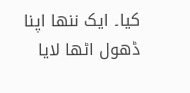کیا۔ ایک ننھا اپنا ڈھول اٹھا لایا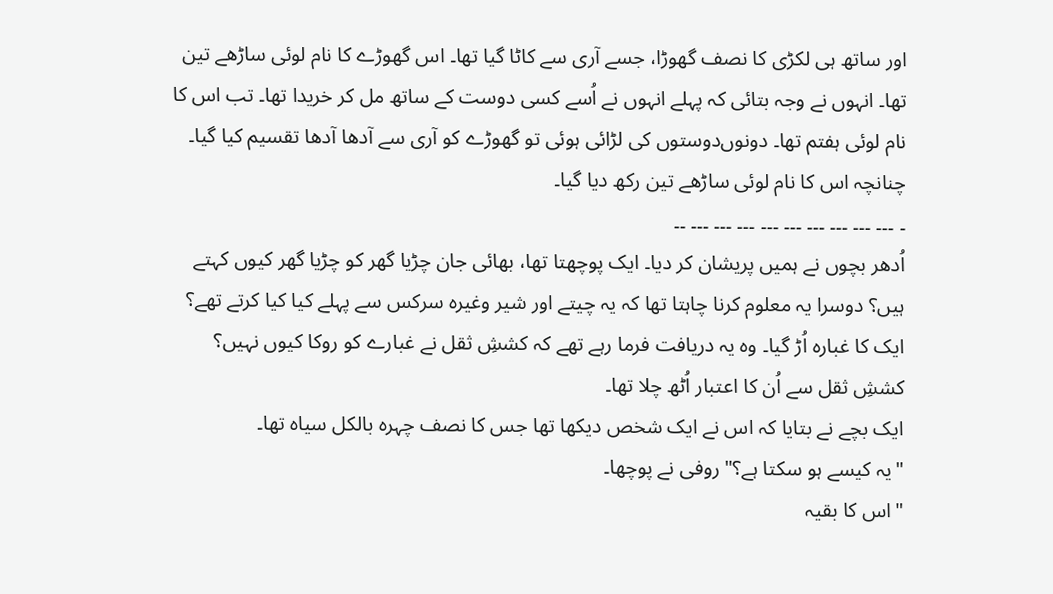اور ساتھ ہی لکڑی کا نصف گھوڑا، جسے آری سے کاٹا گیا تھا۔ اس گھوڑے کا نام لوئی ساڑھے تین تھا۔ انہوں نے وجہ بتائی کہ پہلے انہوں نے اُسے کسی دوست کے ساتھ مل کر خریدا تھا۔ تب اس کا نام لوئی ہفتم تھا۔ دونوں‌دوستوں کی لڑائی ہوئی تو گھوڑے کو آری سے آدھا آدھا تقسیم کیا گیا۔ چنانچہ اس کا نام لوئی ساڑھے تین رکھ دیا گیا۔
۔ ۔۔۔ ۔۔۔ ۔۔۔ ۔۔۔ ۔۔۔ ۔۔۔ ۔۔۔ ۔۔۔ ۔۔۔ ۔۔
اُدھر بچوں نے ہمیں پریشان کر دیا۔ ایک پوچھتا تھا، بھائی جان چڑیا گھر کو چڑیا گھر کیوں کہتے ہیں؟ دوسرا یہ معلوم کرنا چاہتا تھا کہ یہ چیتے اور شیر وغیرہ سرکس سے پہلے کیا کیا کرتے تھے؟ ایک کا غبارہ اُڑ گیا۔ وہ یہ دریافت فرما رہے تھے کہ کششِ ثقل نے غبارے کو روکا کیوں نہیں؟ کششِ ثقل سے اُن کا اعتبار اُٹھ چلا تھا۔
ایک بچے نے بتایا کہ اس نے ایک شخص دیکھا تھا جس کا نصف چہرہ بالکل سیاہ تھا۔
"یہ کیسے ہو سکتا ہے؟" روفی نے پوچھا۔
"اس کا بقیہ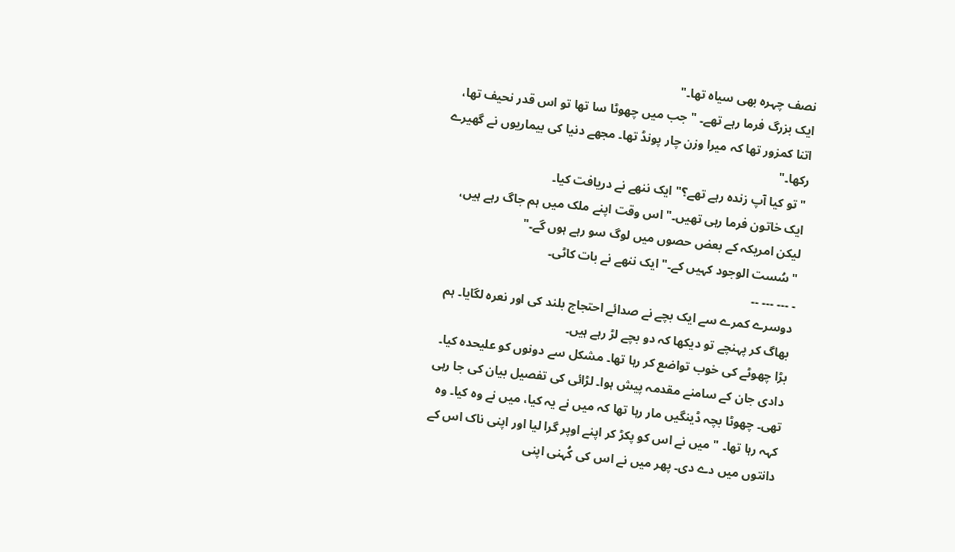نصف چہرہ بھی سیاہ تھا۔"
ایک بزرگ فرما رہے تھے۔ " جب میں چھوٹا سا تھا تو اس قدر نحیف تھا، اتنا کمزور تھا کہ میرا وزن چار پونڈ تھا۔ مجھے دنیا کی بیماریوں نے گھیرے رکھا۔"
"تو کیا آپ زندہ رہے تھے؟" ایک ننھے نے دریافت کیا۔
ایک خاتون فرما رہی تھیں۔" اس وقت اپنے ملک میں ہم جاگ رہے ہیں، لیکن امریکہ کے بعض حصوں میں لوگ سو رہے ہوں گے۔"
" سُست الوجود کہیں کے۔" ایک ننھے نے بات کاٹی۔
۔ ۔۔۔ ۔۔۔ ۔۔
دوسرے کمرے سے ایک بچے نے صدائے احتجاج بلند کی اور نعرہ لگایا۔ ہم بھاگ کر پہنچے تو دیکھا کہ دو بچے لڑ رہے ہیں۔
بڑا چھوٹے کی خوب تواضع کر رہا تھا۔ مشکل سے دونوں کو علیحدہ کیا۔ دادی جان کے سامنے مقدمہ پیش ہوا۔ لڑائی کی تفصیل بیان کی جا رہی تھی۔ چھوٹا بچہ ڈینگیں مار رہا تھا کہ میں نے یہ کیا، میں نے وہ کیا۔ وہ کہہ رہا تھا۔ " میں نے اس کو پکڑ کر اپنے اوپر گرا لیا اور اپنی ناک اس کے دانتوں میں دے دی۔ پھر میں نے اس کی کُہنی اپنی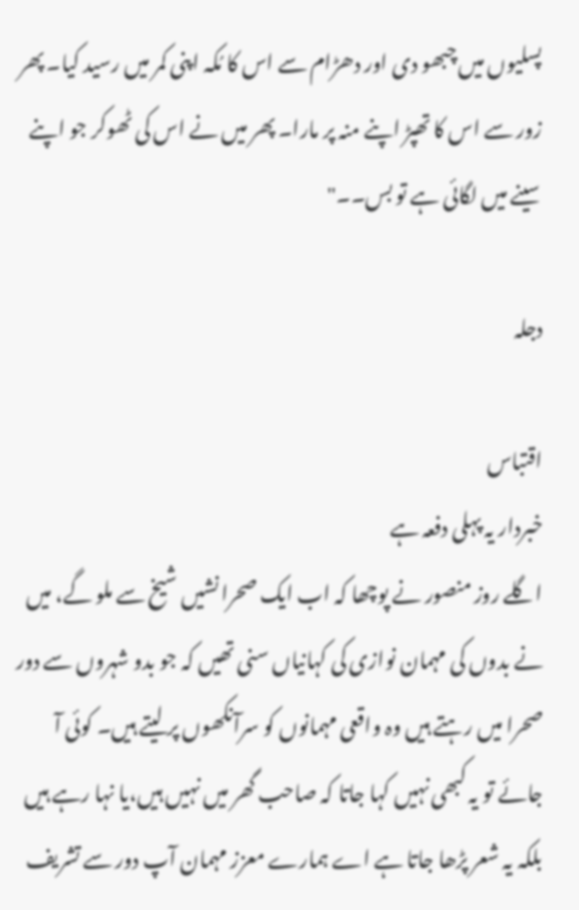پسلیوں میں چبھو دی اور دھڑام سے اس کا مُکہ اپنی کمر میں رسید کیا۔ پھر زور سے اس کا تھپڑ اپنے منہ پر مارا۔ پھر میں نے اس کی ٹھوکر جو اپنے سینے میں لگائی ہے تو بس۔۔"

دجلہ

اقتباس
خبردار یہ پہلی دفعہ ہے
اگلے روز منصور نے پوچھا کہ اب ایک صحرا نشیں شیخ سے ملو گے، میں نے بدوں کی مہمان نوازی کی کہانیاں سنی تھیں کہ جو بدو شہروں سے دور صحرا میں رہتے ہیں وہ واقعی مہمانوں کو سرآنکھوں پر لیتے ہیں۔ کوئی آ جائے تو یہ کبھی نہیں کہا جاتا کہ صاحب گھر میں نہیں ہیں،یا نہا رہے ہیں بلکہ یہ شعر پڑھا جاتا ہے اے ہمارے معزز مہمان آپ دور سے تشریف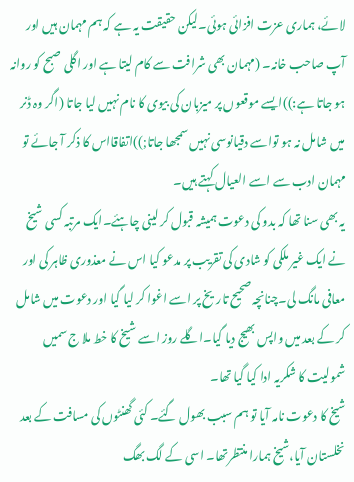لائے، ہماری عزت افزائی ہوئی۔لیکن حقیقت یہ ہے کہ ہم مہمان ہیں اور آپ صاحب خانہ۔ (مہمان بھی شرافت سے کام لیتا ہے اور اگلی صبح کو روانہ ہو جاتا ہے:))ایسے موقعوں پر میزبان کی بیوی کا نام نہیں لیا جاتا (اگر وہ ڈنر میں شامل نہ ہو تواسے دقیانوسی نہیں سمجھا جاتا;))اتفاقااس کا ذکر آ جائے تو مہمان ادب سے اسے العیال کہتے ہیں۔
یہ بھی سنا تھا کہ بدو کی دعوت ہمیشہ قبول کر لینی چاہئے۔ایک مرتبہ کسی شیخ نے ایک غیر ملکی کو شادی کی تقریب پر مدعو کیا اس نے معذوری ظاہر کی اور معافی مانگ لی۔چنانچہ صحیح تاریخ پر اسے اغوا کر لیا گیا اور دعوت میں شامل کر کے بعد میں واپس بھیج دیا گیا۔اگلے روز اسے شیخ کا خط ملا ج سمیں شمولیت کا شکریہ ادا کیا گیا تھا۔
شیخ کا دعوت نامہ آیا تو ہم سبب بھول گئے۔ کئی گھنٹوں کی مسافت کے بعد نخلستان آیا،شیخ ہمارا منتظرتھا۔ اسی کے لگ بھگ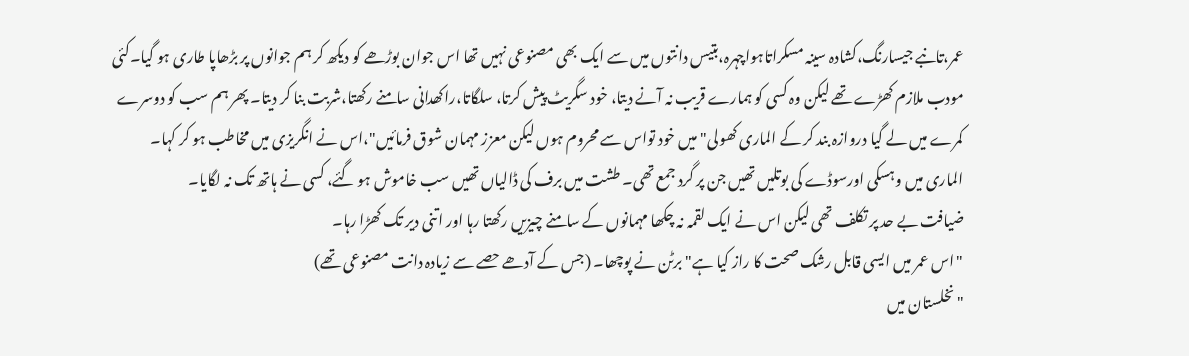عمر،تانبے جیسارنگ،کشادہ سینہ مسکراتاہواچہرہ،بتیس دانتوں میں سے ایک بھی مصنوعی نہیں تھا اس جوان بوڑھے کو دیکھ کر ہم جوانوں پر بڑھاپا طاری ہو گیا۔کئی مودب ملازم کھڑے تھے لیکن وہ کسی کو ہمارے قریب نہ آنے دیتا، خود سگریٹ پیش کرتا، سلگاتا،راکھدانی سامنے رکھتا،شربت بنا کر دیتا۔ پھر ہم سب کو دوسرے کمرے میں لے گیا دروازہ بند کر کے الماری کھولی"میں خود تواس سے محروم ہوں لیکن معزز مہمان شوق فرمائیں"،اس نے انگریزی میں مخاطب ہو کر کہا۔ الماری میں وہسکی اورسوڈے کی بوتلیں تھیں جن پر گرد جمع تھی۔ طشت میں برف کی ڈالیاں تھیں سب خاموش ہو گئے، کسی نے ہاتھ تک نہ لگایا۔
ضیافت بے حد پر تکلف تھی لیکن اس نے ایک لقمہ نہ چکھا مہمانوں کے سامنے چیزیں رکھتا رہا اور اتنی دیر تک کھڑا رہا۔
"اس عمر میں ایسی قابل رشک صحت کا راز کیا ہے"برٹن نے پوچھا۔ (جس کے آدھے حصے سے زیادہ دانت مصنوعی تھے)
"نخلستان میں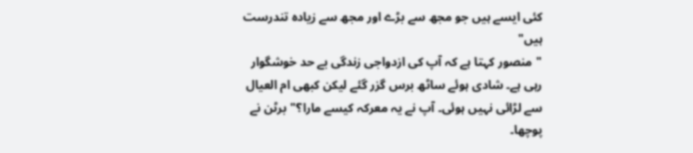کئی ایسے ہیں جو مجھ سے بڑے اور مجھ سے زیادہ تندرست ہیں"
"منصور کہتا ہے کہ آپ کی ازدواجی زندگی بے حد خوشگوار رہی ہے۔ شادی ہوئے ساٹھ برس گزر گئے لیکن کبھی ام العیال سے لڑائی نہیں ہوئی۔ آپ نے یہ معرکہ کیسے مارا؟"برٹن نے پوچھا۔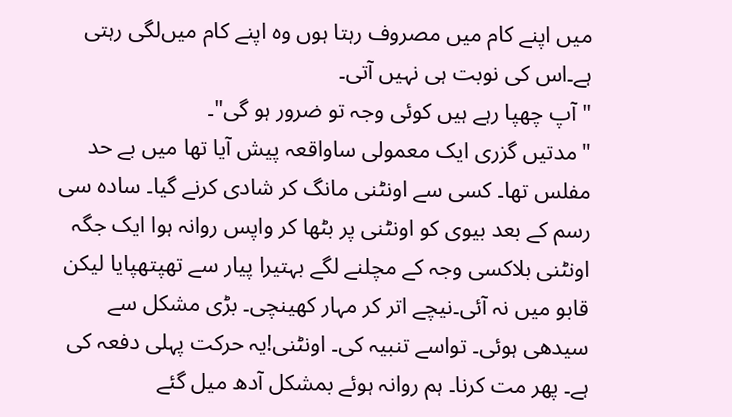میں اپنے کام میں مصروف رہتا ہوں وہ اپنے کام میں‌لگی رہتی ہے۔اس کی نوبت ہی نہیں آتی۔
"آپ چھپا رہے ہیں کوئی وجہ تو ضرور ہو گی"۔
"مدتیں گزری ایک معمولی ساواقعہ پیش آیا تھا میں بے حد مفلس تھا۔ کسی سے اونٹنی مانگ کر شادی کرنے گیا۔ سادہ سی رسم کے بعد بیوی کو اونٹنی پر بٹھا کر واپس روانہ ہوا ایک جگہ اونٹنی بلاکسی وجہ کے مچلنے لگے بہتیرا پیار سے تھپتھپایا لیکن قابو میں نہ آئی۔نیچے اتر کر مہار کھینچی۔ بڑی مشکل سے سیدھی ہوئی۔ تواسے تنبیہ کی۔ اونٹنی!یہ حرکت پہلی دفعہ کی ہے۔ پھر مت کرنا۔ ہم روانہ ہوئے بمشکل آدھ میل گئے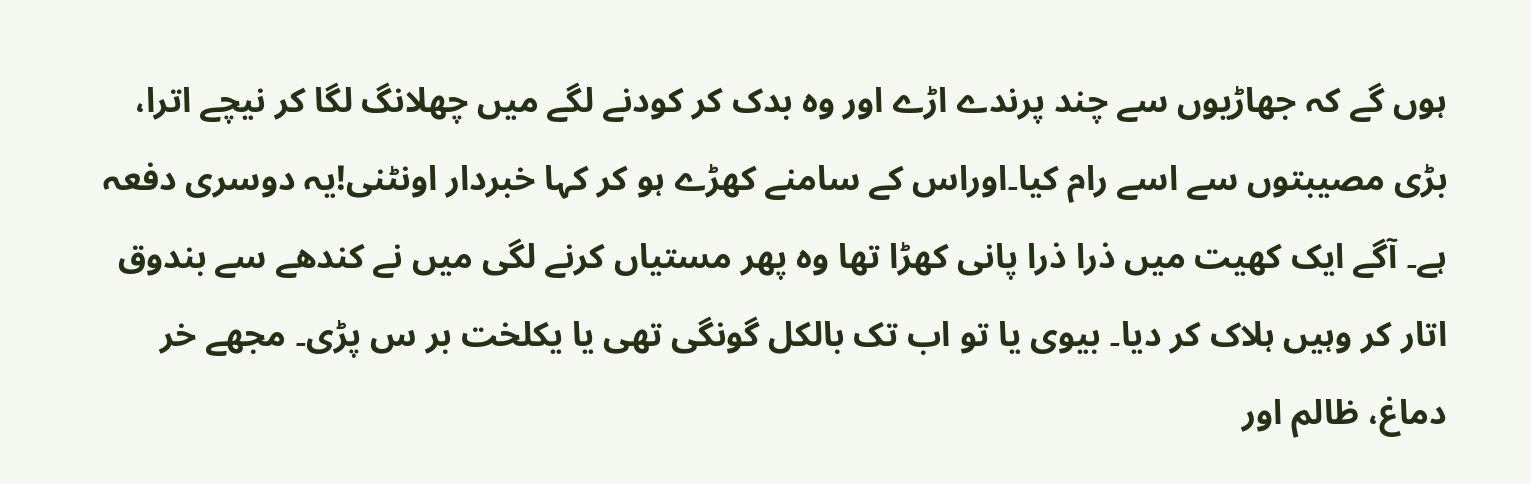ہوں گے کہ جھاڑیوں سے چند پرندے اڑے اور وہ بدک کر کودنے لگے میں چھلانگ لگا کر نیچے اترا، بڑی مصیبتوں سے اسے رام کیا۔اوراس کے سامنے کھڑے ہو کر کہا خبردار اونٹنی!یہ دوسری دفعہ ہے۔ آگے ایک کھیت میں ذرا ذرا پانی کھڑا تھا وہ پھر مستیاں کرنے لگی میں نے کندھے سے بندوق اتار کر وہیں ہلاک کر دیا۔ بیوی یا تو اب تک بالکل گونگی تھی یا یکلخت بر س پڑی۔ مجھے خر دماغ، ظالم اور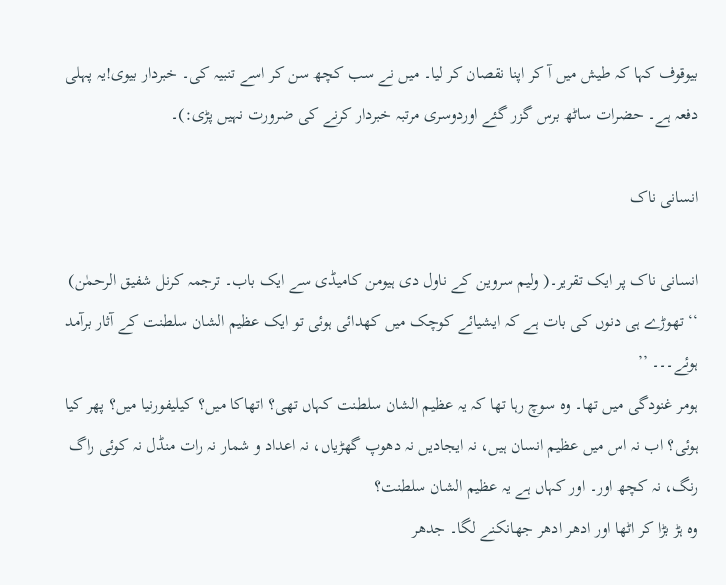بیوقوف کہا کہ طیش میں آ کر اپنا نقصان کر لیا۔ میں نے سب کچھ سن کر اسے تنبیہ کی۔ خبردار بیوی!یہ پہلی دفعہ ہے۔ حضرات ساٹھ برس گزر گئے اوردوسری مرتبہ خبردار کرنے کی ضرورت نہیں پڑی:)۔

انسانی ناک

انسانی ناک پر ایک تقریر۔( ولیم سروین کے ناول دی ہیومن کامیڈی سے ایک باب۔ ترجمہ کرنل شفیق الرحمٰن)
‘‘ تھوڑے ہی دنوں کی بات ہے کہ ایشیائے کوچک میں کھدائی ہوئی تو ایک عظیم الشان سلطنت کے آثار برآمد ہوئے۔۔۔ ’’
ہومر غنودگی میں تھا۔ وہ سوچ رہا تھا کہ یہ عظیم الشان سلطنت کہاں تھی؟ اتھاکا میں؟ کیلیفورنیا میں؟ پھر کیا ہوئی؟ اب نہ اس میں عظیم انسان ہیں، نہ ایجادیں نہ دھوپ گھڑیاں، نہ اعداد و شمار نہ رات منڈل نہ کوئی راگ رنگ، نہ کچھ اور۔ اور کہاں ہے یہ عظیم الشان سلطنت؟
وہ ہڑ بڑا کر اٹھا اور ادھر ادھر جھانکنے لگا۔ جدھر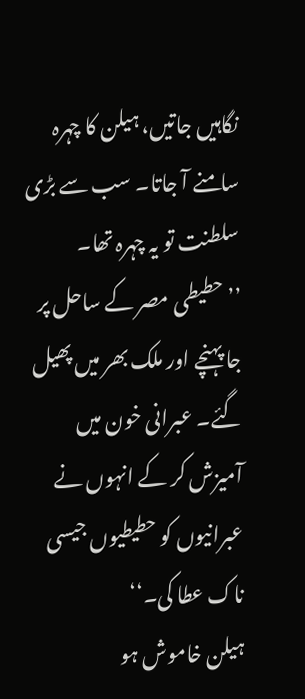نگاہیں جاتیں، ہیلن کا چہرہ سامنے آ جاتا۔ سب سے بڑی سلطنت تو یہ چہرہ تھا۔
’’ حطیطی مصر کے ساحل پر جا پہنچے اور ملک بھر میں پھیل گئے۔ عبرانی خون میں آمیزش کر کے انہوں نے عبرانیوں کو حطیطیوں جیسی ناک عطا کی۔‘‘
ہیلن خاموش ہو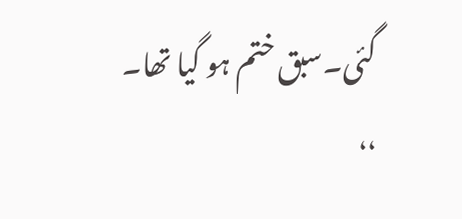گئی۔سبق ختم ہو گیا تھا۔
‘‘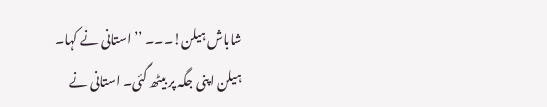شاباش ہیلن!۔۔۔ ’’ استانی نے کہا۔
ہیلن اپنی جگہ پر بیٹھ گئی۔ استانی نے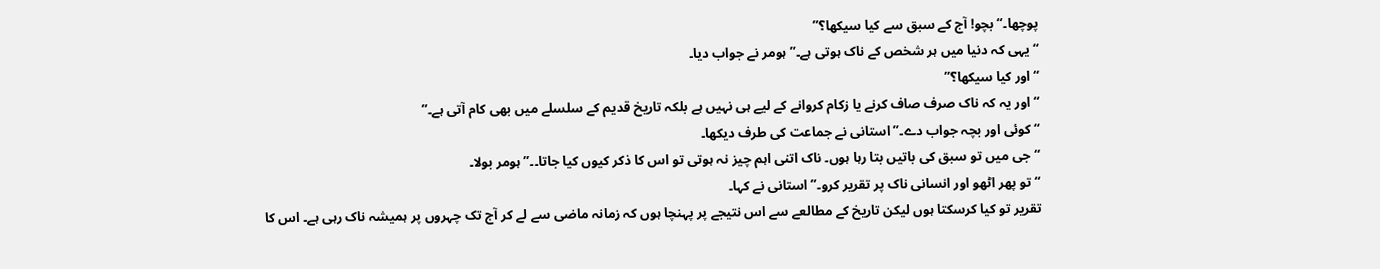پوچھا۔‘‘ بچو! آج کے سبق سے کیا سیکھا؟’’
‘‘یہی کہ دنیا میں ہر شخص کے ناک ہوتی ہے۔’’ ہومر نے جواب دیا۔
‘‘ اور کیا سیکھا؟’’
‘‘ اور یہ کہ ناک صرف صاف کرنے یا زکام کروانے کے لیے ہی نہیں ہے بلکہ تاریخ قدیم کے سلسلے میں بھی کام آتی ہے۔’’
‘‘ کوئی اور بچہ جواب دے۔’’ استانی نے جماعت کی طرف دیکھا۔
‘‘ جی میں تو سبق کی باتیں بتا رہا ہوں۔ ناک اتنی اہم چیز نہ ہوتی تو اس کا ذکر کیوں کیا جاتا۔۔’’ ہومر بولا۔
‘‘ تو پھر اٹھو اور انسانی ناک پر تقریر کرو۔’’ استانی نے کہا۔
تقریر تو کیا کرسکتا ہوں لیکن تاریخ کے مطالعے سے اس نتیجے پر پہنچا ہوں کہ زمانہ ماضی سے لے کر آج تک چہروں پر ہمیشہ ناک رہی ہے۔ اس کا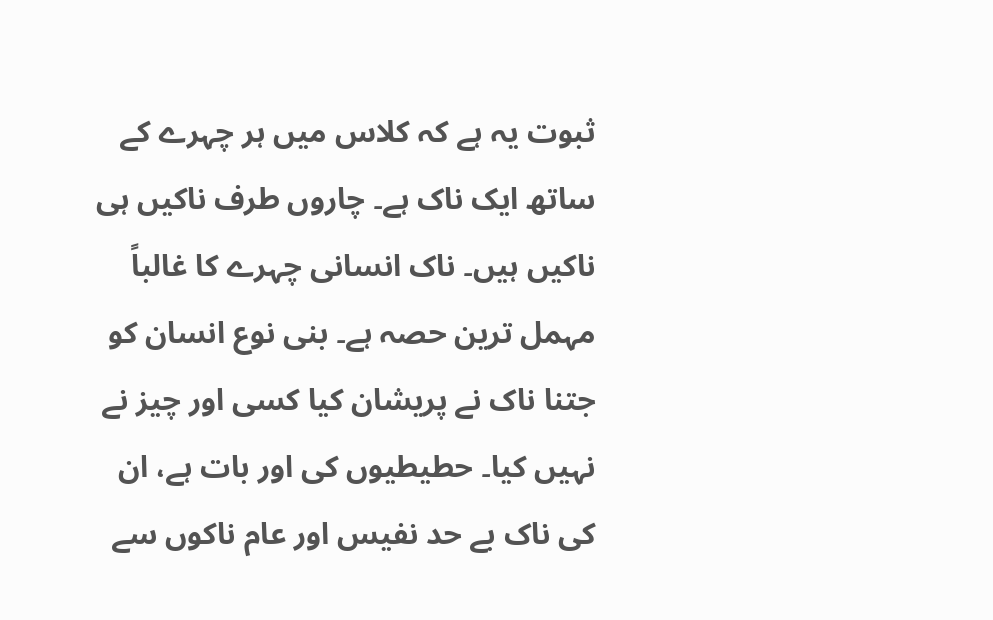ثبوت یہ ہے کہ کلاس میں ہر چہرے کے ساتھ ایک ناک ہے۔ چاروں طرف ناکیں ہی ناکیں ہیں۔ ناک انسانی چہرے کا غالباً مہمل ترین حصہ ہے۔ بنی نوع انسان کو جتنا ناک نے پریشان کیا کسی اور چیز نے نہیں کیا۔ حطیطیوں کی اور بات ہے، ان کی ناک بے حد نفیس اور عام ناکوں سے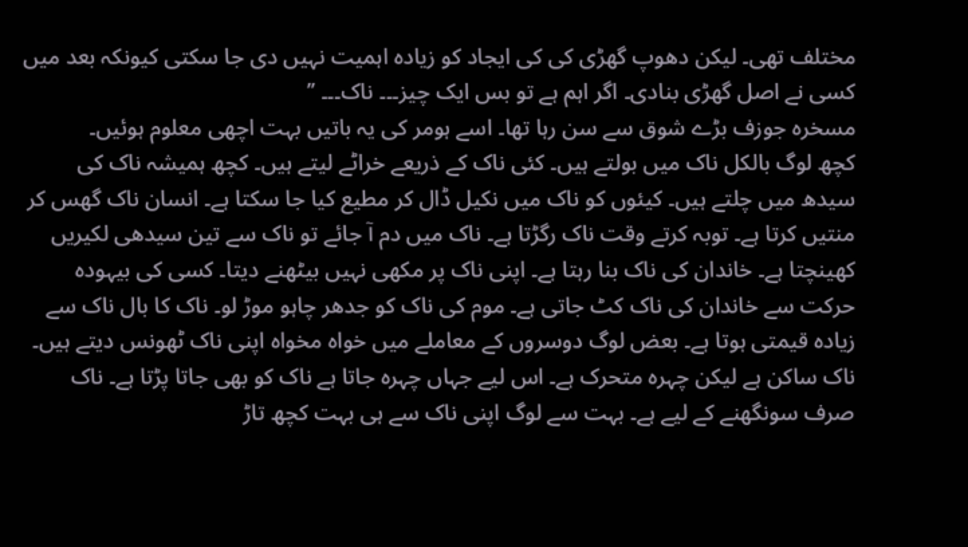مختلف تھی۔ لیکن دھوپ گھڑی کی کی ایجاد کو زیادہ اہمیت نہیں دی جا سکتی کیونکہ بعد میں کسی نے اصل گھڑی بنادی۔ اگر اہم ہے تو بس ایک چیز۔۔۔ ناک۔۔۔ ’’
مسخرہ جوزف بڑے شوق سے سن رہا تھا۔ اسے ہومر کی یہ باتیں بہت اچھی معلوم ہوئیں۔
کچھ لوگ بالکل ناک میں بولتے ہیں۔ کئی ناک کے ذریعے خراٹے لیتے ہیں۔ کچھ ہمیشہ ناک کی سیدھ میں چلتے ہیں۔ کیئوں کو ناک میں نکیل ڈال کر مطیع کیا جا سکتا ہے۔ انسان ناک گھس کر منتیں کرتا ہے۔ توبہ کرتے وقت ناک رگڑتا ہے۔ ناک میں دم آ جائے تو ناک سے تین سیدھی لکیریں کھینچتا ہے۔ خاندان کی ناک بنا رہتا ہے۔ اپنی ناک پر مکھی نہیں بیٹھنے دیتا۔ کسی کی بیہودہ حرکت سے خاندان کی ناک کٹ جاتی ہے۔ موم کی ناک کو جدھر چاہو موڑ لو۔ ناک کا بال ناک سے زیادہ قیمتی ہوتا ہے۔ بعض لوگ دوسروں کے معاملے میں خواہ مخواہ اپنی ناک ٹھونس دیتے ہیں۔ ناک ساکن ہے لیکن چہرہ متحرک ہے۔ اس لیے جہاں چہرہ جاتا ہے ناک کو بھی جاتا پڑتا ہے۔ ناک صرف سونگھنے کے لیے ہے۔ بہت سے لوگ اپنی ناک سے ہی بہت کچھ تاڑ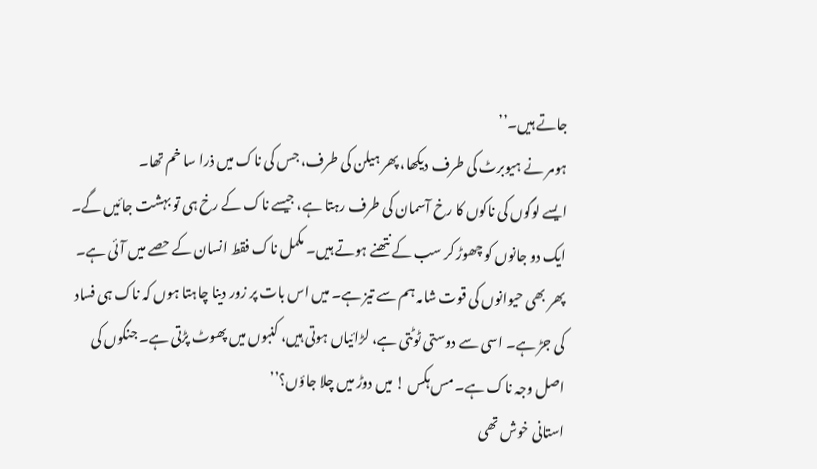جاتے ہیں۔’’
ہومر نے ہیوبرٹ کی طرف دیکھا، پھر ہیلن کی طرف، جس کی ناک میں ذرا سا خم تھا۔
ایسے لوگوں کی ناکوں کا رخ آسمان کی طرف رہتا ہے، جیسے ناک کے رخ ہی تو بہشت جائیں گے۔ ایک دو جانوں کو چھوڑ کر سب کے نتھنے ہوتے ہیں۔ مکمل ناک فقط انسان کے حصے میں آئی ہے۔ پھر بھی حیوانوں کی قوت شامہ ہم سے تیز ہے۔ میں اس بات پر زور دینا چاہتا ہوں کہ ناک ہی فساد کی جڑ ہے۔ اسی سے دوستی ٹوٹتی ہے، لڑائیاں ہوتی ہیں، کنبوں میں پھوٹ پڑتی ہے۔ جنگوں کی اصل وجہ ناک ہے۔ مس ہکس ! میں دوڑ میں چلا جاؤں؟’’
استانی خوش تھی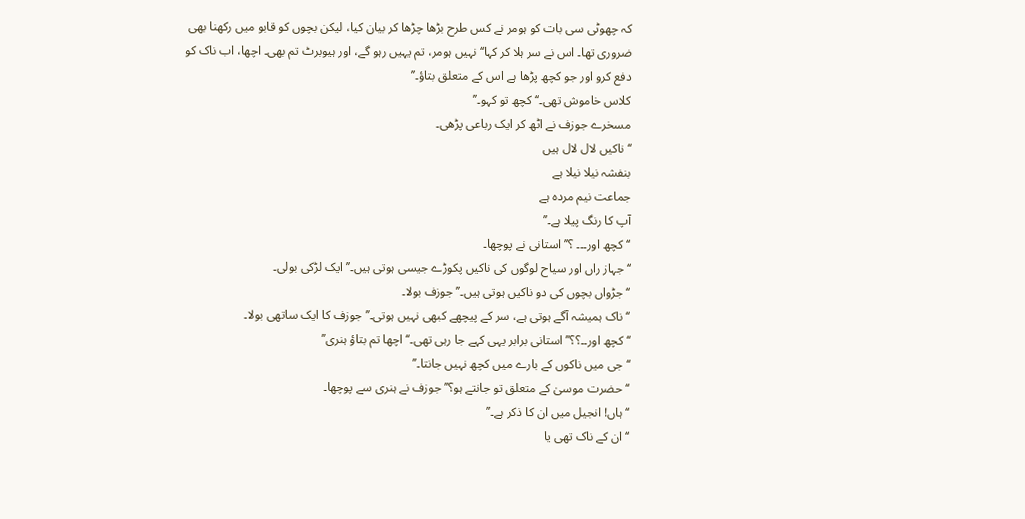کہ چھوٹی سی بات کو ہومر نے کس طرح بڑھا چڑھا کر بیان کیا، لیکن بچوں کو قابو میں رکھنا بھی ضروری تھا۔ اس نے سر ہلا کر کہا‘‘ نہیں ہومر، تم یہیں رہو گے، اور ہیوبرٹ تم بھی۔ اچھا، اب ناک کو دفع کرو اور جو کچھ پڑھا ہے اس کے متعلق بتاؤ۔’’
کلاس خاموش تھی۔‘‘ کچھ تو کہو۔’’
مسخرے جوزف نے اٹھ کر ایک رباعی پڑھی۔
‘‘ ناکیں لال لال ہیں
بنفشہ نیلا نیلا ہے
جماعت نیم مردہ ہے
آپ کا رنگ پیلا ہے۔’’
‘‘ کچھ اور۔۔۔ ؟’’ استانی نے پوچھا۔
‘‘جہاز راں اور سیاح لوگوں کی ناکیں پکوڑے جیسی ہوتی ہیں۔’’ ایک لڑکی بولی۔
‘‘جڑواں بچوں کی دو ناکیں ہوتی ہیں۔’’ جوزف بولا۔
‘‘ ناک ہمیشہ آگے ہوتی ہے، سر کے پیچھے کبھی نہیں ہوتی۔’’ جوزف کا ایک ساتھی بولا۔
‘‘ کچھ اور۔۔؟؟’’ استانی برابر یہی کہے جا رہی تھی۔‘‘ اچھا تم بتاؤ ہنری’’
‘‘ جی میں ناکوں کے بارے میں کچھ نہیں جانتا۔’’
‘‘ حضرت موسیٰ کے متعلق تو جانتے ہو؟’’ جوزف نے ہنری سے پوچھا۔
‘‘ ہاں! انجیل میں ان کا ذکر ہے۔’’
‘‘ ان کے ناک تھی یا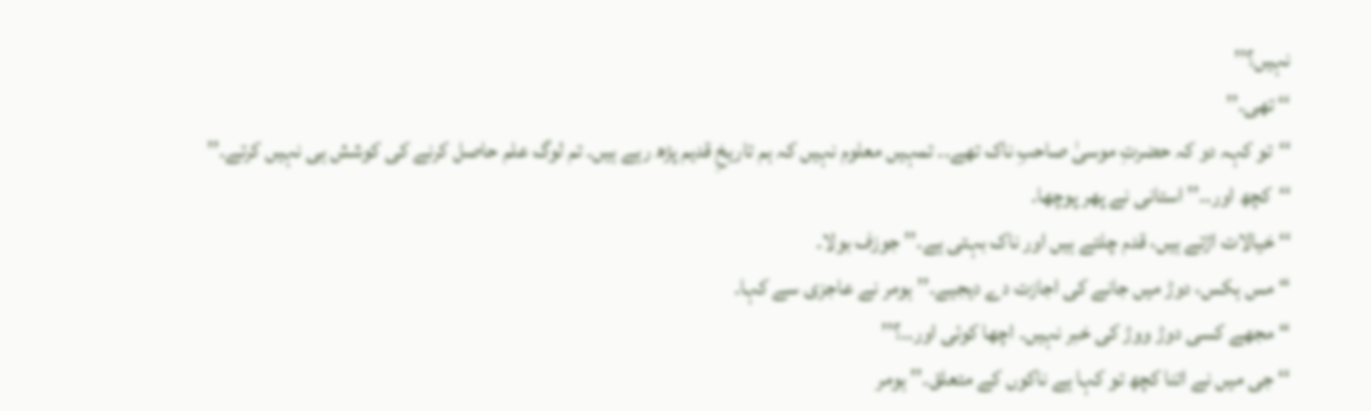نہیں؟’’
‘‘ تھی۔’’
‘‘تو کہہ دو کہ حضرتِ موسیٰ صاحبِ ناک تھے۔۔ تمہیں معلوم نہیں کہ ہم تاریخِ قدیم پڑھ رہے ہیں۔ تم لوگ علم حاصل کرنے کی کوشش ہی نہیں کرتے۔’’
‘‘کچھ اور۔۔’’ استانی نے پھر پوچھا۔
‘‘ خیالات اڑتے ہیں، قدم چلتے ہیں اور ناک بہتی ہے۔’’ جوزف بولا۔
‘‘ مس ہکس، دوڑ میں جانے کی اجازت دے دیجیے۔’’ ہومر نے عاجزی سے کہا۔
‘‘ مجھے کسی دوڑ ووڑ کی خبر نہیں۔ اچھا کوئی اور۔۔؟’’
‘‘ جی میں نے اتنا کچھ تو کہا ہے ناکوں کے متعلق۔’’ ہومر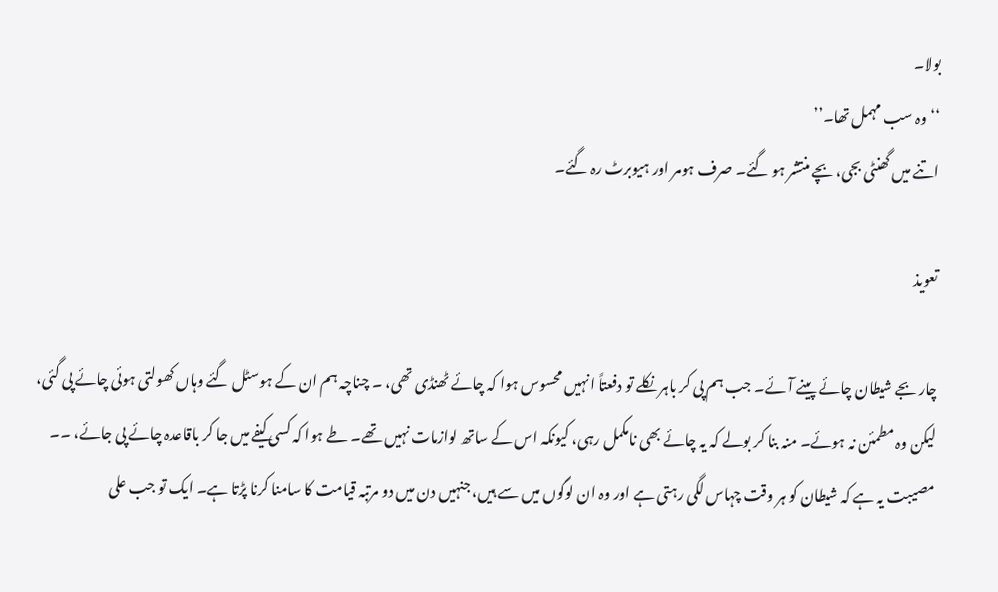بولا۔
‘‘ وہ سب مہمل تھا۔’’
اتنے میں گھنٹی بجی، بچے منتشر ہو گئے۔ صرف ہومر اور ہیوبرٹ رہ گئے۔

تعویذ

چار بجے شیطان چائے پینے آئے۔ جب ہم پی کر باہر نکلے تو دفعتاً انہیں محسوس ہوا کہ چائے ٹھنڈی تھی، ۔ چناچہ ہم ان کے ہوسٹل گئے وہاں کھولتی ہوئی چائے پی گئی، لیکن وہ مطمئن نہ ہوئے۔ منہ بنا کر بولے کہ یہ چائے بھی نامکمل رہی، کیونکہ اس کے ساتھ لوازمات نہیں تھے۔ طے ہوا کہ کسی کیفے میں جا کر باقاعدہ چائے پی جائے، ۔۔
مصیبت یہ ہے کہ شیطان کو ہر وقت چہاس لگی رہتی ہے اور وہ ان لوگوں میں سے ہیں، جنہیں دن میں دو مرتبہ قیامت کا سامنا کرنا پڑتا ہے۔ ایک تو جب علی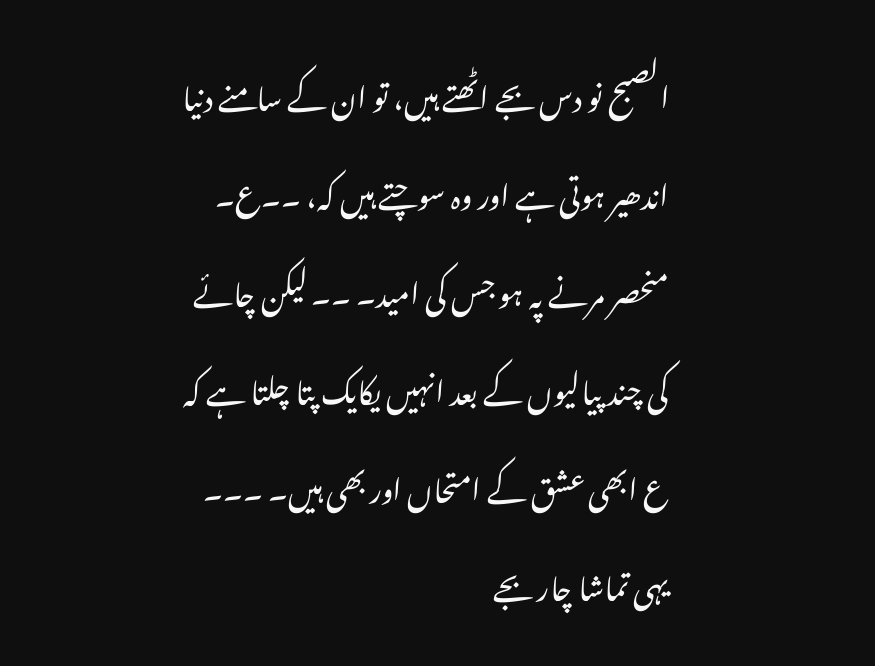الصبح نو دس بجے اٹھتے ہیں، تو ان کے سامنے دنیا اندھیر ہوتی ہے اور وہ سوچتے ہیں کہ، ۔۔ع۔ منحصر مرنے پہ ہو جس کی امید۔ ۔۔ لیکن چائے کی چند پیالیوں کے بعد انہیں یکایک پتا چلتا ہے کہ ع ابھی عشق کے امتحاں اور بھی ہیں۔ ۔۔۔ یہی تماشا چار بجے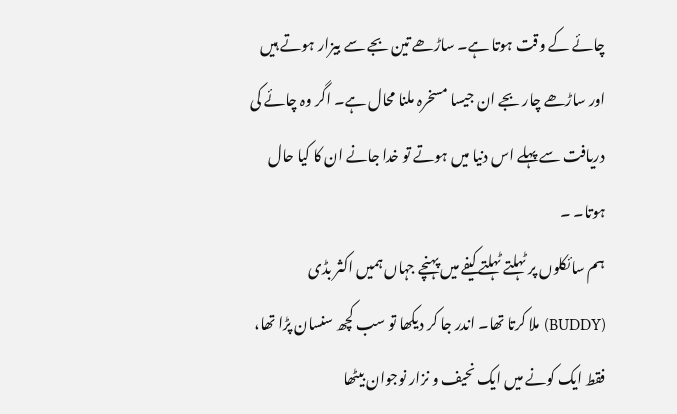چائے کے وقت ہوتا ہے۔ ساڑھے تین بجے سے بیزار ہوتے ہیں اور ساڑھے چار بجے ان جیسا مسخرہ ملنا محال ہے۔ اگر وہ چائے کی دریافت سے پہلے اس دنیا میں ہوتے تو خدا جانے ان کا کیا حال ہوتا۔ ۔
ہم سائکلوں پر ٹہلتے ٹہلتے کیفے میں پہنچے جہاں ہمیں اکثر بڈی (BUDDY) ملا کرتا تھا۔ اندر جا کر دیکھا تو سب کچھ سنسان پڑا تھا، فقط ایک کونے میں ایک نحیف و نزار نوجوان بیٹھا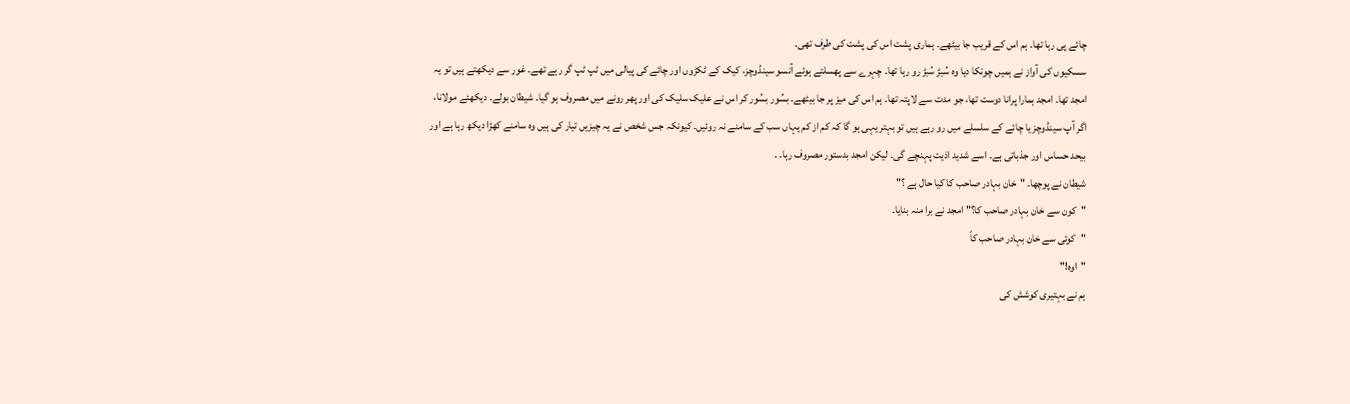چائے پی رہا تھا۔ ہم اس کے قریب جا بیٹھے۔ ہماری پشت اس کی پشت کی طرف تھی۔
سسکیوں کی آواز نے ہمیں چونکا دیا وہ سُبڑ سُبڑ رو رہا تھا۔ چہرے سے پھسلتے ہوئے آنسو سینڈوچز، کیک کے ٹکڑوں اور چائے کی پیالی میں ٹپ ٹپ گر رہے تھے۔ غور سے دیکھتے ہیں تو یہ امجد تھا۔ امجد ہمارا پرانا دوست تھا، جو مدت سے لاپتہ تھا۔ ہم اس کی میز پر جا بیٹھے۔ بسُور بسُور کر اس نے علیک سلیک کی اور پھر رونے میں مصروف ہو گیا۔ شیطان بولے۔ دیکھئے مولانا، اگر آپ سینڈوچز یا چائے کے سلسلے میں رو رہے ہیں تو بہتر یہی ہو گا کہ کم از کم یہاں سب کے سامنے نہ روئیں۔ کیونکہ جس شخص نے یہ چیزیں تیار کی ہیں وہ سامنے کھڑا دیکھ رہا ہے اور بیحد حساس اور جذباتی ہے۔ اسے شدید اذیت پہنچے گی۔ لیکن امجد بدستور مصروف رہا۔ ۔
شیطان نے پوچھا۔ "خان بہادر صاحب کا کیا حال ہے ؟"
"کون سے خان بہادر صاحب کا؟" امجد نے برا منہ بنایا۔
"کوئی سے خان بہادر صاحب کاً
"اوہ!"
ہم نے بہتیری کوشش کی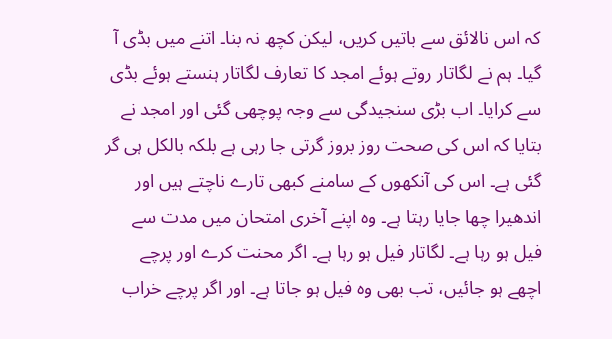کہ اس نالائق سے باتیں کریں، لیکن کچھ نہ بنا۔ اتنے میں بڈی آ گیا۔ ہم نے لگاتار روتے ہوئے امجد کا تعارف لگاتار ہنستے ہوئے بڈی سے کرایا۔ اب بڑی سنجیدگی سے وجہ پوچھی گئی اور امجد نے بتایا کہ اس کی صحت روز بروز گرتی جا رہی ہے بلکہ بالکل ہی گر گئی ہے۔ اس کی آنکھوں کے سامنے کبھی تارے ناچتے ہیں اور اندھیرا چھا جایا رہتا ہے۔ وہ اپنے آخری امتحان میں مدت سے فیل ہو رہا ہے۔ لگاتار فیل ہو رہا ہے۔ اگر محنت کرے اور پرچے اچھے ہو جائیں، تب بھی وہ فیل ہو جاتا ہے۔ اور اگر پرچے خراب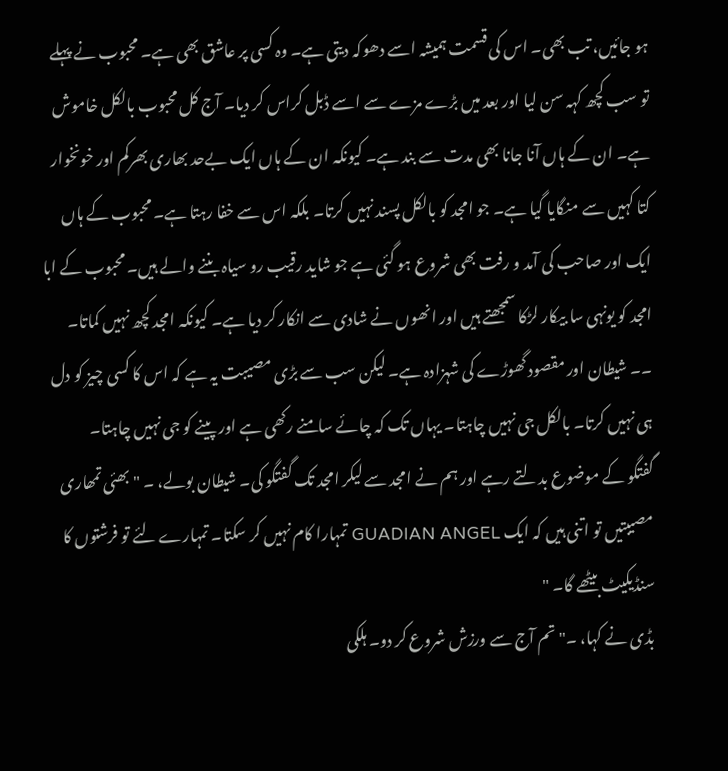ہو جائیں، تب بھی۔ اس کی قسمت ہمیشہ اسے دھوکہ دیتی ہے۔ وہ کسی پر عاشق بھی ہے۔ محبوب نے پہلے تو سب کچھ کہہ سن لیا اور بعد میں بڑے مزے سے اسے ڈبل کراس کر دیا۔ آج کل محبوب بالکل خاموش ہے۔ ان کے ہاں آنا جانا بھی مدت سے بند ہے۔ کیونکہ ان کے ہاں ایک بےحد بھاری بھرکم اور خونخوار کتا کہیں سے منگایا گیا ہے۔ جو امجد کو بالکل پسند نہیں کرتا۔ بلکہ اس سے خفا رہتا ہے۔ محبوب کے ہاں ایک اور صاحب کی آمد و رفت بھی شروع ہو گئی ہے جو شاید رقیب رو سیاہ بننے والے ہیں۔ محبوب کے ابا امجد کو یونہی سا بیکار لڑکا سمجھتے ہیں اور انھوں نے شادی سے انکار کر دیا ہے۔ کیونکہ امجد کچھ نہیں کماتا۔ ۔۔ شیطان اور مقصود گھوڑے کی شہزادہ ہے۔ لیکن سب سے بڑی مصیبت یہ ہے کہ اس کا کسی چیز کو دل ہی نہیں کرتا۔ بالکل جی نہیں چاہتا۔ یہاں تک کہ چائے سامنے رکھی ہے اور پینے کو جی نہیں چاہتا۔
گفتگو کے موضوع بدلتے رہے اور ہم نے امجد سے لیکر امجد تک گفتگو کی۔ شیطان بولے، ۔ " بھئی تمھاری مصیبتیں تو اتنی ہیں کہ ایک GUADIAN ANGEL تمہارا کام نہیں کر سکتا۔ تمہارے لئے تو فرشتوں کا سنڈیکیٹ بیٹھے گا۔ "
بڈی نے کہا، ۔"تم آج سے ورزش شروع کر دو۔ ہلکی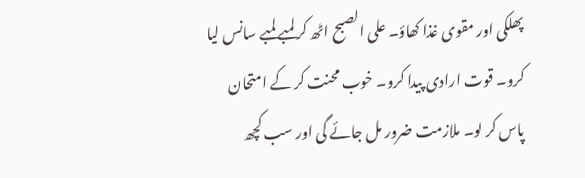پھلکی اور مقوی غذا کھاؤ۔ علی الصبح اٹھ کر لمبے لمبے سانس لیا کرو۔ قوت ارادی پیدا کرو۔ خوب محنت کر کے امتحان پاس کر لو۔ ملازمت ضرور مل جائے گی اور سب کچھ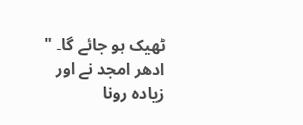ٹھیک ہو جائے گا۔ " ادھر امجد نے اور زیادہ رونا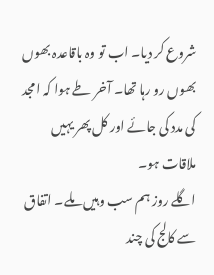شروع کر دیا۔ اب تو وہ باقاعدہ بھوں بھوں رو رہا تھا۔ آخر طے ہوا کہ امجد کی مدد کی جائے اور کل پھر یہیں ملاقات ہو۔
اگلے روز ہم سب وہیں ملے۔ اتفاق سے کالج کی چند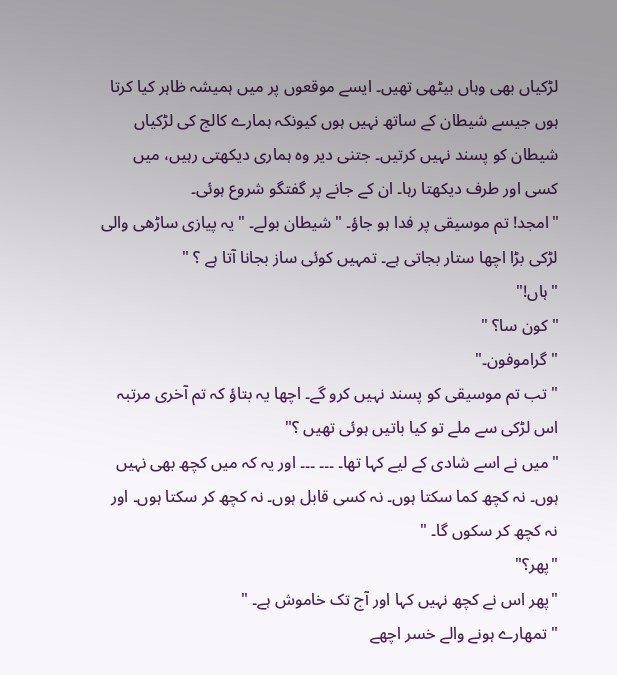لڑکیاں بھی وہاں بیٹھی تھیں۔ ایسے موقعوں پر میں ہمیشہ ظاہر کیا کرتا ہوں جیسے شیطان کے ساتھ نہیں ہوں کیونکہ ہمارے کالج کی لڑکیاں شیطان کو پسند نہیں کرتیں۔ جتنی دیر وہ ہماری دیکھتی رہیں، میں کسی اور طرف دیکھتا رہا۔ ان کے جانے پر گفتگو شروع ہوئی۔
"امجد! تم موسیقی پر فدا ہو جاؤ۔ " شیطان بولے۔ " یہ پیازی ساڑھی والی لڑکی بڑا اچھا ستار بجاتی ہے۔ تمہیں کوئی ساز بجانا آتا ہے ؟ "
"ہاں!"
"کون سا؟ "
"گراموفون۔"
"تب تم موسیقی کو پسند نہیں کرو گے۔ اچھا یہ بتاؤ کہ تم آخری مرتبہ اس لڑکی سے ملے تو کیا باتیں ہوئی تھیں ؟"
"میں نے اسے شادی کے لیے کہا تھا۔ ۔۔۔ ۔۔۔ اور یہ کہ میں کچھ بھی نہیں ہوں۔ نہ کچھ کما سکتا ہوں۔ نہ کسی قابل ہوں۔ نہ کچھ کر سکتا ہوں۔ اور نہ کچھ کر سکوں گا۔ "
"پھر؟"
"پھر اس نے کچھ نہیں کہا اور آج تک خاموش ہے۔ "
"تمھارے ہونے والے خسر اچھے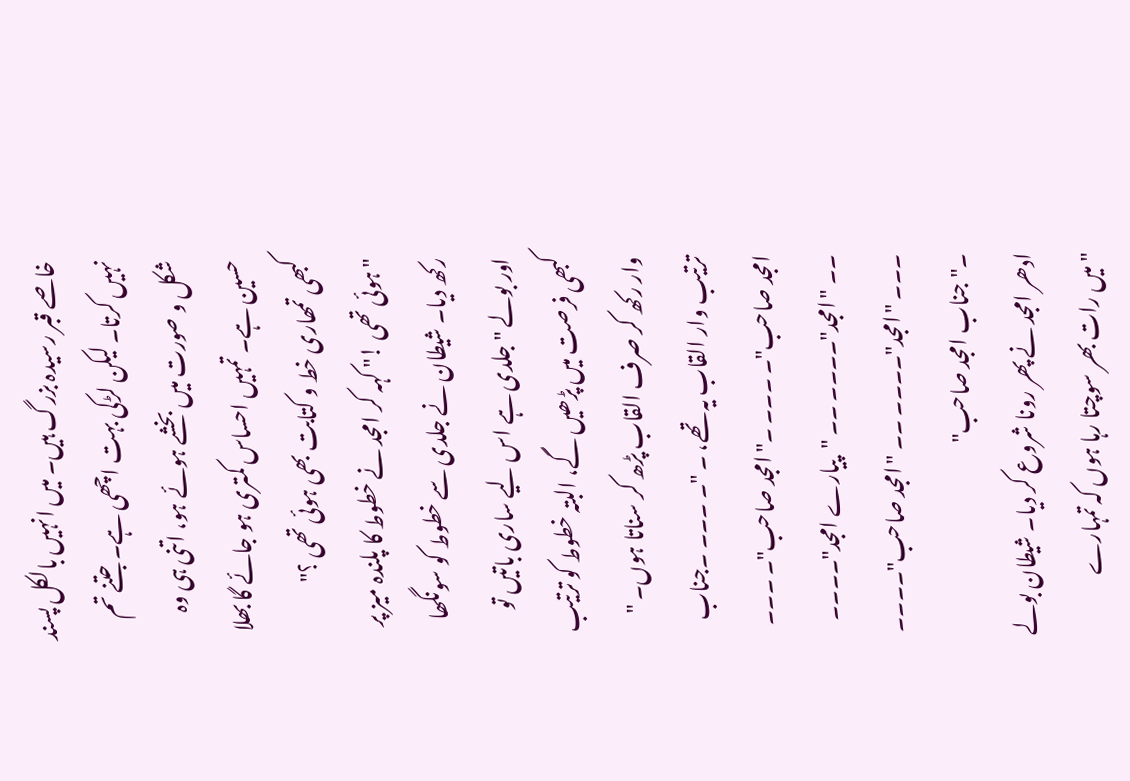خاصے قبر رسیدہ بزرگ ہیں۔ میں انہیں بالکل پسند نہیں کرتا۔ لیکن لڑکی بہت اچھی ہے۔ جتنے تم شکل و صورت میں بخشے ہوئے ہو، اتنی ہی وہ حسین ہے۔ تمہیں احساس کمتری ہو جائے گا بھلا کبھی تمھاری خط و کتابت بھی ہوئی تھی ؟"
"ہوئی تھی !" کہہ کر امجد نے خطوط کا پلندہ میز پر رکھ دیا۔ شیطان نے جلدی سے خطوط کو سونگھا اور بولے " جلدی ہے اس لیے ساری باتیں تو کبھی فرصت میں پڑھیں گے، البتہ خطوط کو ترتیب وار رکھ کر صرف القاب پڑھ کر سناتا ہوں۔ "
ترتیب وار القاب یہ تھے، ۔ "۔ ۔۔۔ ۔جناب امجد صاحب"۔ ۔۔۔ ۔"امجد صاحب"۔ ۔۔۔ ۔۔ "امجد"۔۔۔۔ ۔۔ "پیارے امجد"۔۔۔۔ ۔۔۔ "امجد"۔۔۔۔ ۔۔ "امجد صاحب"۔۔۔۔ ۔"جناب امجد صاحب"
ادھر امجد نے پھر رونا شروع کر دیا۔ شیطان بولے " میں رات بھر سوچتا رہا ہوں کہ تمہارے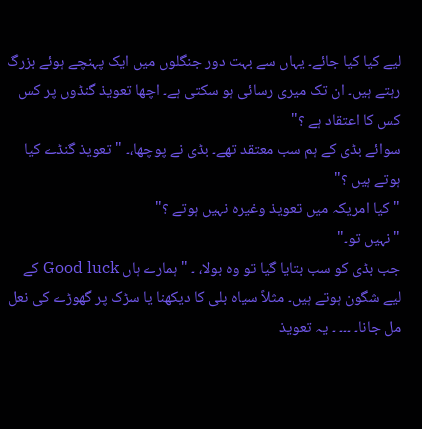لیے کیا کیا جائے۔ یہاں سے بہت دور جنگلوں میں ایک پہنچے ہوئے بزرگ رہتے ہیں۔ ان تک میری رسائی ہو سکتی ہے۔ اچھا تعویذ گنڈوں پر کس کس کا اعتقاد ہے ؟"
سوائے بڈی کے ہم سب معتقد تھے۔ بڈی نے پوچھا،۔ "تعویذ گنڈے کیا ہوتے ہیں ؟"
"کیا امریکہ میں تعویذ وغیرہ نہیں ہوتے ؟"
"نہیں تو۔"
جب بڈی کو سب بتایا گیا تو وہ بولا، ۔ " ہمارے ہاں Good luck کے لیے شگون ہوتے ہیں۔ مثلاً سیاہ بلی کا دیکھنا یا سڑک پر گھوڑے کی نعل مل جانا۔ ۔۔۔ ۔ یہ تعویذ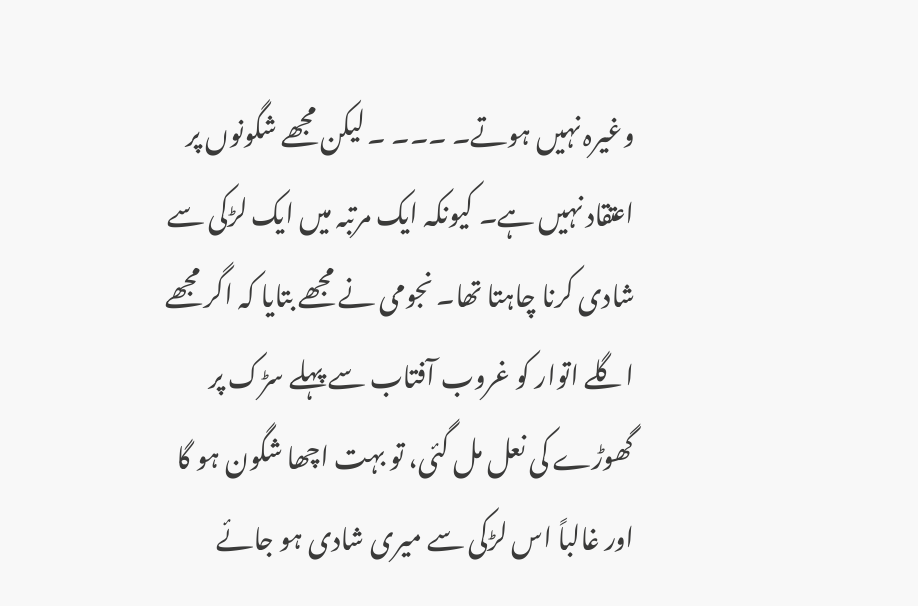وغیرہ نہیں ہوتے۔ ۔۔۔ ۔ لیکن مجھے شگونوں پر اعتقاد نہیں ہے۔ کیونکہ ایک مرتبہ میں ایک لڑکی سے شادی کرنا چاہتا تھا۔ نجومی نے مجھے بتایا کہ اگر مجھے اگلے اتوار کو غروب آفتاب سے پہلے سڑک پر گھوڑے کی نعل مل گئی، تو بہت اچھا شگون ہو گا اور غالباً اس لڑکی سے میری شادی ہو جائے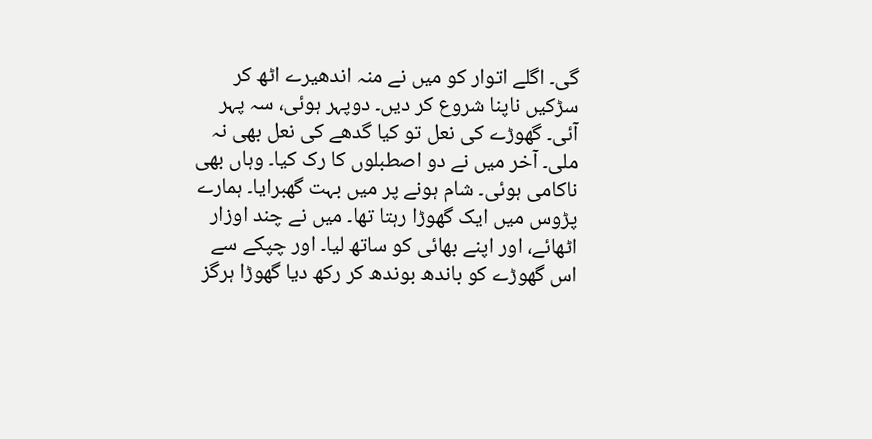گی۔ اگلے اتوار کو میں نے منہ اندھیرے اٹھ کر سڑکیں ناپنا شروع کر دیں۔ دوپہر ہوئی، سہ پہر آئی۔ گھوڑے کی نعل تو کیا گدھے کی نعل بھی نہ ملی۔ آخر میں نے دو اصطبلوں کا رک کیا۔ وہاں بھی ناکامی ہوئی۔ شام ہونے پر میں بہت گھبرایا۔ ہمارے پڑوس میں ایک گھوڑا رہتا تھا۔ میں نے چند اوزار اٹھائے، اور اپنے بھائی کو ساتھ لیا۔ اور چپکے سے اس گھوڑے کو باندھ بوندھ کر رکھ دیا گھوڑا ہرگز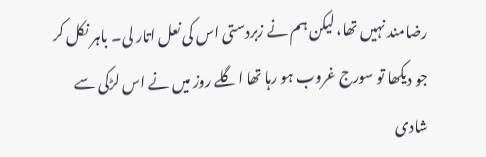رضامند نہیں تھا، لیکن ہم نے زبردستی اس کی نعل اتار لی۔ باہر نکل کر جو دیکھا تو سورج غروب ہو رہا تھا اگلے روز میں نے اس لڑکی سے شادی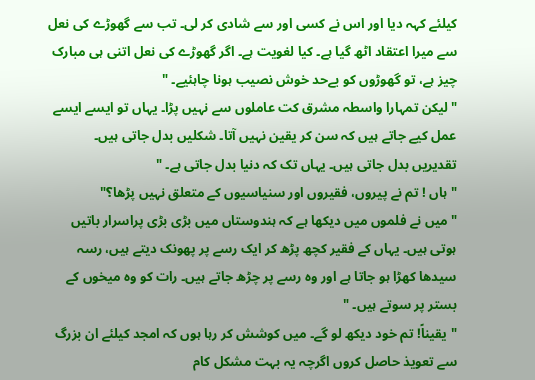کیلئے کہہ دیا اور اس نے کسی اور سے شادی کر لی۔ تب سے گھوڑے کی نعل سے میرا اعتقاد اٹھ گیا ہے۔ کیا لغویت ہے۔ اگر گھوڑے کی نعل اتنی ہی مبارک چیز ہے، تو گھوڑوں کو بےحد خوش نصیب ہونا چاہئیے۔ "
"لیکن تمہارا واسطہ مشرق کت عاملوں سے نہیں پڑا۔ یہاں تو ایسے ایسے عمل کیے جاتے ہیں کہ سن کر یقین نہیں آتا۔ شکلیں بدل جاتی ہیں۔ تقدیریں بدل جاتی ہیں۔ یہاں تک کہ دنیا بدل جاتی ہے۔ "
"ہاں ! تم نے پیروں، فقیروں اور سنیاسیوں کے متعلق نہیں پڑھا؟"
"میں نے فلموں میں دیکھا ہے کہ ہندوستاں میں بڑی بڑی پراسرار باتیں ہوتی ہیں۔ یہاں کے فقیر کچھ پڑھ کر ایک رسے پر پھونک دیتے ہیں، رسہ سیدھا کھڑا ہو جاتا ہے اور وہ رسے پر چڑھ جاتے ہیں۔ رات کو وہ میخوں کے بستر پر سوتے ہیں۔ "
"یقیناً! تم خود دیکھ لو گے۔ میں کوشش کر رہا ہوں کہ امجد کیلئے ان بزرگ سے تعویذ حاصل کروں اگرچہ یہ بہت مشکل کام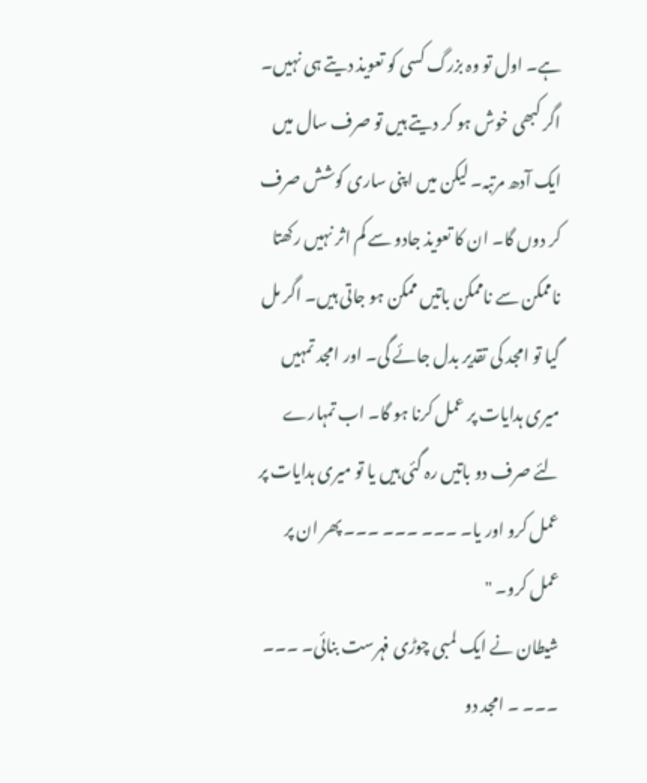ہے۔ اول تو وہ بزرگ کسی کو تعویذ دیتے ہی نہیں۔ اگر کبھی خوش ہو کر دیتے ہیں تو صرف سال میں ایک آدھ مرتبہ۔ لیکن میں اپنی ساری کوشش صرف کر دوں گا۔ ان کا تعویذ جادو سے کم اثر نہیں رکھتا ناممکن سے ناممکن باتیں ممکن ہو جاتی ہیں۔ اگر مل گیا تو امجد کی تقدیر بدل جائے گی۔ اور امجد تمہیں میری ہدایات پر عمل کرنا ہو گا۔ اب تمہارے لئے صرف دو باتیں رہ گئی ہیں یا تو میری ہدایات پر عمل کرو اور یا۔ ۔۔۔ ۔۔۔ ۔۔۔ پھر ان پر عمل کرو۔ "
شیطان نے ایک لمبی چوڑی فہرست بنائی۔ ۔۔۔ ۔۔۔ ۔ امجد دو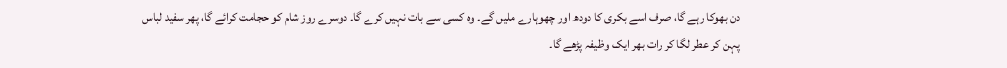دن بھوکا رہے گا، صرف اسے بکری کا دودھ اور چھوہارے ملیں گے۔ وہ کسی سے بات نہیں کرے گا۔ دوسرے روز شام کو حجامت کرائے گا، پھر سفید لباس پہن کر عطر لگا کر رات بھر ایک وظیفہ پڑھے گا۔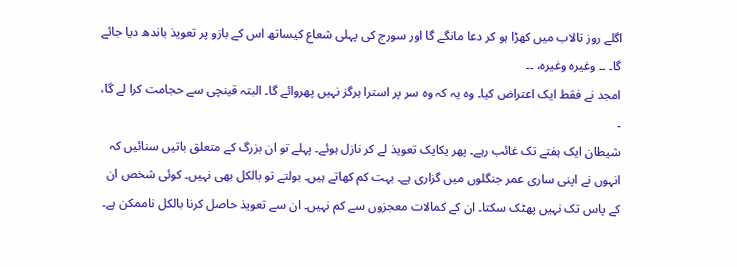اگلے روز تالاب میں کھڑا ہو کر دعا مانگے گا اور سورج کی پہلی شعاع کیساتھ اس کے بازو پر تعویذ باندھ دیا جائے گا۔ ۔۔ وغیرہ وغیرہ، ۔۔
امجد نے فقط ایک اعتراض کیا۔ وہ یہ کہ وہ سر پر استرا ہرگز نہیں پھروائے گا۔ البتہ قینچی سے حجامت کرا لے گا، ۔
شیطان ایک ہفتے تک غائب رہے۔ پھر یکایک تعویذ لے کر نازل ہوئے۔ پہلے تو ان بزرگ کے متعلق باتیں سنائیں کہ انہوں نے اپنی ساری عمر جنگلوں میں گزاری ہے۔ بہت کم کھاتے ہیں۔ بولتے تو بالکل بھی نہیں۔ کوئی شخص ان کے پاس تک نہیں پھٹک سکتا۔ ان کے کمالات معجزوں سے کم نہیں۔ ان سے تعویذ حاصل کرنا بالکل ناممکن ہے۔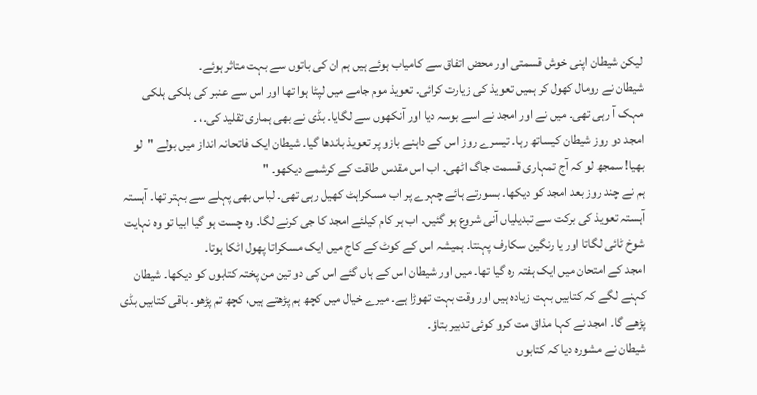لیکن شیطان اپنی خوش قسمتی اور محض اتفاق سے کامیاب ہوئے ہیں ہم ان کی باتوں سے بہت متاثر ہوئے۔
شیطان نے رومال کھول کر ہمیں تعویذ کی زیارت کرائی۔ تعویذ موم جامے میں لپٹا ہوا تھا اور اس سے عنبر کی ہلکی ہلکی مہک آ رہی تھی۔ میں نے اور امجد نے اسے بوسہ دیا اور آنکھوں سے لگایا۔ بڈی نے بھی ہماری تقلید کی۔، ۔
امجد دو روز شیطان کیساتھ رہا۔ تیسرے روز اس کے داہنے بازو پر تعویذ باندھا گیا۔ شیطان ایک فاتحانہ انداز میں بولے "لو بھیا! سمجھ لو کہ آج تمہاری قسمت جاگ اٹھی۔ اب اس مقدس طاقت کے کرشمے دیکھو۔ "
ہم نے چند روز بعد امجد کو دیکھا۔ بسورتے ہائے چہرے پر اب مسکراہٹ کھیل رہی تھی۔ لباس بھی پہلے سے بہتر تھا۔ آہستہ آہستہ تعویذ کی برکت سے تبدیلیاں آنی شروع ہو گئیں۔ اب ہر کام کیلئے امجد کا جی کرنے لگا۔ وہ چست ہو گیا ابیا تو وہ نہایت شوخ ٹائی لگاتا اور یا رنگین سکارف پہنتا۔ ہمیشہ اس کے کوٹ کے کاج میں ایک مسکراتا پھول اٹکا ہوتا۔
امجد کے امتحان میں ایک ہفتہ رہ گیا تھا۔ میں اور شیطان اس کے ہاں گئے اس کی دو تین من پختہ کتابوں کو دیکھا۔ شیطان کہنے لگے کہ کتابیں بہت زیادہ ہیں اور وقت بہت تھوڑا ہے۔ میرے خیال میں کچھ ہم پڑھتے ہیں، کچھ تم پڑھو۔ باقی کتابیں بڈی پڑھے گا۔ امجد نے کہا مذاق مت کرو کوئی تدبیر بتاؤ۔
شیطان نے مشورہ دیا کہ کتابوں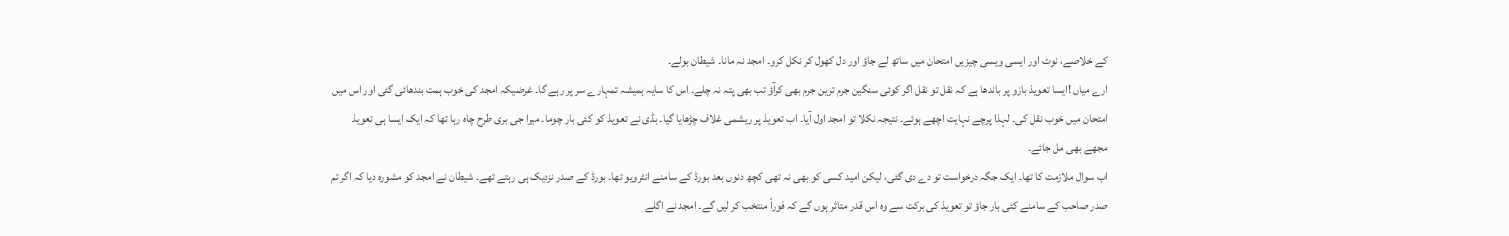کے خلاصے، نوٹ اور ایسی ویسی چیزیں امتحان میں ساتھ لے جاؤ اور دل کھول کر نکل کرو۔ امجد نہ مانا۔ شیطان بولے۔
ارے میاں !ایسا تعویذ بازو پر باندھا ہے کہ نقل تو نقل اگر کوئی سنگین جرم ترین جرم بھی کرآؤ تب بھی پتہ نہ چلے۔ اس کا سایہ ہمیشہ تمہارے سر پر رہے گا۔ غرضیکہ امجد کی خوب ہمت بندھائی گئی اور اس میں امتحان میں خوب نقل کی۔ لہذا پرچے نہایت اچھے ہوئے۔ نتیجہ نکلا تو امجد اول آیا۔ اب تعویذ پر ریشمی غلاف چڑھایا گیا۔ بڈی نے تعویذ کو کئی بار چوما۔ میرا جی بری طرح چاہ رہا تھا کہ ایک ایسا ہی تعویذ مجھے بھی مل جائے۔
اب سوال ملازمت کا تھا۔ ایک جگہ درخواست تو دے دی گئی، لیکن امید کسی کو بھی نہ تھی کچھ دنوں بعد بورڈ کے سامنے انٹرویو تھا۔ بورڈ کے صدر نزدیک ہی رہتے تھے۔ شیطان نے امجد کو مشورہ دیا کہ اگر تم صدر صاحب کے سامنے کئی بار جاؤ تو تعویذ کی برکت سے وہ اس قدر متاثر ہوں گے کہ فوراً منتخب کر لیں گے۔ امجد نے اگلے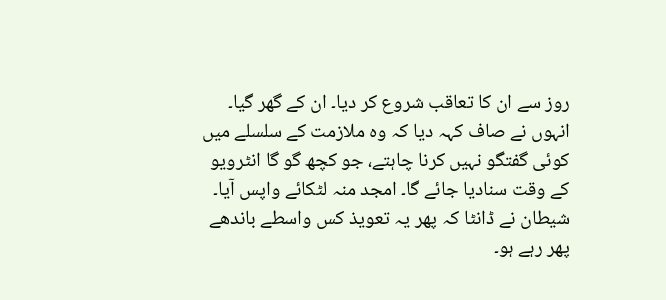روز سے ان کا تعاقب شروع کر دیا۔ ان کے گھر گیا۔ انہوں نے صاف کہہ دیا کہ وہ ملازمت کے سلسلے میں کوئی گفتگو نہیں کرنا چاہتے، جو کچھ گو گا انٹرویو کے وقت سنادیا جائے گا۔ امجد منہ لٹکائے واپس آیا۔ شیطان نے ڈانٹا کہ پھر یہ تعویذ کس واسطے باندھے پھر رہے ہو۔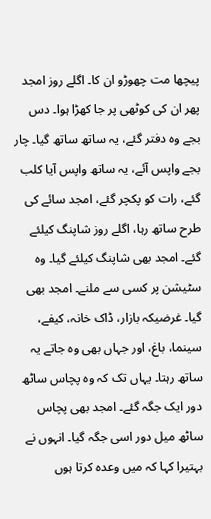پیچھا مت چھوڑو ان کا۔ اگلے روز امجد پھر ان کی کوٹھی پر جا کھڑا ہوا۔ دس بجے وہ دفتر گئے، یہ ساتھ ساتھ گیا۔ چار بجے واپس آئے، یہ ساتھ واپس آیا کلب گئے، رات کو پکچر گئے، امجد سائے کی طرح ساتھ رہا، اگلے روز شاپنگ کیلئے گئے۔ امجد بھی شاپنگ کیلئے گیا۔ وہ سٹیشن پر کسی سے ملنے۔ امجد بھی گیا۔ غرضیکہ بازار، ڈاک خانہ، کیفے، سینما، باغ، اور جہاں بھی وہ جاتے یہ ساتھ رہتا۔ یہاں تک کہ وہ پچاس ساٹھ دور ایک جگہ گئے۔ امجد بھی پچاس ساٹھ میل دور اسی جگہ گیا۔ انہوں نے بہتیرا کہا کہ میں وعدہ کرتا ہوں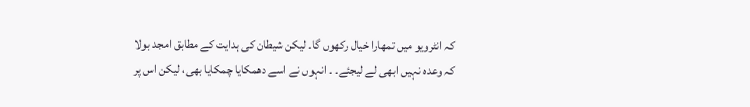کہ انٹرویو میں تمھارا خیال رکھوں گا۔ لیکن شیطان کی ہدایت کے مطابق امجد بولا کہ وعدہ نہیں ابھی لے لیجئے۔ ۔ انہوں نے اسے دھمکایا چمکایا بھی، لیکن اس پر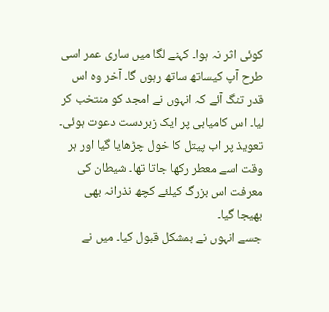کوئی اثر نہ ہوا۔ کہنے لگا میں ساری عمر اسی طرح آپ کیساتھ ساتھ رہوں گا۔ آخر وہ اس قدر تنگ آئے کہ انہوں نے امجد کو منتخب کر لیا۔ اس کامیابی پر ایک زبردست دعوت ہوئی۔ تعویذ پر اب پیتل کا خول چڑھایا گیا اور ہر وقت اسے معطر رکھا جاتا تھا۔ شیطان کی معرفت اس بزرگ کیلئے کچھ نذرانہ بھی بھیجا گیا۔
جسے انہوں نے بمشکل قبول کیا۔ میں نے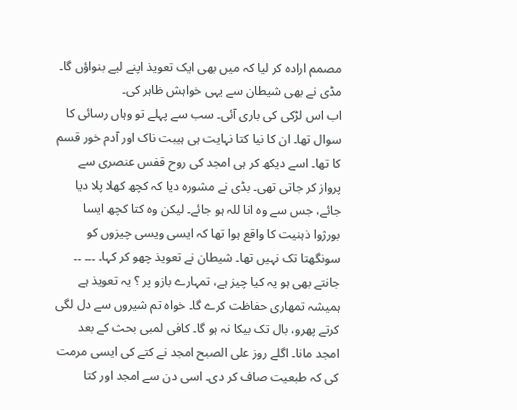مصمم ارادہ کر لیا کہ میں بھی ایک تعویذ اپنے لیے بنواؤں گا۔ مڈی نے بھی شیطان سے یہی خواہش ظاہر کی۔
اب اس لڑکی کی باری آئی۔ سب سے پہلے تو وہاں رسائی کا سوال تھا۔ ان کا نیا کتا نہایت ہی ہیبت ناک اور آدم خور قسم کا تھا۔ اسے دیکھ کر ہی امجد کی روح قفس عنصری سے پرواز کر جاتی تھی۔ بڈی نے مشورہ دیا کہ کچھ کھلا پلا دیا جائے، جس سے وہ انا للہ ہو جائے۔ لیکن وہ کتا کچھ ایسا بورژوا ذہنیت کا واقع ہوا تھا کہ ایسی ویسی چیزوں کو سونگھتا تک نہیں تھا۔ شیطان نے تعویذ چھو کر کہا۔ ۔۔۔ ۔۔ جانتے بھی ہو یہ کیا چیز ہے، تمہارے بازو پر ؟ یہ تعویذ ہے ہمیشہ تمھاری حفاظت کرے گا۔ خواہ تم شیروں سے دل لگی کرتے پھرو، بال تک بیکا نہ ہو گا۔ کافی لمبی بحث کے بعد امجد مانا۔ اگلے روز علی الصبح امجد نے کتے کی ایسی مرمت کی کہ طبعیت صاف کر دی۔ اسی دن سے امجد اور کتا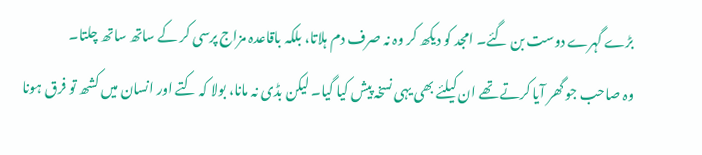بڑے گہرے دوست بن گئے۔ امجد کو دیکھ کر وہ نہ صرف دم ہلاتا، بلکہ باقاعدہ مزاج پرسی کر کے ساتھ ساتھ چلتا۔
وہ صاحب جو گھر آیا کرتے تھے ان کیلئے بھی یہی نسخہ پیش کیا گیا۔ لیکن بڈی نہ مانا، بولا کہ کتے اور انسان میں کشھ تو فرق ہونا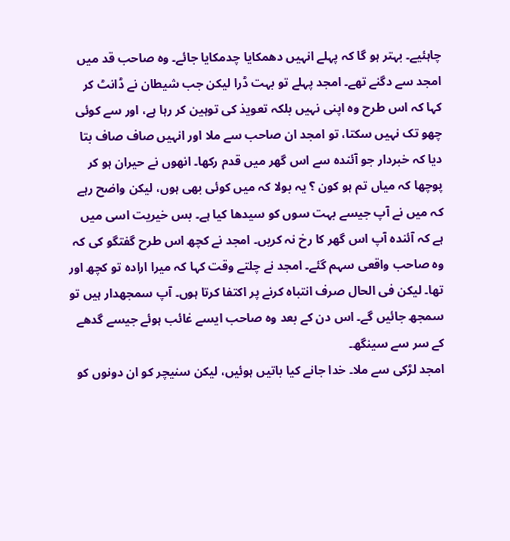چاہئیے۔ بہتر ہو گا کہ پہلے انہیں دھمکایا چدمکایا جائے۔ وہ صاحب قد میں امجد سے دگنے تھے۔ امجد پہلے تو بہت ڈرا لیکن جب شیطان نے ڈانٹ کر کہا کہ اس طرح وہ اپنی نہیں بلکہ تعویذ کی توہین کر رہا ہے، اور سے کوئی چھو تک نہیں سکتا، تو امجد ان صاحب سے ملا اور انہیں صاف صاف بتا دیا کہ خبردار جو آئندہ سے اس گھر میں قدم رکھا۔ انھوں نے حیران ہو کر پوچھا کہ میاں تم ہو کون ؟ یہ بولا کہ میں کوئی بھی ہوں، لیکن واضح رہے کہ میں نے آپ جیسے بہت سوں کو سیدھا کیا ہے۔ بس خیریت اسی میں ہے کہ آئندہ آپ اس گھر کا رخ نہ کریں۔ امجد نے کچھ اس طرح گفتگو کی کہ وہ صاحب واقعی سہم گئے۔ امجد نے چلتے وقت کہا کہ میرا ارادہ تو کچھ اور تھا۔ لیکن فی الحال صرف انتباہ کرنے پر اکتفا کرتا ہوں۔ آپ سمجھدار ہیں تو سمجھ جائیں گے۔ اس دن کے بعد وہ صاحب ایسے غائب ہوئے جیسے گدھے کے سر سے سینگھ۔
امجد لڑکی سے ملا۔ خدا جانے کیا باتیں ہوئیں، لیکن سنیچر کو ان دونوں کو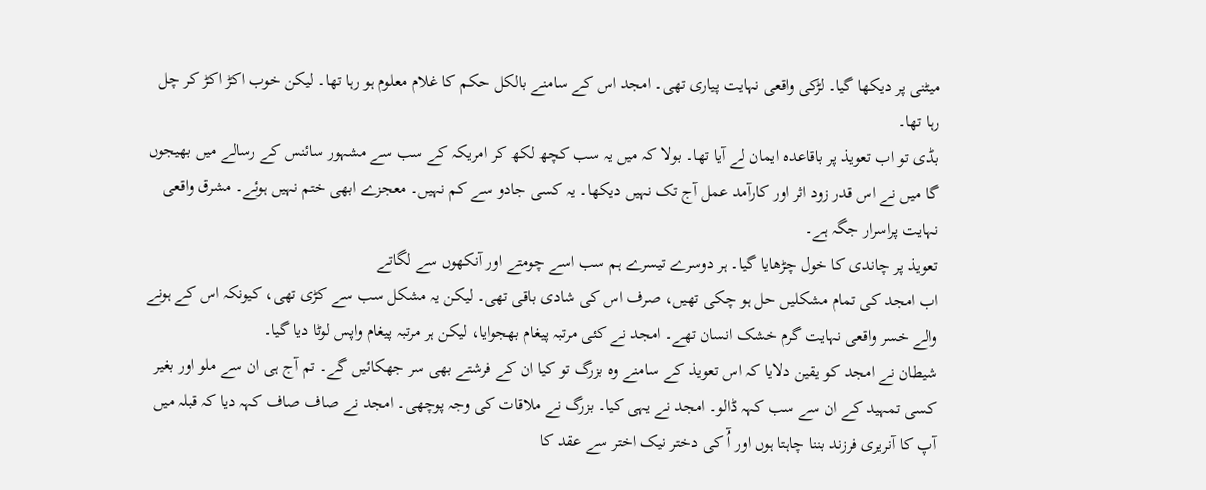میٹنی پر دیکھا گیا۔ لڑکی واقعی نہایت پیاری تھی۔ امجد اس کے سامنے بالکل حکم کا غلام معلوم ہو رہا تھا۔ لیکن خوب اکڑ اکڑ کر چل رہا تھا۔
بڈی تو اب تعویذ پر باقاعدہ ایمان لے آیا تھا۔ بولا کہ میں یہ سب کچھ لکھ کر امریکہ کے سب سے مشہور سائنس کے رسالے میں بھیجوں گا میں نے اس قدر زود اثر اور کارآمد عمل آج تک نہیں دیکھا۔ یہ کسی جادو سے کم نہیں۔ معجزے ابھی ختم نہیں ہوئے۔ مشرق واقعی نہایت پراسرار جگہ ہے۔
تعویذ پر چاندی کا خول چڑھایا گیا۔ ہر دوسرے تیسرے ہم سب اسے چومتے اور آنکھوں سے لگاتے
اب امجد کی تمام مشکلیں حل ہو چکی تھیں، صرف اس کی شادی باقی تھی۔ لیکن یہ مشکل سب سے کڑی تھی، کیونکہ اس کے ہونے والے خسر واقعی نہایت گرم خشک انسان تھے۔ امجد نے کئی مرتبہ پیغام بھجوایا، لیکن ہر مرتبہ پیغام واپس لوٹا دیا گیا۔
شیطان نے امجد کو یقین دلایا کہ اس تعویذ کے سامنے وہ بزرگ تو کیا ان کے فرشتے بھی سر جھکائیں گے۔ تم آج ہی ان سے ملو اور بغیر کسی تمہید کے ان سے سب کہہ ڈالو۔ امجد نے یہی کیا۔ بزرگ نے ملاقات کی وجہ پوچھی۔ امجد نے صاف صاف کہہ دیا کہ قبلہ میں آپ کا آنریری فرزند بننا چاہتا ہوں اور آُ کی دختر نیک اختر سے عقد کا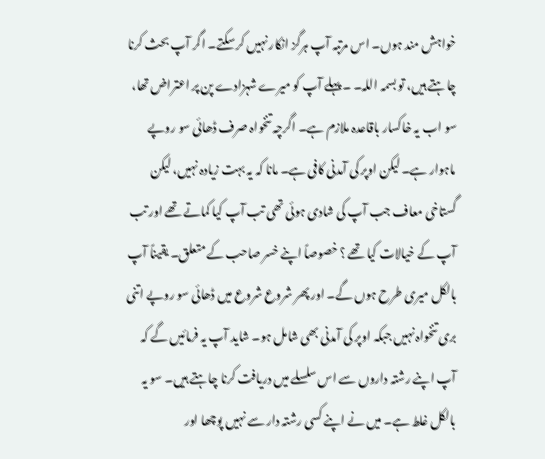خواہش مند ہوں۔ اس مرتبہ آپ ہرگز انکار نہیں کر سکتے۔ اگر آپ بحث کرنا چاہتے ہیں، تو بسمہ اللہ۔ ۔ پہلے آپ کو میرے شہزادے پن پر اعتراض تھا، سو اب یہ خاکسار باقاعدہ ملازم ہے۔ اگرچہ تنخواہ صرف ڈھائی سو روپے ماہوار ہے۔ لیکن اوپر کی آمدنی کافی ہے۔ مانا کہ یہ بہت زیادہ نہیں، لیکن گستاخی معاف جب آپ کی شادی ہوئی تھی تب آپ کیا کماتے تھے اور تب آپ کے خیالات کیا تھے ؟ خصوصاً اپنے خسر صاحب کے متعلق۔ یقیناً آپ بالکل میری طرح ہوں گے۔ اور پھر شروع شروع میں ڈھائی سو روپے اتنی بری تنخواہ نہیں جبکہ اوپر کی آمدنی بھی شامل ہو۔ شاید آپ یہ فرمائیں گے کہ آپ اپنے رشتہ داروں سے اس سلسلے میں دریافت کرنا چاہتے ہیں۔ سو یہ بالکل غلط ہے۔ میں نے اپنے کسی رشتہ دار سے نہیں پوچھا اور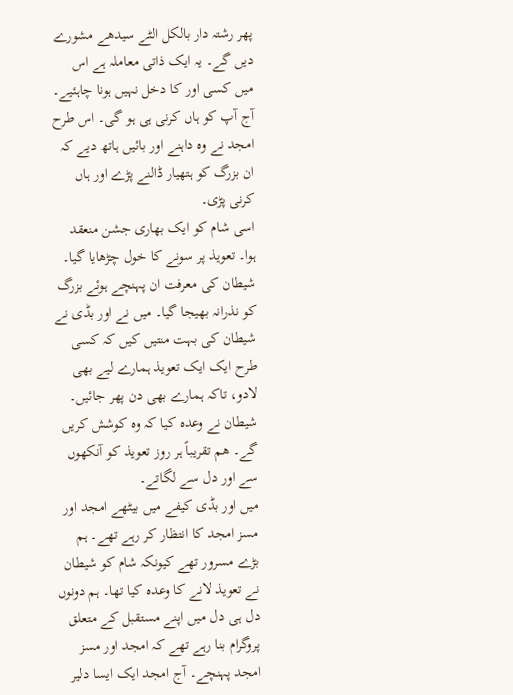پھر رشتہ دار بالکل الٹے سیدھے مشورے دیں گے۔ یہ ایک ذاتی معاملہ ہے اس میں کسی اور کا دخل نہیں ہونا چاہئیے۔ آج آپ کو ہاں کرنی ہی ہو گی۔ اس طرح امجد نے وہ داہنے اور بائیں ہاتھ دیے کہ ان بزرگ کو ہتھیار ڈالنے پڑے اور ہاں کرنی پڑی۔
اسی شام کو ایک بھاری جشن منعقد ہوا۔ تعویذ پر سونے کا خول چڑھایا گیا۔ شیطان کی معرفت ان پہنچے ہوئے بزرگ کو نذرانہ بھیجا گیا۔ میں نے اور بڈی نے شیطان کی بہت منتیں کیں کہ کسی طرح ایک ایک تعویذ ہمارے لیے بھی لادو، تاکہ ہمارے بھی دن پھر جائیں۔ شیطان نے وعدہ کیا کہ وہ کوشش کریں گے۔ ھم تقریباً ہر روز تعویذ کو آنکھوں سے اور دل سے لگاتے۔
میں اور بڈی کیفے میں بیٹھے امجد اور مسز امجد کا انتظار کر رہے تھے۔ ہم بڑے مسرور تھے کیونکہ شام کو شیطان نے تعویذ لانے کا وعدہ کیا تھا۔ ہم دونوں دل ہی دل میں اپنے مستقبل کے متعلق پروگرام بنا رہے تھے کہ امجد اور مسز امجد پہنچے۔ آج امجد ایک ایسا دلیر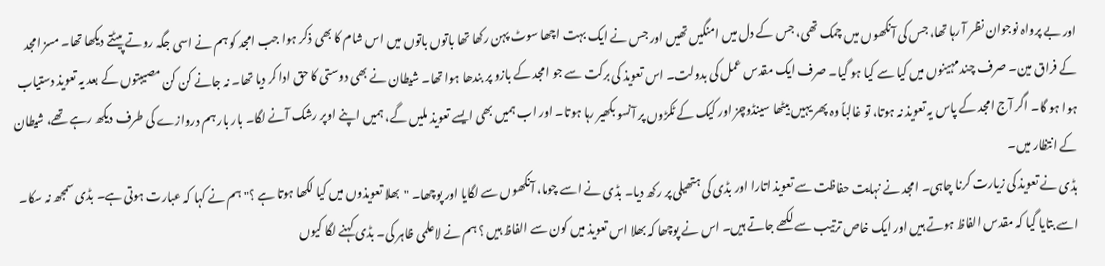اور بے پرواہ نوجوان نظر آ رہا تھا، جس کی آنکھوں میں چمک تھی، جس کے دل میں امنگیں تھیں اور جس نے ایک بہت اچھا سوٹ پہن رکھا تھا باتوں باتوں میں اس شام کا بھی ذکر ہوا جب امجد کو ہم نے اسی جگہ روتے پیٹتے دیکھا تھا۔ مسز امجد کے فراق مین۔ صرف چند مہینوں میں کیا سے کیا ہو گیا۔ صرف ایک مقدس عمل کی بدولت۔ اس تعویذ کی برکت سے جو امجد کے بازو پر بندھا ہوا تھا۔ شیطان نے بھی دوستی کا حق ادا کر دیا تھا۔ نہ جانے کن کن مصیبتوں کے بعد یہ تعویذ دستیاب ہوا ہو گا۔ اگر آج امجد کے پاس یہ تعویذ نہ ہوتا، تو غالباً وہ پھر یہیں بیٹھا سینڈوچز اور کیک کے ٹکڑوں پر آنسو بکھیر رہا ہوتا۔ اور اب ہمیں بھی ایسے تعویذ ملیں گے، ہمیں اپنے اوپر رشک آنے لگا۔ بار بار ہم دروازے کی طرف دیکھ رہے تھے، شیطان کے انتظار میں۔
بڈی نے تعویذ کی زیارت کرنا چاہی۔ امجد نے نہایت حفاظت سے تعویذ اتارا اور بڈی کی ہتھیلی پر رکھ دیا۔ بڈی نے اسے چوما، آنکھوں سے لگایا اور پوچھا۔ "بھلا تعویذوں میں کیا لکھا ہوتا ہے ؟" ہم نے کہا کہ عبارت ہوتی ہے۔ بڈی سمجھ نہ سکا۔ اسے بتایا گیا کہ مقدس الفاظ ہوتے ہیں اور ایک خاص ترتیب سے لکھے جاتے ہیں۔ اس نے پوچھا کہ بھلا اس تعویذ میں کون سے الفاظ ہیں ؟ ہم نے لاعلمی ظاہر کی۔ بڈی کہنے لگا کیوں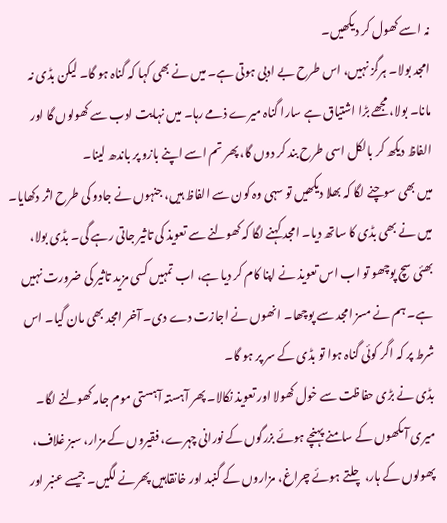نہ اسے کھول کر دیکھیں۔
امجد بولا۔ ہرگز نہیں، اس طرح بے ادبی ہوتی ہے۔ میں نے بھی کہا کہ گناہ ہو گا۔ لیکن بڈی نہ مانا۔ بولا، مجھے بڑا اشتیاق ہے سارا گناہ میرے ذمے رہا۔ میں نہایت ادب سے کھولوں گا اور الفاظ دیکھ کر بالکل اسی طرح بند کر دوں گا، پھر تم اسے اپنے بازو پر باندھ لینا۔
میں بھی سوچنے لگا کہ بھلا دیکھیں تو سہی وہ کون سے الفاظ ہیں، جنہوں نے جادو کی طرح اثر دکھایا۔ میں نے بھی بڈی کا ساتھ دیا۔ امجد کہنے لگا کہ کھولنے سے تعویذ کی تاثیر جاتی رہے گی۔ بڈی بولا، بھئی سچ پوچھو تو اب اس تعویذ نے اپنا کام کر دیا ہے، اب تمہیں کسی مزید تاثیر کی ضرورت نہیں ہے۔ ہم نے مسز امجد سے پوچھا۔ انھوں نے اجازت دے دی۔ آخر امجد بھی مان گیا۔ اس شرط پر کہ اگر کوئی گناہ ہوا تو بڈی کے سر پر ہو گا۔
بڈی نے بڑی حفاظت سے خول کھولا اور تعویذ نکالا۔ پھر آہستہ آہستی موم جامہ کھولنے لگا۔ میری آںکھوں کے سامنے پہنچے ہوئے بزرگوں کے نورانی چہرے، فقیروں کے مزار، سبز غلاف، پھولوں کے ہار، چلتے ہوئے چراغ، مزاروں کے گنبد اور خانقاہیں پھرنے لگیں۔ جیسے عنبر اور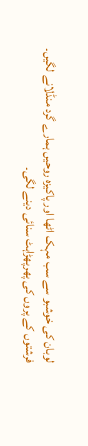لوبان کی خوشبو سے سب مہک اٹھا اور پاکیزہ روحیں ہمارے گرد منڈلانے لگیں۔ فرشتوں کے پروں کی پھرپھڑاہٹ سنائی دینے لگی۔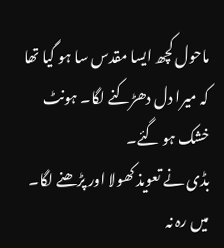ماحول کچھ ایسا مقدس سا ہو گیا تھا کہ میرا دل دھڑکنے لگا۔ ہونٹ خشک ہو گئے۔
بڈی نے تعویذ کھولا اور پڑھنے لگا۔ میں رہ نہ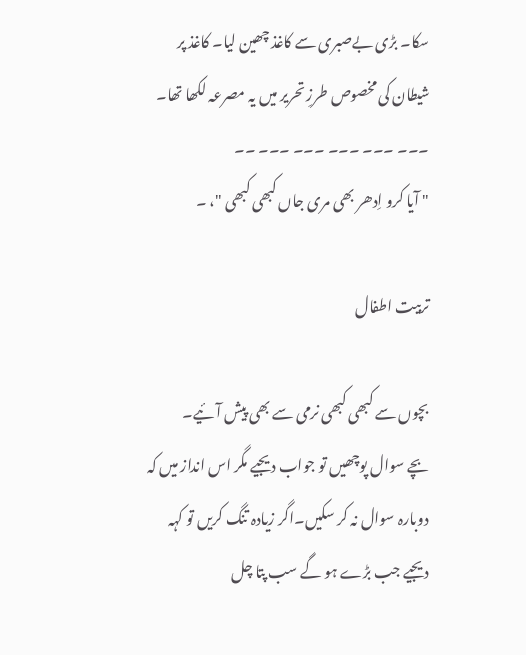سکا۔ بڑی بےصبری سے کاغذ چھین لیا۔ کاغذ پر شیطان کی مخصوص طرزِ تحریر میں یہ مصرعہ لکھا تھا۔ ۔۔۔ ۔۔۔ ۔۔۔ ۔۔۔ ۔۔۔ ۔۔
" آیا کرو اِدھر بھی مری جاں کبھی کبھی "، ۔

تربیت اطفال

بچوں سے کبھی کبھی نرمی سے بھی پیش آئیے۔
بچے سوال پوچھیں تو جواب دیجیے مگر اس انداز میں کہ دوبارہ سوال نہ کر سکیں۔اگر زیادہ تنگ کریں تو کہہ دیجیے جب بڑے ہو گے سب پتا چل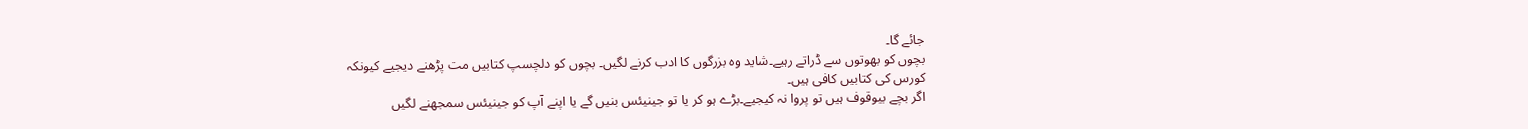جائے گا۔
بچوں کو بھوتوں سے ڈراتے رہیے۔شاید وہ بزرگوں کا ادب کرنے لگیں۔ بچوں کو دلچسپ کتابیں مت پڑھنے دیجیے کیونکہ کورس کی کتابیں کافی ہیں۔
اگر بچے بیوقوف ہیں تو پروا نہ کیجیے۔بڑے ہو کر یا تو جینیئس بنیں گے یا اپنے آپ کو جینیئس سمجھنے لگیں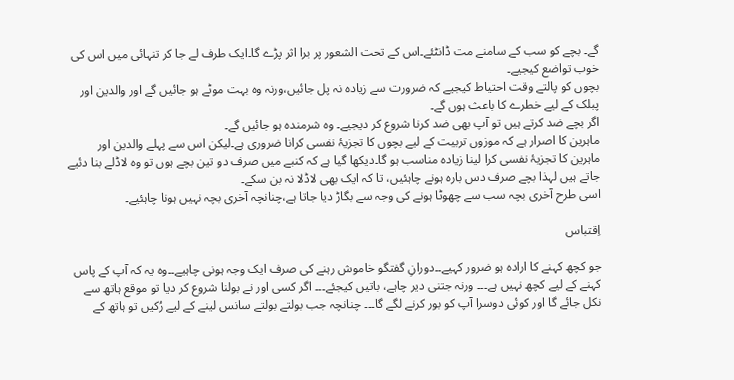گے۔ بچے کو سب کے سامنے مت ڈانٹئے۔اس کے تحت الشعور پر برا اثر پڑے گا۔ایک طرف لے جا کر تنہائی میں اس کی خوب تواضع کیجیے۔
بچوں کو پالتے وقت احتیاط کیجیے کہ ضرورت سے زیادہ نہ پل جائیں،ورنہ وہ بہت موٹے ہو جائیں گے اور والدین اور پبلک کے لیے خطرے کا باعث ہوں گے۔
اگر بچے ضد کرتے ہیں تو آپ بھی ضد کرنا شروع کر دیجیے۔ وہ شرمندہ ہو جائیں گے۔
ماہرین کا اصرار ہے کہ موزوں تربیت کے لیے بچوں کا تجزیۂ نفسی کرانا ضروری ہے۔لیکن اس سے پہلے والدین اور ماہرین کا تجزیۂ نفسی کرا لینا زیادہ مناسب ہو گا۔دیکھا گیا ہے کہ کنبے میں صرف دو تین بچے ہوں تو وہ لاڈلے بنا دئیے جاتے ہیں لہذا بچے صرف دس بارہ ہونے چاہئیں، تا کہ ایک بھی لاڈلا نہ بن سکے۔
اسی طرح آخری بچہ سب سے چھوٹا ہونے کی وجہ سے بگاڑ دیا جاتا ہے،چنانچہ آخری بچہ نہیں ہونا چاہئیے۔

اِقتباس

جو کچھ کہنے کا ارادہ ہو ضرور کہیے۔۔دورانِ گفتگو خاموش رہنے کی صرف ایک وجہ ہونی چاہیے۔۔وہ یہ کہ آپ کے پاس کہنے کے لیے کچھ نہیں ہے۔۔۔ ورنہ جتنی دیر چاہے، باتیں کیجئے۔۔۔ اگر کسی اور نے بولنا شروع کر دیا تو موقع ہاتھ سے نکل جائے گا اور کوئی دوسرا آپ کو بور کرنے لگے گا۔۔۔ چنانچہ جب بولتے بولتے سانس لینے کے لیے رُکیں تو ہاتھ کے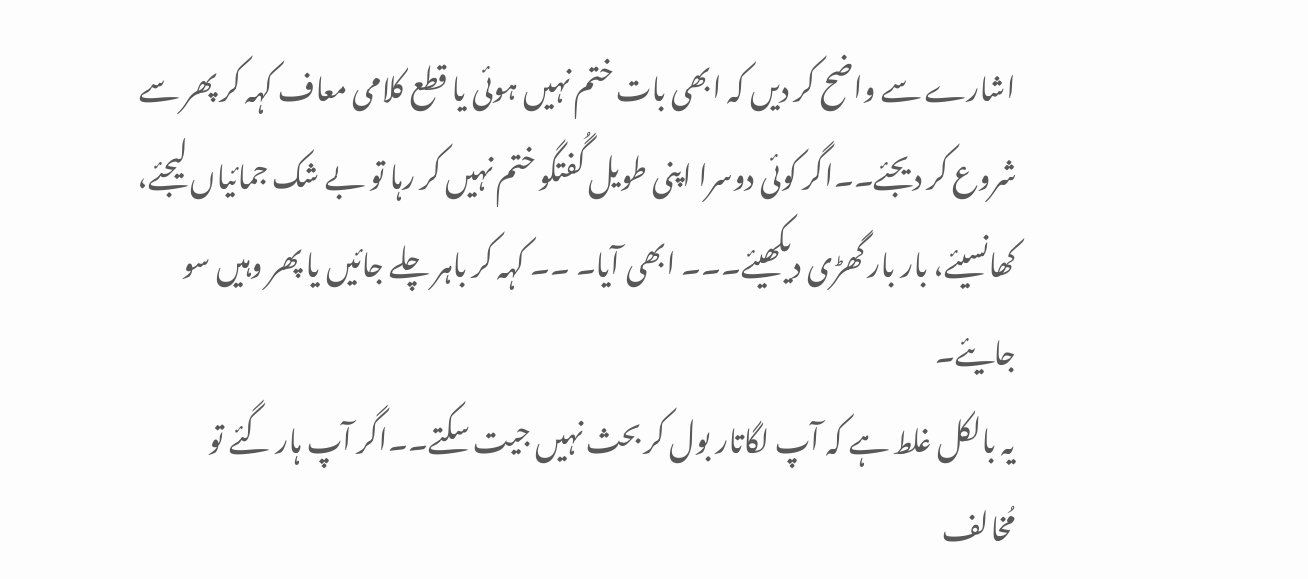اشارے سے واضح کر دیں کہ ابھی بات ختم نہیں ہوئی یا قطع کلامی معاف کہہ کر پھر سے شروع کر دیجئے۔۔اگر کوئی دوسرا اپنی طویل گُفتگو ختم نہیں کر رہا تو بے شک جمائیاں لیجئے، کھانسیئے، بار بار گھڑی دیکھیئے۔۔۔ ابھی آیا۔ ۔۔ کہہ کر باہر چلے جائیں یا پھر وہیں سو جایئے۔
یہ بالکل غلط ہے کہ آپ لگاتار بول کر بحث نہیں جیت سکتے۔۔اگر آپ ہار گئے تو مُخالف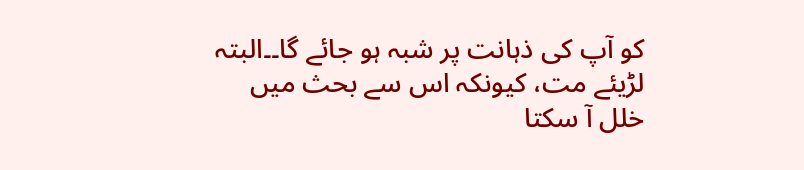کو آپ کی ذہانت پر شبہ ہو جائے گا۔۔البتہ لڑیئے مت، کیونکہ اس سے بحث میں خلل آ سکتا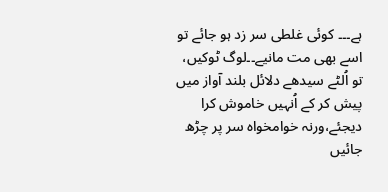ہے۔۔۔ کوئی غلطی سر زد ہو جائے تو اسے بھی مت مانیے۔۔لوگ ٹوکیں، تو اُلٹے سیدھے دلائل بلند آواز میں پیش کر کے اُنہیں خاموش کرا دیجئے،ورنہ خوامخواہ سر پر چڑھ جائیں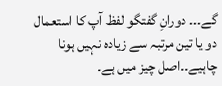گے۔۔۔ دورانِ گفتگو لفظ آپ کا استعمال دو یا تین مرتبہ سے زیادہ نہیں ہونا چاہیے۔۔اصل چیز میں ہے۔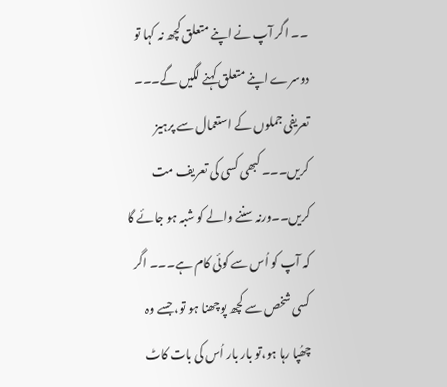۔۔ اگر آپ نے اپنے متعلق کچھ نہ کہا تو دوسرے اپنے متعلق کہنے لگیں گے۔۔۔ تعریفی جملوں کے استعمال سے پرہیز کریں۔۔۔ کبھی کسی کی تعریف مت کریں۔۔ورنہ سننے والے کو شبہ ہو جائے گا کہ آپ کو اُس سے کوئی کام ہے۔۔۔ اگر کسی شخص سے کچھ پوچھنا ہو تو، جسے وہ چھُپا رہا ہو،تو بار بار اُس کی بات کاٹ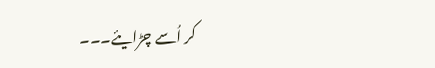کر اُسے چڑایئے۔۔۔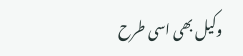وکیل بھی اسی طرح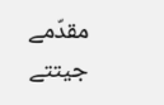مقدّمے جیتتے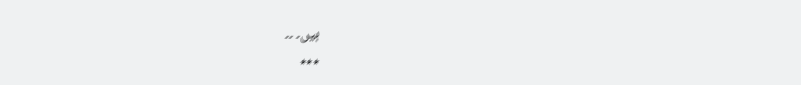ہیں۔ ۔۔
٭٭٭